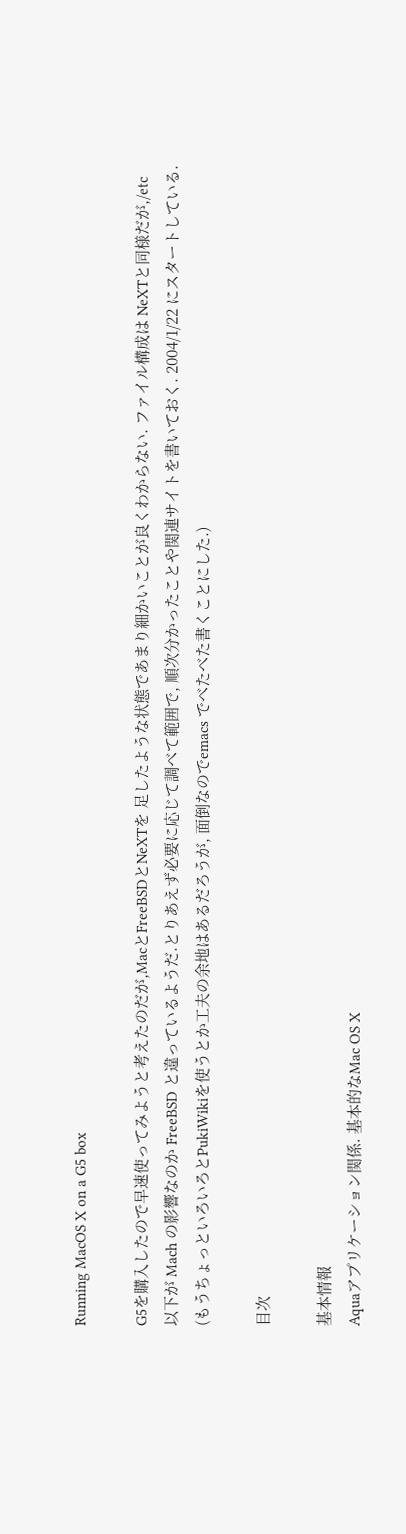Running MacOS X on a G5 box

G5を購入したので早速使ってみようと考えたのだが,MacとFreeBSDとNeXTを 足したような状態であまり細かいことが良くわからない. ファイル構成は NeXTと同様だが,/etc 以下が Mach の影響なのか FreeBSD と違っているようだ.とりあえず必要に応じて調べて範囲で, 順次分かったことや関連サイトを書いておく. 2004/1/22 にスタートしている. (もうちょっといろいろとPukiWikiを使うとか工夫の余地はあるだろうが, 面倒なのでemacs でべたべた書くことにした.)

目次

基本情報
Aquaアプリケーション関係. 基本的なMac OS X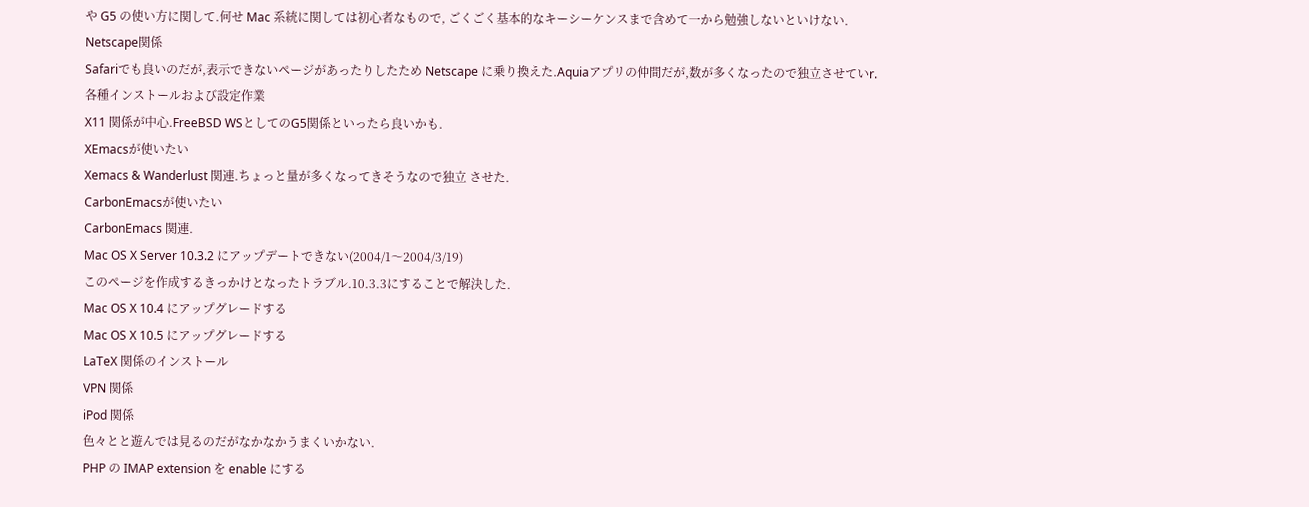や G5 の使い方に関して.何せ Mac 系統に関しては初心者なもので, ごくごく基本的なキーシーケンスまで含めて一から勉強しないといけない.
Netscape関係
Safariでも良いのだが,表示できないページがあったりしたため Netscape に乗り換えた.Aquiaアプリの仲間だが,数が多くなったので独立させていr.
各種インストールおよび設定作業
X11 関係が中心.FreeBSD WSとしてのG5関係といったら良いかも.
XEmacsが使いたい
Xemacs & Wanderlust 関連.ちょっと量が多くなってきそうなので独立 させた.
CarbonEmacsが使いたい
CarbonEmacs 関連.
Mac OS X Server 10.3.2 にアップデートできない(2004/1〜2004/3/19)
このページを作成するきっかけとなったトラブル.10.3.3にすることで解決した.
Mac OS X 10.4 にアップグレードする
Mac OS X 10.5 にアップグレードする
LaTeX 関係のインストール
VPN 関係
iPod 関係
色々とと遊んでは見るのだがなかなかうまくいかない.
PHP の IMAP extension を enable にする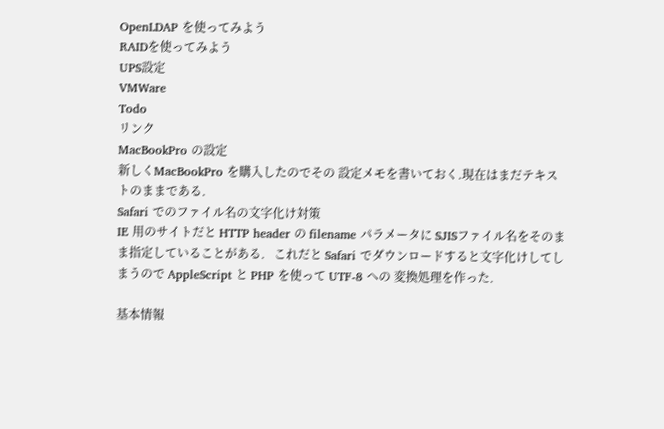OpenLDAP を使ってみよう
RAIDを使ってみよう
UPS設定
VMWare
Todo
リンク
MacBookPro の設定
新しくMacBookPro を購入したのでその 設定メモを書いておく.現在はまだテキストのままである.
Safari でのファイル名の文字化け対策
IE 用のサイトだと HTTP header の filename パラメータに SJISファイル名をそのまま指定していることがある.   これだと Safari でダウンロードすると文字化けしてしまうので AppleScript と PHP を使って UTF-8 への 変換処理を作った.

基本情報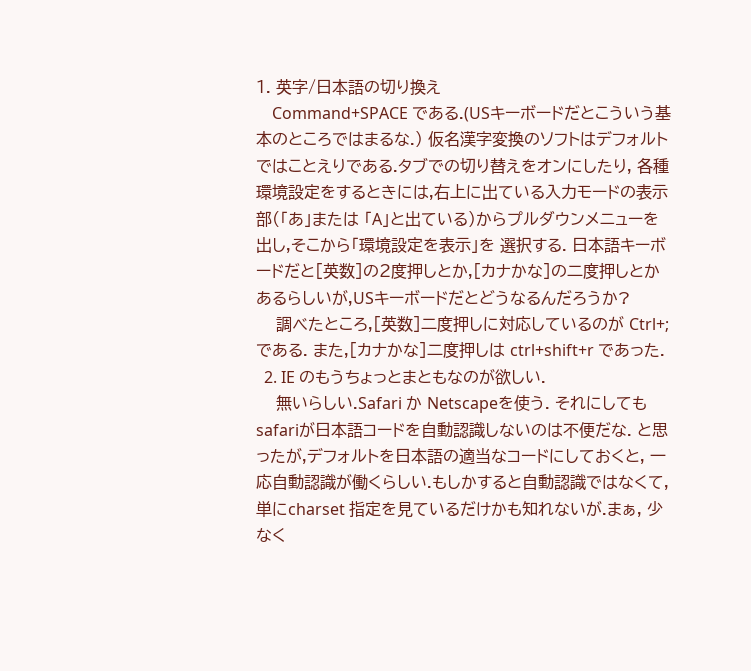1. 英字/日本語の切り換え
    Command+SPACE である.(USキーボードだとこういう基本のところではまるな.) 仮名漢字変換のソフトはデフォルトではことえりである.タブでの切り替えをオンにしたり, 各種環境設定をするときには,右上に出ている入力モードの表示部(「あ」または 「A」と出ている)からプルダウンメニューを出し,そこから「環境設定を表示」を 選択する. 日本語キーボードだと[英数]の2度押しとか,[カナかな]の二度押しとか あるらしいが,USキーボードだとどうなるんだろうか?
    調べたところ,[英数]二度押しに対応しているのが Ctrl+; である. また,[カナかな]二度押しは ctrl+shift+r であった.
  2. IE のもうちょっとまともなのが欲しい.
    無いらしい.Safari か Netscapeを使う. それにしてもsafariが日本語コードを自動認識しないのは不便だな. と思ったが,デフォルトを日本語の適当なコードにしておくと, 一応自動認識が働くらしい.もしかすると自動認識ではなくて, 単にcharset 指定を見ているだけかも知れないが.まぁ, 少なく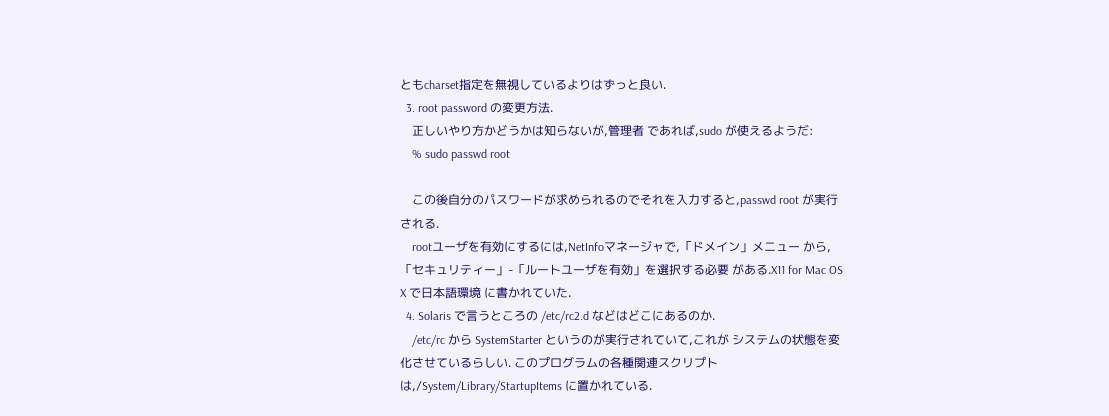ともcharset指定を無視しているよりはずっと良い.
  3. root password の変更方法.
    正しいやり方かどうかは知らないが,管理者 であれば,sudo が使えるようだ:
    % sudo passwd root

    この後自分のパスワードが求められるのでそれを入力すると,passwd root が実行 される.
    rootユーザを有効にするには,NetInfoマネージャで,「ドメイン」メニュー から,「セキュリティー」-「ルートユーザを有効」を選択する必要 がある.X11 for Mac OS X で日本語環境 に書かれていた.
  4. Solaris で言うところの /etc/rc2.d などはどこにあるのか.
    /etc/rc から SystemStarter というのが実行されていて,これが システムの状態を変化させているらしい. このプログラムの各種関連スクリプトは,/System/Library/StartupItems に置かれている.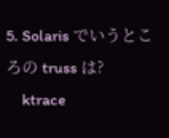5. Solaris でいうところの truss は?
    ktrace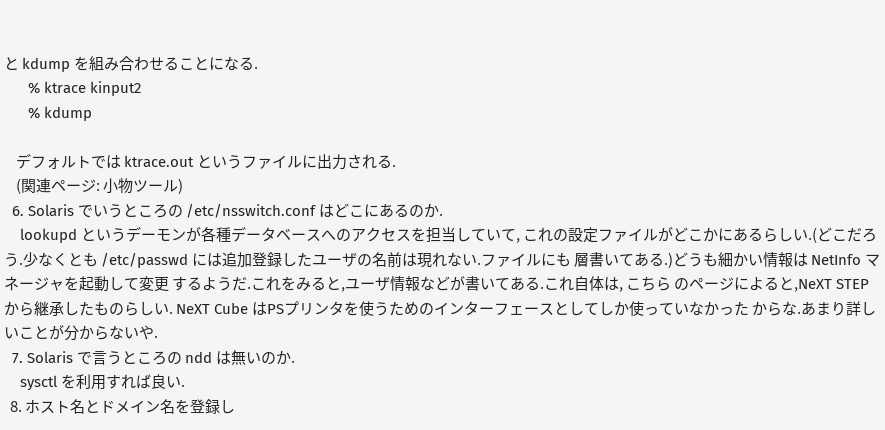と kdump を組み合わせることになる.
      % ktrace kinput2
      % kdump

    デフォルトでは ktrace.out というファイルに出力される.
    (関連ページ: 小物ツール)
  6. Solaris でいうところの /etc/nsswitch.conf はどこにあるのか.
    lookupd というデーモンが各種データベースへのアクセスを担当していて, これの設定ファイルがどこかにあるらしい.(どこだろう.少なくとも /etc/passwd には追加登録したユーザの名前は現れない.ファイルにも 層書いてある.)どうも細かい情報は NetInfo マネージャを起動して変更 するようだ.これをみると,ユーザ情報などが書いてある.これ自体は, こちら のページによると,NeXT STEP から継承したものらしい. NeXT Cube はPSプリンタを使うためのインターフェースとしてしか使っていなかった からな.あまり詳しいことが分からないや.
  7. Solaris で言うところの ndd は無いのか.
    sysctl を利用すれば良い.
  8. ホスト名とドメイン名を登録し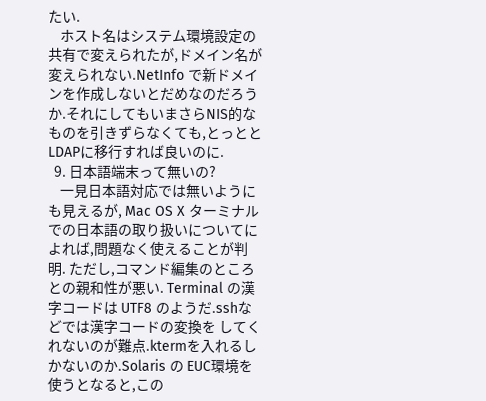たい.
    ホスト名はシステム環境設定の共有で変えられたが,ドメイン名が変えられない.NetInfo で新ドメインを作成しないとだめなのだろうか.それにしてもいまさらNIS的な ものを引きずらなくても,とっととLDAPに移行すれば良いのに.
  9. 日本語端末って無いの?
    一見日本語対応では無いようにも見えるが, Mac OS X ターミナルでの日本語の取り扱いについてによれば,問題なく使えることが判明. ただし,コマンド編集のところとの親和性が悪い. Terminal の漢字コードは UTF8 のようだ.sshなどでは漢字コードの変換を してくれないのが難点.ktermを入れるしかないのか.Solaris の EUC環境を 使うとなると,この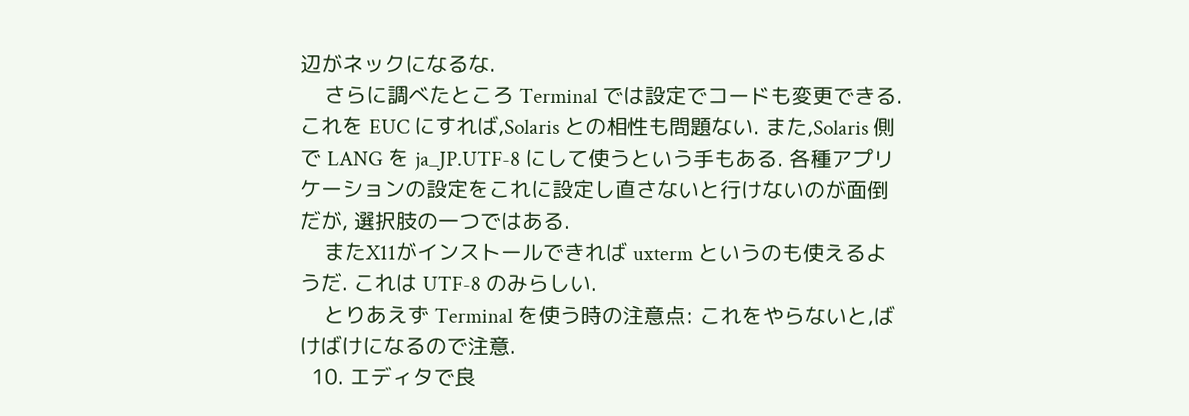辺がネックになるな.
    さらに調べたところ Terminal では設定でコードも変更できる. これを EUC にすれば,Solaris との相性も問題ない. また,Solaris 側で LANG を ja_JP.UTF-8 にして使うという手もある. 各種アプリケーションの設定をこれに設定し直さないと行けないのが面倒だが, 選択肢の一つではある.
    またX11がインストールできれば uxterm というのも使えるようだ. これは UTF-8 のみらしい.
    とりあえず Terminal を使う時の注意点: これをやらないと,ばけばけになるので注意.
  10. エディタで良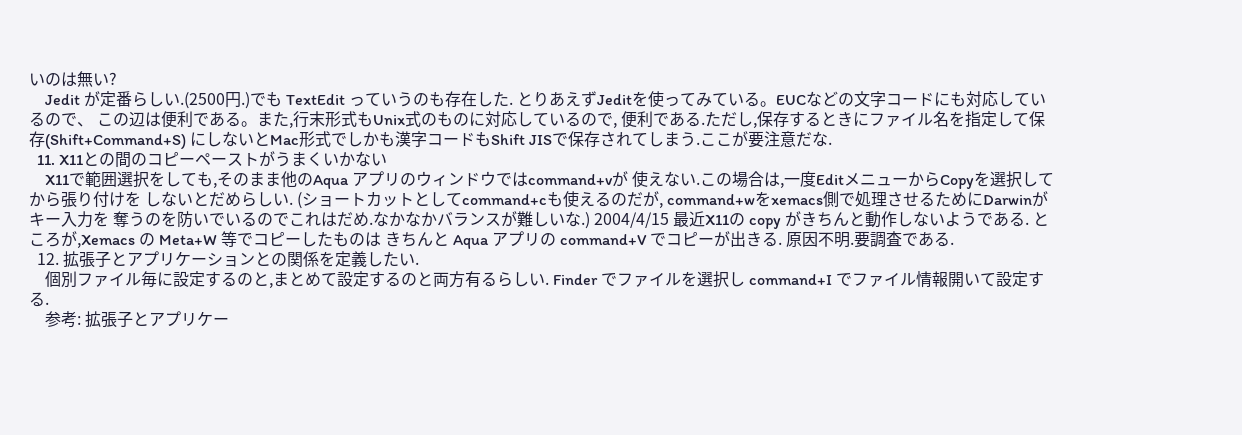いのは無い?
    Jedit が定番らしい.(2500円.)でも TextEdit っていうのも存在した. とりあえずJeditを使ってみている。EUCなどの文字コードにも対応しているので、 この辺は便利である。また,行末形式もUnix式のものに対応しているので, 便利である.ただし,保存するときにファイル名を指定して保存(Shift+Command+S) にしないとMac形式でしかも漢字コードもShift JISで保存されてしまう.ここが要注意だな.
  11. X11との間のコピーペーストがうまくいかない
    X11で範囲選択をしても,そのまま他のAqua アプリのウィンドウではcommand+vが 使えない.この場合は,一度EditメニューからCopyを選択してから張り付けを しないとだめらしい. (ショートカットとしてcommand+cも使えるのだが, command+wをxemacs側で処理させるためにDarwinがキー入力を 奪うのを防いでいるのでこれはだめ.なかなかバランスが難しいな.) 2004/4/15 最近X11の copy がきちんと動作しないようである. ところが,Xemacs の Meta+W 等でコピーしたものは きちんと Aqua アプリの command+V でコピーが出きる. 原因不明.要調査である.
  12. 拡張子とアプリケーションとの関係を定義したい.
    個別ファイル毎に設定するのと,まとめて設定するのと両方有るらしい. Finder でファイルを選択し command+I でファイル情報開いて設定する.
    参考: 拡張子とアプリケー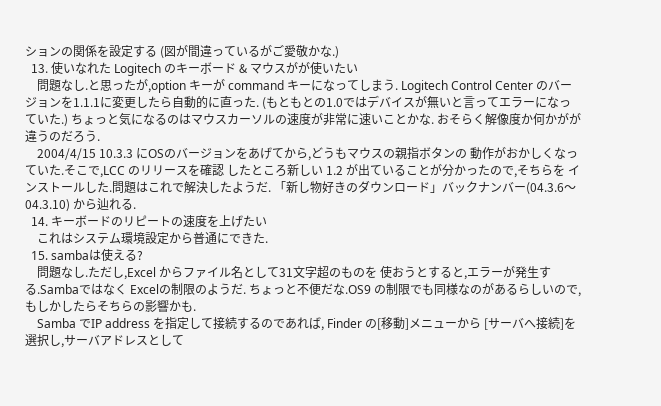ションの関係を設定する (図が間違っているがご愛敬かな.)
  13. 使いなれた Logitech のキーボード & マウスがが使いたい
    問題なし.と思ったが,option キーが command キーになってしまう. Logitech Control Center のバージョンを1.1.1に変更したら自動的に直った. (もともとの1.0ではデバイスが無いと言ってエラーになっていた.) ちょっと気になるのはマウスカーソルの速度が非常に速いことかな. おそらく解像度か何かがが違うのだろう.
    2004/4/15 10.3.3 にOSのバージョンをあげてから,どうもマウスの親指ボタンの 動作がおかしくなっていた.そこで,LCC のリリースを確認 したところ新しい 1.2 が出ていることが分かったので,そちらを インストールした.問題はこれで解決したようだ. 「新し物好きのダウンロード」バックナンバー(04.3.6〜04.3.10) から辿れる.
  14. キーボードのリピートの速度を上げたい
    これはシステム環境設定から普通にできた.
  15. sambaは使える?
    問題なし.ただし,Excel からファイル名として31文字超のものを 使おうとすると,エラーが発生する.Sambaではなく Excelの制限のようだ. ちょっと不便だな.OS9 の制限でも同様なのがあるらしいので, もしかしたらそちらの影響かも.
    Samba でIP address を指定して接続するのであれば, Finder の[移動]メニューから [サーバへ接続]を選択し,サーバアドレスとして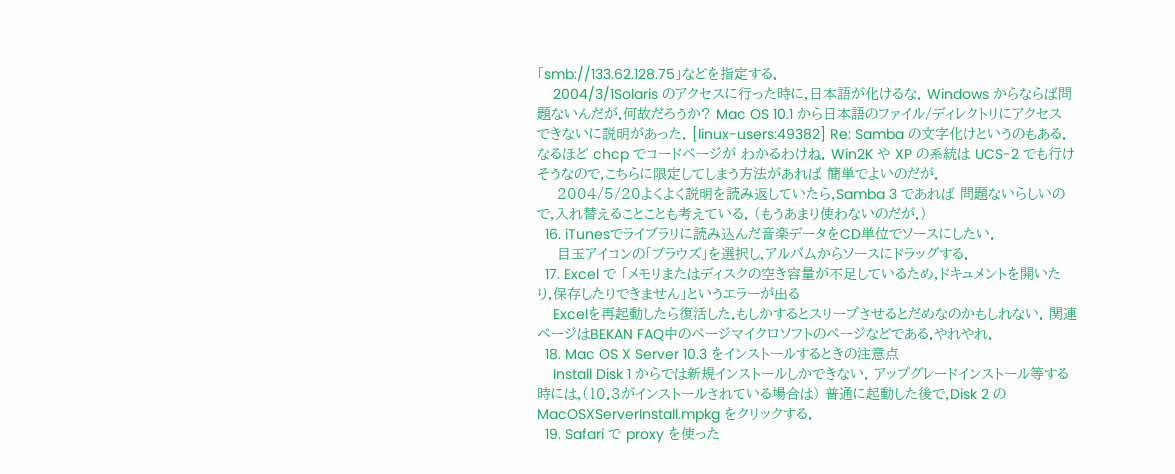「smb://133.62.128.75」などを指定する.
    2004/3/1Solaris のアクセスに行った時に,日本語が化けるな. Windows からならば問題ないんだが.何故だろうか? Mac OS 10.1 から日本語のファイル/ディレクトリにアクセスできないに説明があった. [linux-users:49382] Re: Samba の文字化けというのもある.なるほど chcp でコードページが わかるわけね. Win2K や XP の系統は UCS-2 でも行けそうなので,こちらに限定してしまう方法があれば 簡単でよいのだが.
    2004/5/20よくよく説明を読み返していたら,Samba 3 であれば 問題ないらしいので,入れ替えることことも考えている. (もうあまり使わないのだが.)
  16. iTunesでライブラリに読み込んだ音楽データをCD単位でソースにしたい.
    目玉アイコンの「ブラウズ」を選択し,アルバムからソースにドラッグする.
  17. Excel で 「メモリまたはディスクの空き容量が不足しているため,ドキュメントを開いたり,保存したりできません」というエラーが出る
    Excelを再起動したら復活した.もしかするとスリープさせるとだめなのかもしれない. 関連ページはBEKAN FAQ中のページマイクロソフトのページなどである.やれやれ.
  18. Mac OS X Server 10.3 をインストールするときの注意点
    Install Disk 1 からでは新規インストールしかできない. アップグレードインストール等する時には,(10.3がインストールされている場合は) 普通に起動した後で,Disk 2 の MacOSXServerInstall.mpkg をクリックする.
  19. Safari で proxy を使った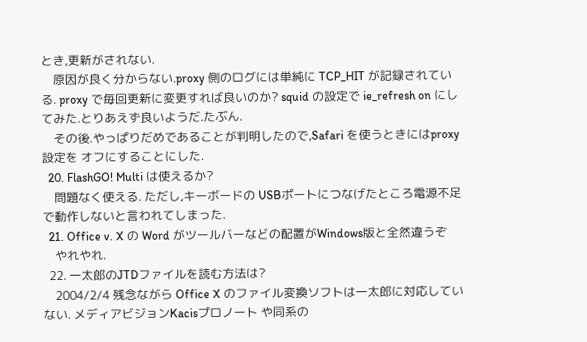とき,更新がされない.
    原因が良く分からない.proxy 側のログには単純に TCP_HIT が記録されている. proxy で毎回更新に変更すれば良いのか? squid の設定で ie_refresh on にしてみた.とりあえず良いようだ.たぶん.
    その後.やっぱりだめであることが判明したので,Safari を使うときにはproxy設定を オフにすることにした.
  20. FlashGO! Multi は使えるか?
    問題なく使える. ただし,キーボードの USBポートにつなげたところ電源不足で動作しないと言われてしまった.
  21. Office v. X の Word がツールバーなどの配置がWindows版と全然違うぞ
    やれやれ.
  22. 一太郎のJTDファイルを読む方法は?
    2004/2/4 残念ながら Office X のファイル変換ソフトは一太郎に対応していない. メディアビジョンKacisプロノート や同系の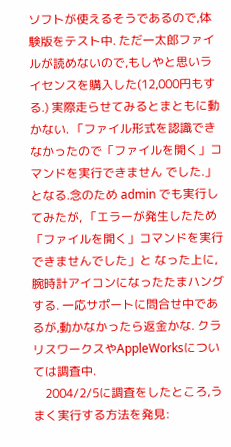ソフトが使えるそうであるので,体験版をテスト中. ただ一太郎ファイルが読めないので,もしやと思いライセンスを購入した(12,000円もする.) 実際走らせてみるとまともに動かない. 「ファイル形式を認識できなかったので「ファイルを開く」コマンドを実行できません でした.」となる.念のため admin でも実行してみたが, 「エラーが発生したため「ファイルを開く」コマンドを実行できませんでした」と なった上に,腕時計アイコンになったたまハングする. 一応サポートに問合せ中であるが,動かなかったら返金かな. クラリスワークスやAppleWorksについては調査中.
    2004/2/5に調査をしたところ,うまく実行する方法を発見: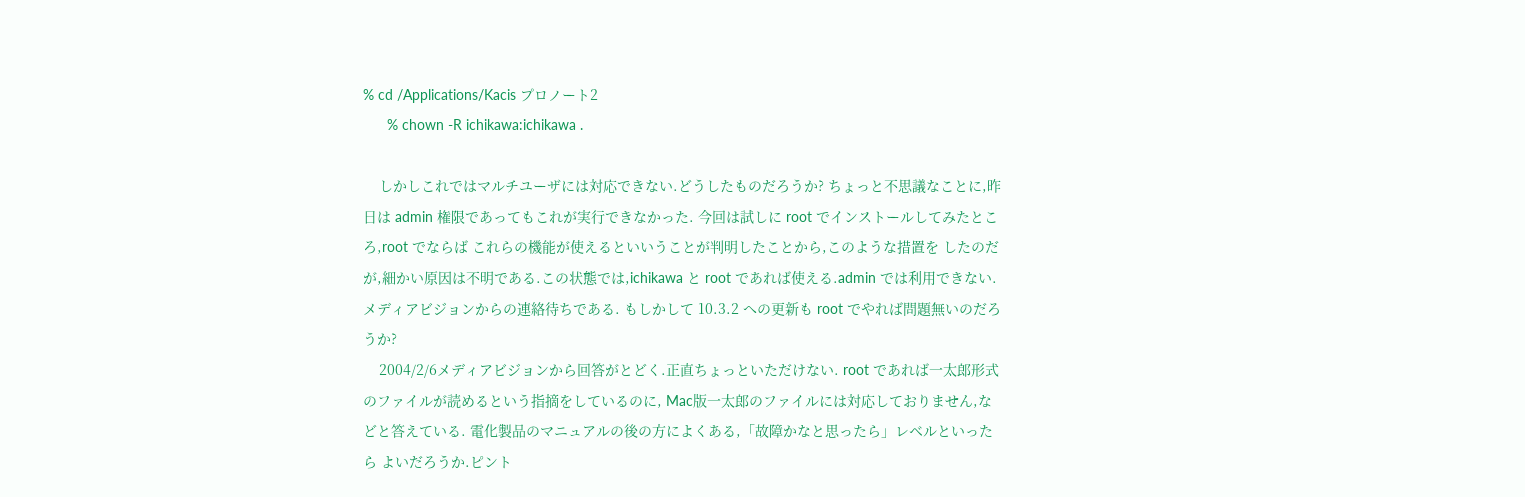% cd /Applications/Kacis プロノート2
      % chown -R ichikawa:ichikawa .

    しかしこれではマルチユーザには対応できない.どうしたものだろうか? ちょっと不思議なことに,昨日は admin 権限であってもこれが実行できなかった. 今回は試しに root でインストールしてみたところ,root でならば これらの機能が使えるといいうことが判明したことから,このような措置を したのだが,細かい原因は不明である.この状態では,ichikawa と root であれば使える.admin では利用できない. メディアビジョンからの連絡待ちである. もしかして 10.3.2 への更新も root でやれば問題無いのだろうか?
    2004/2/6メディアビジョンから回答がとどく.正直ちょっといただけない. root であれば一太郎形式のファイルが読めるという指摘をしているのに, Mac版一太郎のファイルには対応しておりません,などと答えている. 電化製品のマニュアルの後の方によくある,「故障かなと思ったら」レベルといったら よいだろうか.ピント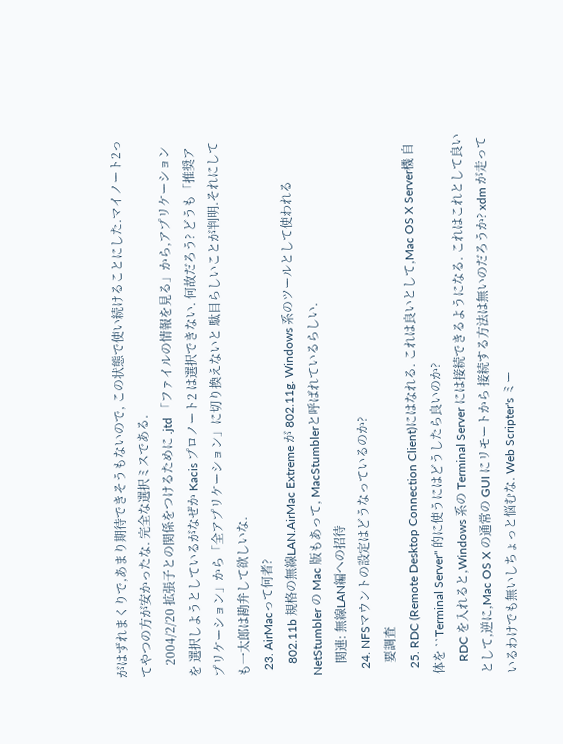がはずれまくりで,あまり期待できそうもないので, この状態で使い続けることにした.マイノート2ってやつの方が安かったな. 完全な選択ミスである.
    2004/2/20 拡張子との関係をつけるために .jtd 「ファイルの情報を見る」から,アプリケーションを 選択しようとしているがなぜか Kacis プロノート2 は選択できない. 何故だろう? どうも「推奨アプリケーション」から「全アプリケーション」に切り換えないと 駄目らしいことが判明.それにしても一太郎は勘弁して欲しいな.
  23. AirMacって何者?
    802.11b 規格の無線LAN.AirMac Extreme が 802.11g. Windows 系のツールとして使われる NetStumbler の Mac 版もあって, MacStumblerと呼ばれているらしい.
    関連: 無線LAN編への招待
  24. NFSマウントの設定はどうなっているのか?
    要調査
  25. RDC (Remote Desktop Connection Client)にはなれる. これは良いとして,Mac OS X Server機 自体を ``Terminal Server'' 的に使うにはどうしたら良いのか?
    RDC を入れると,Windows 系の Terminal Server には接続できるようになる. これはこれとして良いとして,逆に,Mac OS X の通常の GUI にリモートから 接続する方法は無いのだろうか? xdm が走っているわけでも無いしちょっと悩むな. Web Scripter's ミー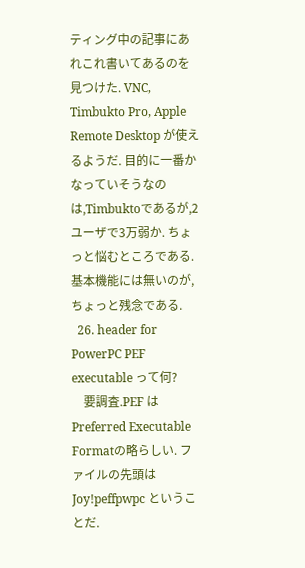ティング中の記事にあれこれ書いてあるのを見つけた. VNC, Timbukto Pro, Apple Remote Desktop が使えるようだ. 目的に一番かなっていそうなのは,Timbuktoであるが,2ユーザで3万弱か. ちょっと悩むところである. 基本機能には無いのが,ちょっと残念である.
  26. header for PowerPC PEF executable って何?
    要調査.PEF は Preferred Executable Formatの略らしい. ファイルの先頭は Joy!peffpwpc ということだ.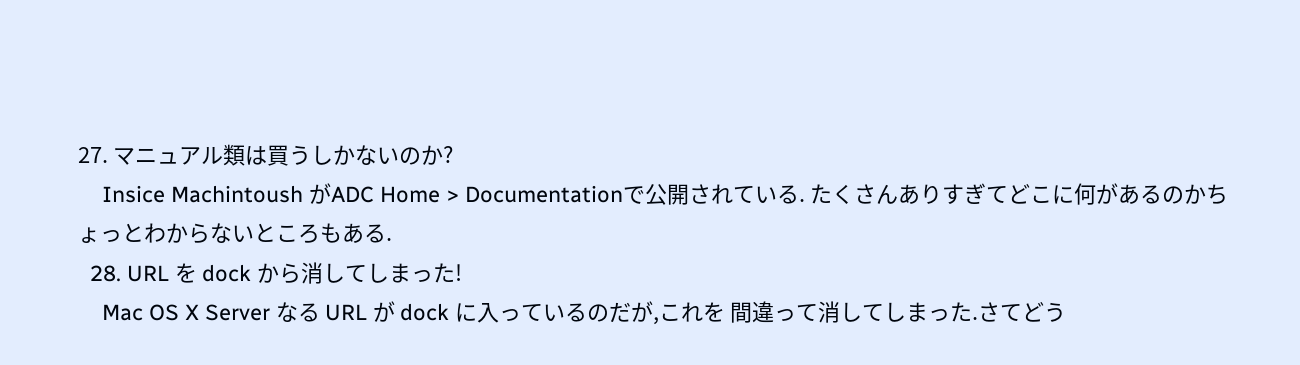27. マニュアル類は買うしかないのか?
    Insice Machintoush がADC Home > Documentationで公開されている. たくさんありすぎてどこに何があるのかちょっとわからないところもある.
  28. URL を dock から消してしまった!
    Mac OS X Server なる URL が dock に入っているのだが,これを 間違って消してしまった.さてどう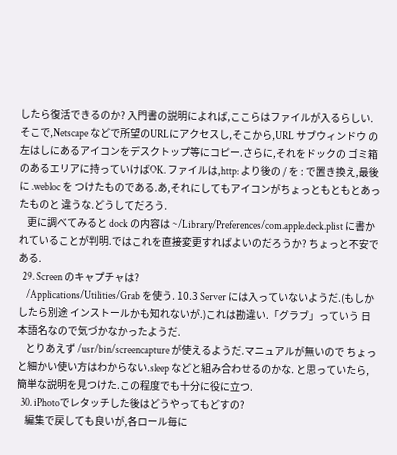したら復活できるのか? 入門書の説明によれば,ここらはファイルが入るらしい. そこで,Netscape などで所望のURLにアクセスし,そこから,URL サブウィンドウ の左はしにあるアイコンをデスクトップ等にコピー.さらに,それをドックの ゴミ箱のあるエリアに持っていけばOK. ファイルは,http: より後の / を : で置き換え,最後に .webloc を つけたものである.あ,それにしてもアイコンがちょっともともとあったものと 違うな.どうしてだろう.
    更に調べてみると dock の内容は ~/Library/Preferences/com.apple.deck.plist に書かれていることが判明.ではこれを直接変更すればよいのだろうか? ちょっと不安である.
  29. Screen のキャプチャは?
    /Applications/Utilities/Grab を使う. 10.3 Server には入っていないようだ.(もしかしたら別途 インストールかも知れないが.)これは勘違い.「グラブ」っていう 日本語名なので気づかなかったようだ.
    とりあえず /usr/bin/screencapture が使えるようだ.マニュアルが無いので ちょっと細かい使い方はわからない.sleep などと組み合わせるのかな. と思っていたら, 簡単な説明を見つけた.この程度でも十分に役に立つ.
  30. iPhotoでレタッチした後はどうやってもどすの?
    編集で戻しても良いが,各ロール毎に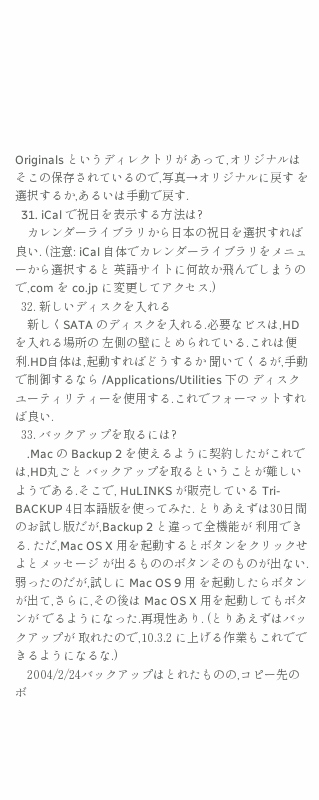Originals というディレクトリが あって,オリジナルはそこの保存されているので,写真→オリジナルに戻す を選択するか,あるいは手動で戻す.
  31. iCal で祝日を表示する方法は?
    カレンダーライブラリから日本の祝日を選択すれば良い. (注意: iCal 自体でカレンダーライブラリをメニューから選択すると 英語サイトに何故か飛んでしまうので,com を co.jp に変更してアクセス.)
  32. 新しいディスクを入れる
    新しくSATA のディスクを入れる.必要なビスは,HDを入れる場所の 左側の壁にとめられている.これは便利.HD自体は,起動すればどうするか 聞いてくるが,手動で制御するなら /Applications/Utilities 下の ディスクユーティリティーを使用する.これでフォーマットすれば良い.
  33. バックアップを取るには?
    .Mac の Backup 2 を使えるように契約したがこれでは,HD丸ごと バックアップを取るということが難しいようである.そこで, HuLINKS が販売している Tri-BACKUP 4日本語版を使ってみた. とりあえずは30日間のお試し版だが,Backup 2 と違って全機能が 利用できる. ただ,Mac OS X 用を起動するとボタンをクリックせよとメッセージ が出るもののボタンそのものが出ない.弱ったのだが,試しに Mac OS 9 用 を起動したらボタンが出て,さらに,その後は Mac OS X 用を起動してもボタンが でるようになった.再現性あり. (とりあえずはバックアップが 取れたので,10.3.2 に上げる作業もこれでできるようになるな.)
    2004/2/24バックアップはとれたものの,コピー先のボ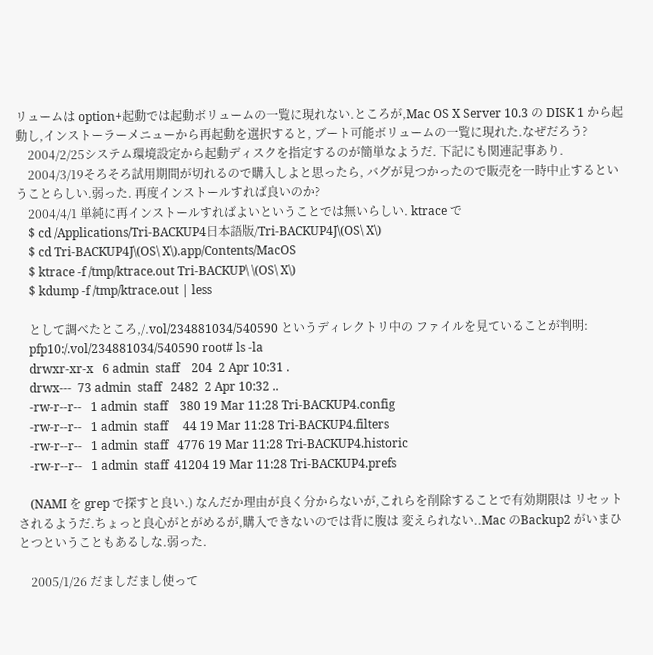リュームは option+起動では起動ボリュームの一覧に現れない.ところが,Mac OS X Server 10.3 の DISK 1 から起動し,インストーラーメニューから再起動を選択すると, ブート可能ボリュームの一覧に現れた.なぜだろう?
    2004/2/25システム環境設定から起動ディスクを指定するのが簡単なようだ. 下記にも関連記事あり.
    2004/3/19そろそろ試用期間が切れるので購入しよと思ったら, バグが見つかったので販売を一時中止するということらしい.弱った. 再度インストールすれば良いのか?
    2004/4/1 単純に再インストールすればよいということでは無いらしい. ktrace で
    $ cd /Applications/Tri-BACKUP4日本語版/Tri-BACKUP4J\(OS\ X\)
    $ cd Tri-BACKUP4J\(OS\ X\).app/Contents/MacOS
    $ ktrace -f /tmp/ktrace.out Tri-BACKUP\ \(OS\ X\)
    $ kdump -f /tmp/ktrace.out | less

    として調べたところ,/.vol/234881034/540590 というディレクトリ中の ファイルを見ていることが判明:
    pfp10:/.vol/234881034/540590 root# ls -la
    drwxr-xr-x   6 admin  staff    204  2 Apr 10:31 .
    drwx---  73 admin  staff   2482  2 Apr 10:32 ..
    -rw-r--r--   1 admin  staff    380 19 Mar 11:28 Tri-BACKUP4.config
    -rw-r--r--   1 admin  staff     44 19 Mar 11:28 Tri-BACKUP4.filters
    -rw-r--r--   1 admin  staff   4776 19 Mar 11:28 Tri-BACKUP4.historic
    -rw-r--r--   1 admin  staff  41204 19 Mar 11:28 Tri-BACKUP4.prefs

    (NAMI を grep で探すと良い.) なんだか理由が良く分からないが,これらを削除することで有効期限は リセットされるようだ.ちょっと良心がとがめるが,購入できないのでは背に腹は 変えられない..Mac のBackup2 がいまひとつということもあるしな.弱った.

    2005/1/26 だましだまし使って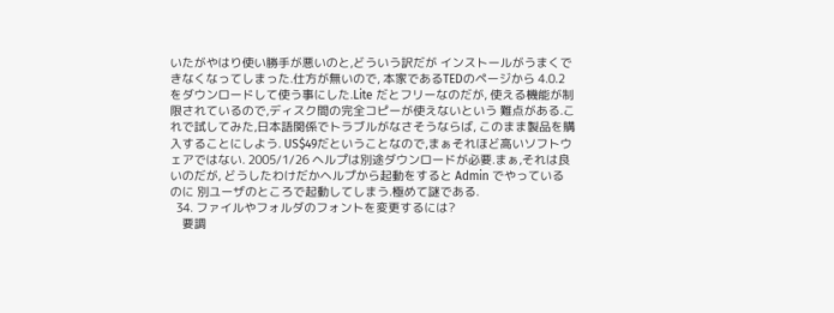いたがやはり使い勝手が悪いのと,どういう訳だが インストールがうまくできなくなってしまった.仕方が無いので, 本家であるTEDのページから 4.0.2 をダウンロードして使う事にした.Lite だとフリーなのだが, 使える機能が制限されているので,ディスク間の完全コピーが使えないという 難点がある.これで試してみた,日本語関係でトラブルがなさそうならば, このまま製品を購入することにしよう. US$49だということなので,まぁそれほど高いソフトウェアではない. 2005/1/26 ヘルプは別途ダウンロードが必要.まぁ,それは良いのだが, どうしたわけだかヘルプから起動をすると Admin でやっているのに 別ユーザのところで起動してしまう.極めて謎である.
  34. ファイルやフォルダのフォントを変更するには?
    要調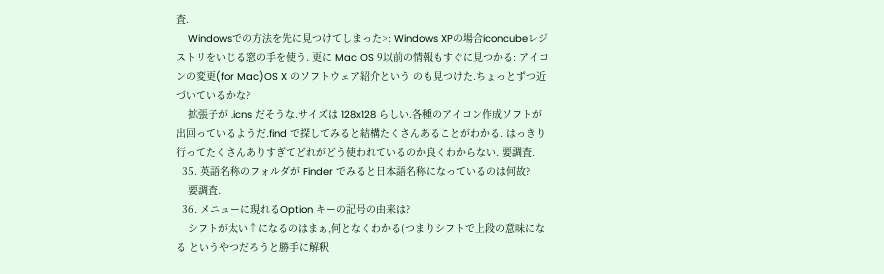査.
    Windowsでの方法を先に見つけてしまった>: Windows XPの場合iconcubeレジストリをいじる窓の手を使う. 更に Mac OS 9以前の情報もすぐに見つかる: アイコンの変更(for Mac)OS X のソフトウェア紹介という のも見つけた.ちょっとずつ近づいているかな?
    拡張子が .icns だそうな.サイズは 128x128 らしい.各種のアイコン作成ソフトが 出回っているようだ.find で探してみると結構たくさんあることがわかる. はっきり行ってたくさんありすぎてどれがどう使われているのか良くわからない. 要調査.
  35. 英語名称のフォルダが Finder でみると日本語名称になっているのは何故?
    要調査.
  36. メニューに現れるOption キーの記号の由来は?
    シフトが太い↑になるのはまぁ,何となくわかる(つまりシフトで上段の意味になる というやつだろうと勝手に解釈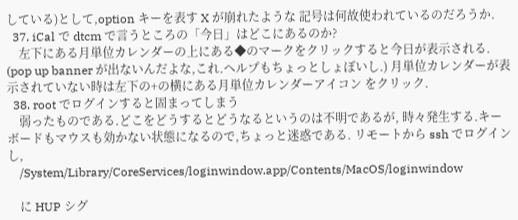している)として,option キーを表す X が崩れたような 記号は何故使われているのだろうか.
  37. iCal で dtcm で言うところの「今日」はどこにあるのか?
    左下にある月単位カレンダーの上にある◆のマークをクリックすると今日が表示される. (pop up banner が出ないんだよな,これ.ヘルプもちょっとしょぼいし.) 月単位カレンダーが表示されていない時は左下の+の横にある月単位カレンダーアイコン をクリック.
  38. root でログインすると固まってしまう
    弱ったものである.どこをどうするとどうなるというのは不明であるが, 時々発生する.キーボードもマウスも効かない状態になるので,ちょっと迷惑である. リモートから ssh でログインし,
    /System/Library/CoreServices/loginwindow.app/Contents/MacOS/loginwindow

    に HUP シグ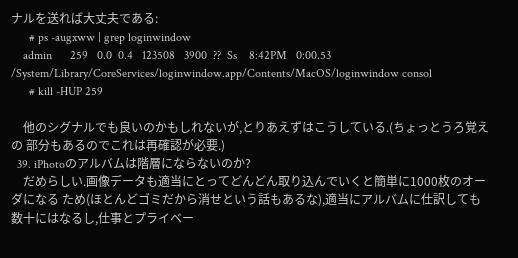ナルを送れば大丈夫である:
      # ps -augxww | grep loginwindow
    admin      259   0.0  0.4   123508   3900  ??  Ss    8:42PM   0:00.53 /System/Library/CoreServices/loginwindow.app/Contents/MacOS/loginwindow consol
      # kill -HUP 259

    他のシグナルでも良いのかもしれないが,とりあえずはこうしている.(ちょっとうろ覚えの 部分もあるのでこれは再確認が必要.)
  39. iPhotoのアルバムは階層にならないのか?
    だめらしい.画像データも適当にとってどんどん取り込んでいくと簡単に1000枚のオーダになる ため(ほとんどゴミだから消せという話もあるな),適当にアルバムに仕訳しても 数十にはなるし,仕事とプライベー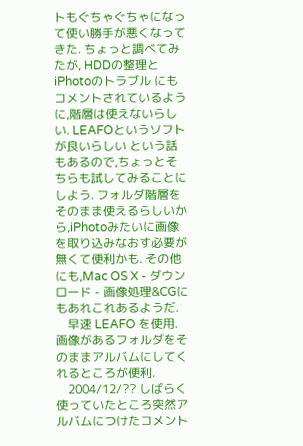トもぐちゃぐちゃになって使い勝手が悪くなってきた. ちょっと調べてみたが, HDDの整理と iPhotoのトラブル にもコメントされているように,階層は使えないらしい. LEAFOというソフトが良いらしい という話もあるので,ちょっとそちらも試してみることにしよう. フォルダ階層をそのまま使えるらしいから,iPhotoみたいに画像を取り込みなおす必要が 無くて便利かも. その他にも,Mac OS X - ダウンロード - 画像処理&CGにもあれこれあるようだ.
    早速 LEAFO を使用.画像があるフォルダをそのままアルバムにしてくれるところが便利.
    2004/12/?? しばらく使っていたところ突然アルバムにつけたコメント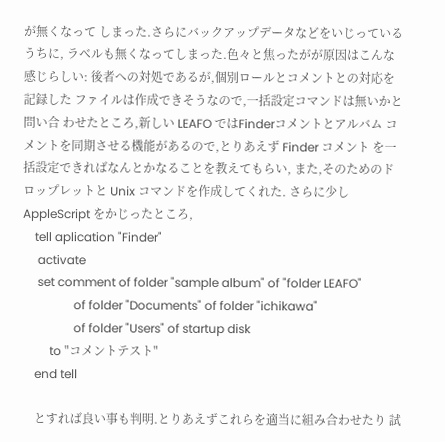が無くなって しまった.さらにバックアップデータなどをいじっているうちに, ラベルも無くなってしまった.色々と焦ったがが原因はこんな感じらしい: 後者への対処であるが,個別ロールとコメントとの対応を記録した ファイルは作成できそうなので,一括設定コマンドは無いかと問い合 わせたところ,新しい LEAFO ではFinderコメントとアルバム コメントを同期させる機能があるので,とりあえず Finder コメント を一括設定できればなんとかなることを教えてもらい, また,そのためのドロップレットと Unix コマンドを作成してくれた. さらに少し AppleScript をかじったところ,
    tell aplication "Finder"
     activate
     set comment of folder "sample album" of "folder LEAFO"
                 of folder "Documents" of folder "ichikawa"
                 of folder "Users" of startup disk
         to "コメントテスト"
    end tell

    とすれば良い事も判明.とりあえずこれらを適当に組み合わせたり 試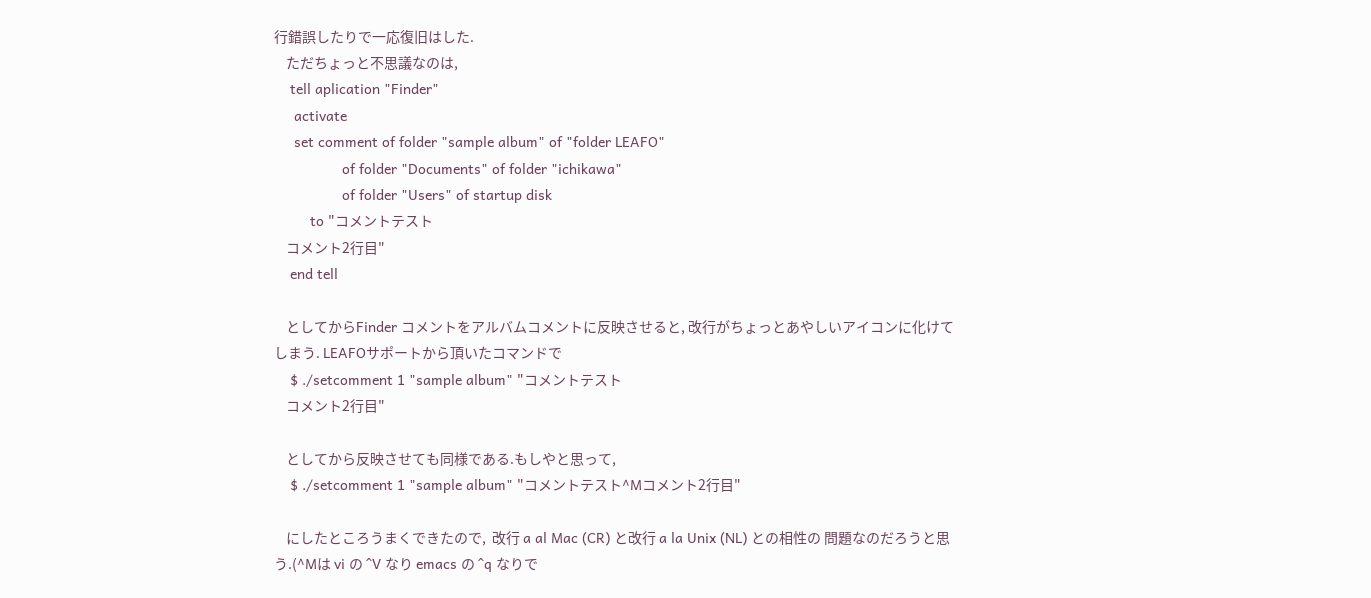行錯誤したりで一応復旧はした.
    ただちょっと不思議なのは,
    tell aplication "Finder"
     activate
     set comment of folder "sample album" of "folder LEAFO"
                 of folder "Documents" of folder "ichikawa"
                 of folder "Users" of startup disk
         to "コメントテスト
    コメント2行目"
    end tell

    としてからFinder コメントをアルバムコメントに反映させると, 改行がちょっとあやしいアイコンに化けてしまう. LEAFOサポートから頂いたコマンドで
    $ ./setcomment 1 "sample album" "コメントテスト
    コメント2行目"

    としてから反映させても同様である.もしやと思って,
    $ ./setcomment 1 "sample album" "コメントテスト^Mコメント2行目"

    にしたところうまくできたので,  改行 a al Mac (CR) と改行 a la Unix (NL) との相性の 問題なのだろうと思う.(^Mは vi の ^V なり emacs の ^q なりで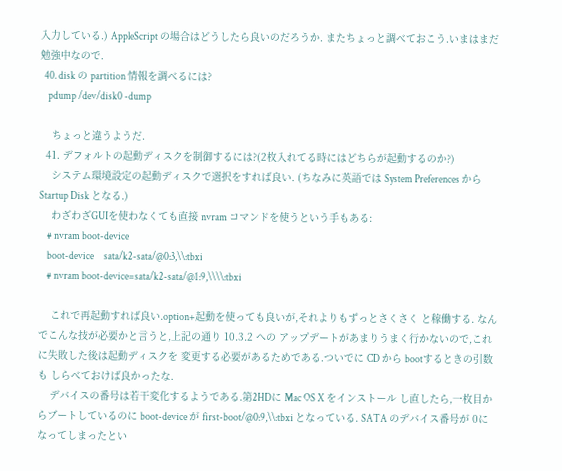入力している.) AppleScript の場合はどうしたら良いのだろうか. またちょっと調べておこう.いまはまだ勉強中なので.
  40. disk の partition 情報を調べるには?
    pdump /dev/disk0 -dump

    ちょっと違うようだ.
  41. デフォルトの起動ディスクを制御するには?(2枚入れてる時にはどちらが起動するのか?)
    システム環境設定の起動ディスクで選択をすれば良い. (ちなみに英語では System Preferences から Startup Disk となる.)
    わざわざGUIを使わなくても直接 nvram コマンドを使うという手もある:
    # nvram boot-device
    boot-device     sata/k2-sata/@0:3,\\:tbxi
    # nvram boot-device=sata/k2-sata/@1:9,\\\\:tbxi

    これで再起動すれば良い.option+起動を使っても良いが,それよりもずっとさくさく と稼働する. なんでこんな技が必要かと言うと,上記の通り 10.3.2 への アップデートがあまりうまく行かないので,これに失敗した後は起動ディスクを 変更する必要があるためである.ついでに CD から bootするときの引数も しらべておけば良かったな.
    デバイスの番号は若干変化するようである.第2HDに Mac OS X をインストール し直したら,一枚目からブートしているのに boot-device が first-boot/@0:9,\\:tbxi となっている. SATA のデバイス番号が 0になってしまったとい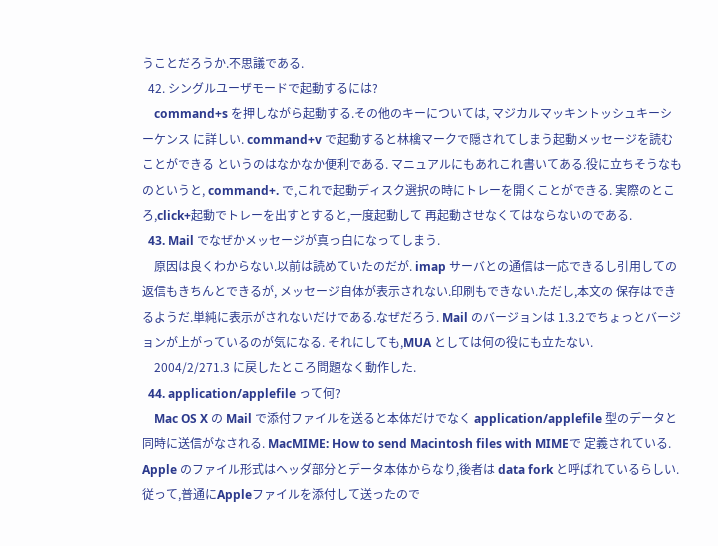うことだろうか.不思議である.
  42. シングルユーザモードで起動するには?
    command+s を押しながら起動する.その他のキーについては, マジカルマッキントッシュキーシーケンス に詳しい. command+v で起動すると林檎マークで隠されてしまう起動メッセージを読むことができる というのはなかなか便利である. マニュアルにもあれこれ書いてある.役に立ちそうなものというと, command+. で,これで起動ディスク選択の時にトレーを開くことができる. 実際のところ,click+起動でトレーを出すとすると,一度起動して 再起動させなくてはならないのである.
  43. Mail でなぜかメッセージが真っ白になってしまう.
    原因は良くわからない.以前は読めていたのだが. imap サーバとの通信は一応できるし引用しての返信もきちんとできるが, メッセージ自体が表示されない.印刷もできない.ただし,本文の 保存はできるようだ.単純に表示がされないだけである.なぜだろう. Mail のバージョンは 1.3.2でちょっとバージョンが上がっているのが気になる. それにしても,MUA としては何の役にも立たない.
    2004/2/271.3 に戻したところ問題なく動作した.
  44. application/applefile って何?
    Mac OS X の Mail で添付ファイルを送ると本体だけでなく application/applefile 型のデータと同時に送信がなされる. MacMIME: How to send Macintosh files with MIMEで 定義されている. Apple のファイル形式はヘッダ部分とデータ本体からなり,後者は data fork と呼ばれているらしい.従って,普通にAppleファイルを添付して送ったので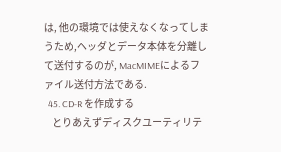は, 他の環境では使えなくなってしまうため,ヘッダとデータ本体を分離して送付するのが, MacMIMEによるファイル送付方法である.
  45. CD-R を作成する
    とりあえずディスクユーティリテ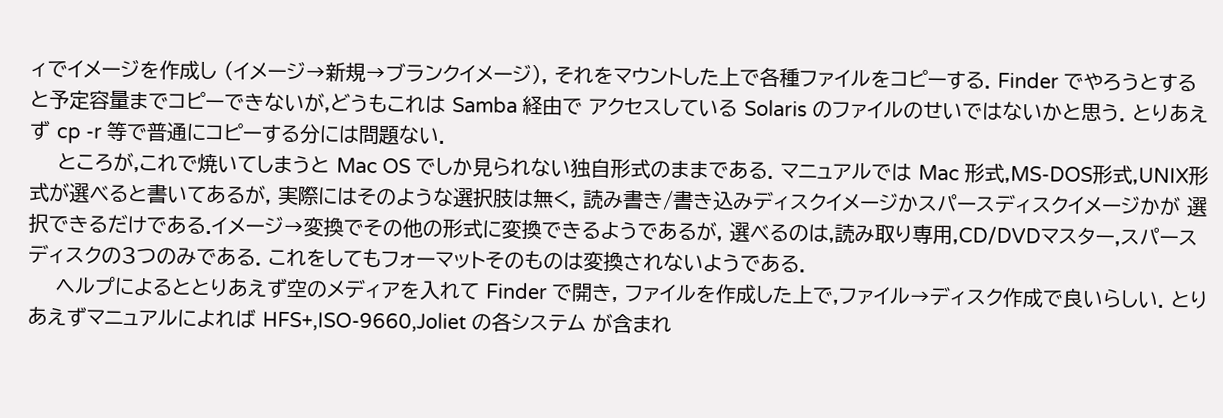ィでイメージを作成し (イメージ→新規→ブランクイメージ), それをマウントした上で各種ファイルをコピーする. Finder でやろうとすると予定容量までコピーできないが,どうもこれは Samba 経由で アクセスしている Solaris のファイルのせいではないかと思う. とりあえず cp -r 等で普通にコピーする分には問題ない.
    ところが,これで焼いてしまうと Mac OS でしか見られない独自形式のままである. マニュアルでは Mac 形式,MS-DOS形式,UNIX形式が選べると書いてあるが, 実際にはそのような選択肢は無く, 読み書き/書き込みディスクイメージかスパースディスクイメージかが 選択できるだけである.イメージ→変換でその他の形式に変換できるようであるが, 選べるのは,読み取り専用,CD/DVDマスター,スパースディスクの3つのみである. これをしてもフォーマットそのものは変換されないようである.
    ヘルプによるととりあえず空のメディアを入れて Finder で開き, ファイルを作成した上で,ファイル→ディスク作成で良いらしい. とりあえずマニュアルによれば HFS+,ISO-9660,Joliet の各システム が含まれ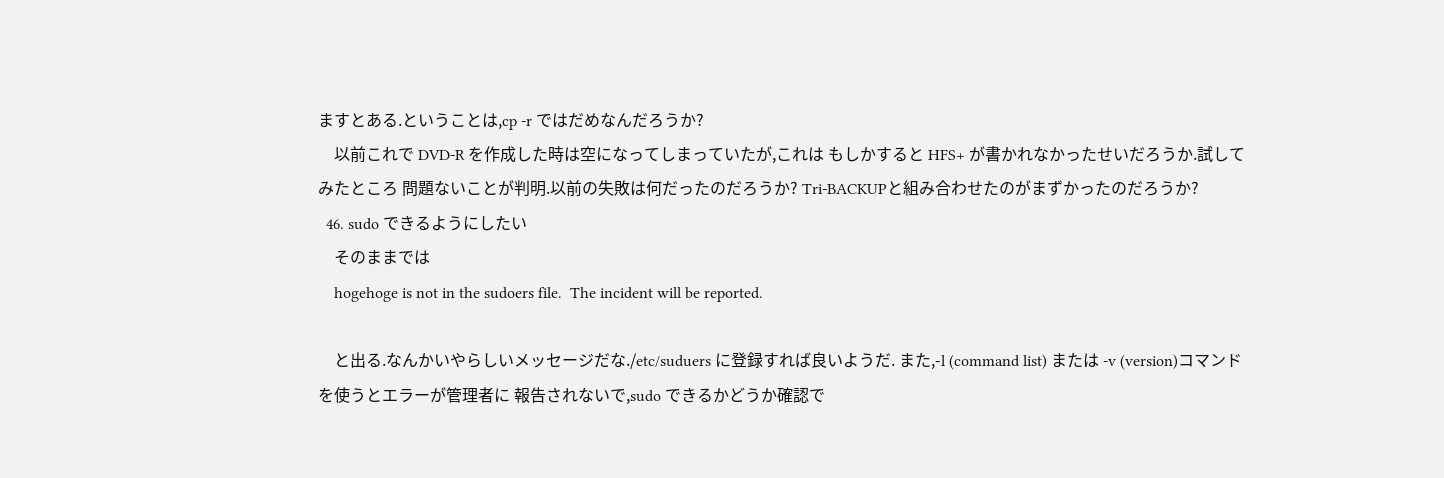ますとある.ということは,cp -r ではだめなんだろうか?
    以前これで DVD-R を作成した時は空になってしまっていたが,これは もしかすると HFS+ が書かれなかったせいだろうか.試してみたところ 問題ないことが判明.以前の失敗は何だったのだろうか? Tri-BACKUPと組み合わせたのがまずかったのだろうか?
  46. sudo できるようにしたい
    そのままでは
    hogehoge is not in the sudoers file.  The incident will be reported.

    と出る.なんかいやらしいメッセージだな./etc/suduers に登録すれば良いようだ. また,-l (command list) または -v (version)コマンドを使うとエラーが管理者に 報告されないで,sudo できるかどうか確認で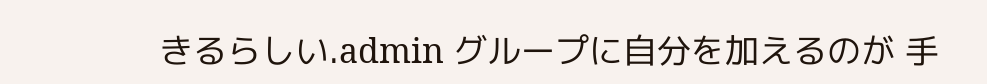きるらしい.admin グループに自分を加えるのが 手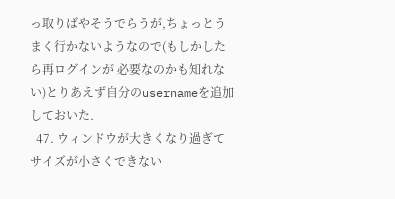っ取りばやそうでらうが,ちょっとうまく行かないようなので(もしかしたら再ログインが 必要なのかも知れない)とりあえず自分のusernameを追加しておいた.
  47. ウィンドウが大きくなり過ぎてサイズが小さくできない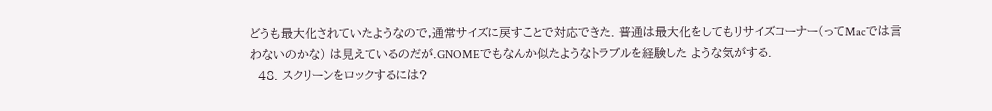どうも最大化されていたようなので,通常サイズに戻すことで対応できた. 普通は最大化をしてもリサイズコーナー(ってMacでは言わないのかな) は見えているのだが.GNOMEでもなんか似たようなトラブルを経験した ような気がする.
  48. スクリーンをロックするには?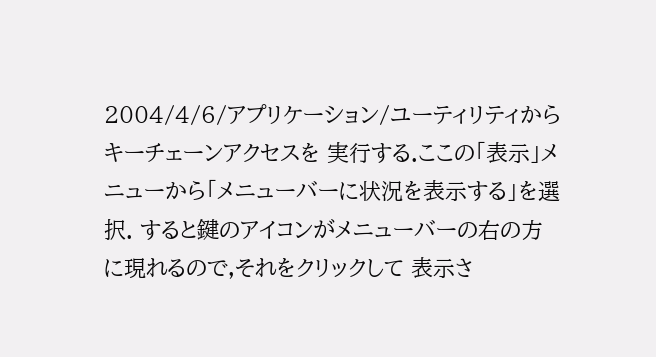2004/4/6/アプリケーション/ユーティリティからキーチェーンアクセスを 実行する.ここの「表示」メニューから「メニューバーに状況を表示する」を選択. すると鍵のアイコンがメニューバーの右の方に現れるので,それをクリックして 表示さ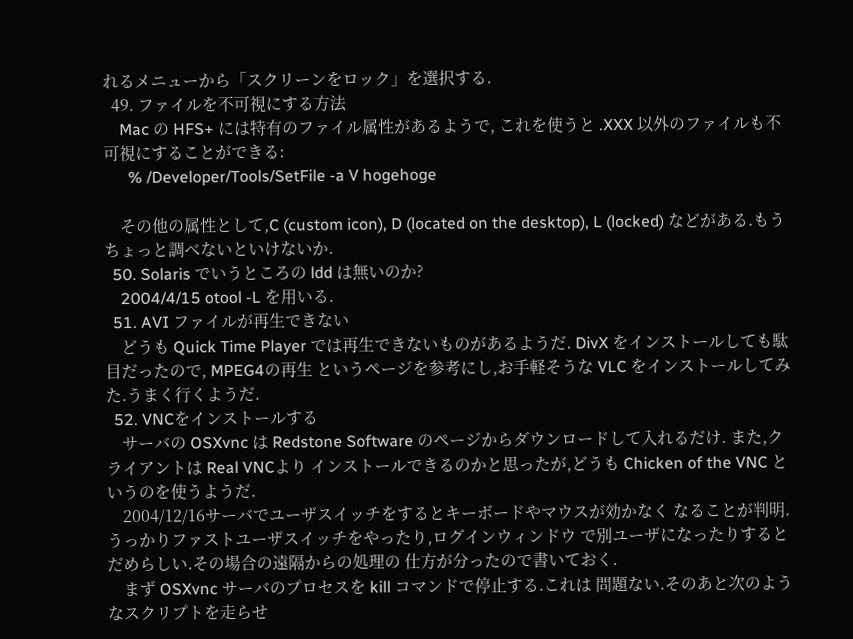れるメニューから「スクリーンをロック」を選択する.
  49. ファイルを不可視にする方法
    Mac の HFS+ には特有のファイル属性があるようで, これを使うと .XXX 以外のファイルも不可視にすることができる:
      % /Developer/Tools/SetFile -a V hogehoge

    その他の属性として,C (custom icon), D (located on the desktop), L (locked) などがある.もうちょっと調べないといけないか.
  50. Solaris でいうところの ldd は無いのか?
    2004/4/15 otool -L を用いる.
  51. AVI ファイルが再生できない
    どうも Quick Time Player では再生できないものがあるようだ. DivX をインストールしても駄目だったので, MPEG4の再生 というページを参考にし,お手軽そうな VLC をインストールしてみた.うまく行くようだ.
  52. VNCをインストールする
    サーバの OSXvnc は Redstone Software のページからダウンロードして入れるだけ. また,クライアントは Real VNCより インストールできるのかと思ったが,どうも Chicken of the VNC というのを使うようだ.
    2004/12/16サーバでユーザスイッチをするとキーボードやマウスが効かなく なることが判明.うっかりファストユーザスイッチをやったり,ログインウィンドウ で別ユーザになったりするとだめらしい.その場合の遠隔からの処理の 仕方が分ったので書いておく.
    まず OSXvnc サーバのプロセスを kill コマンドで停止する.これは 問題ない.そのあと次のようなスクリプトを走らせ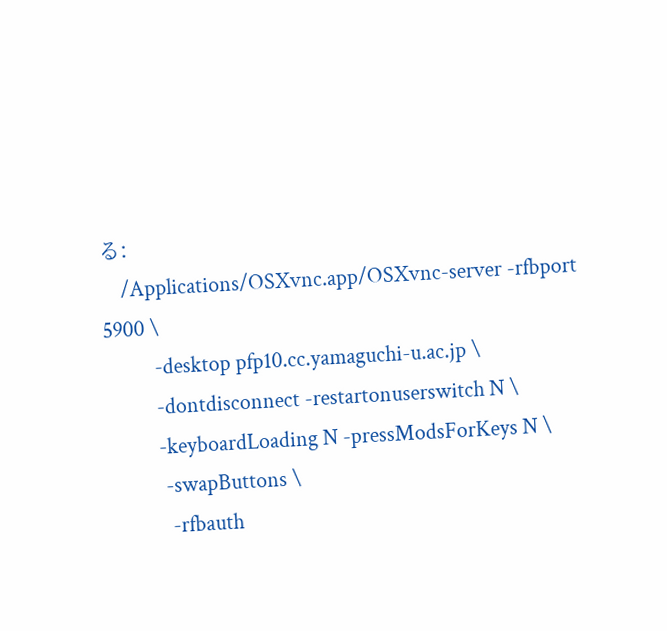る:
    /Applications/OSXvnc.app/OSXvnc-server -rfbport 5900 \
          -desktop pfp10.cc.yamaguchi-u.ac.jp \
          -dontdisconnect -restartonuserswitch N \
          -keyboardLoading N -pressModsForKeys N \
           -swapButtons \
            -rfbauth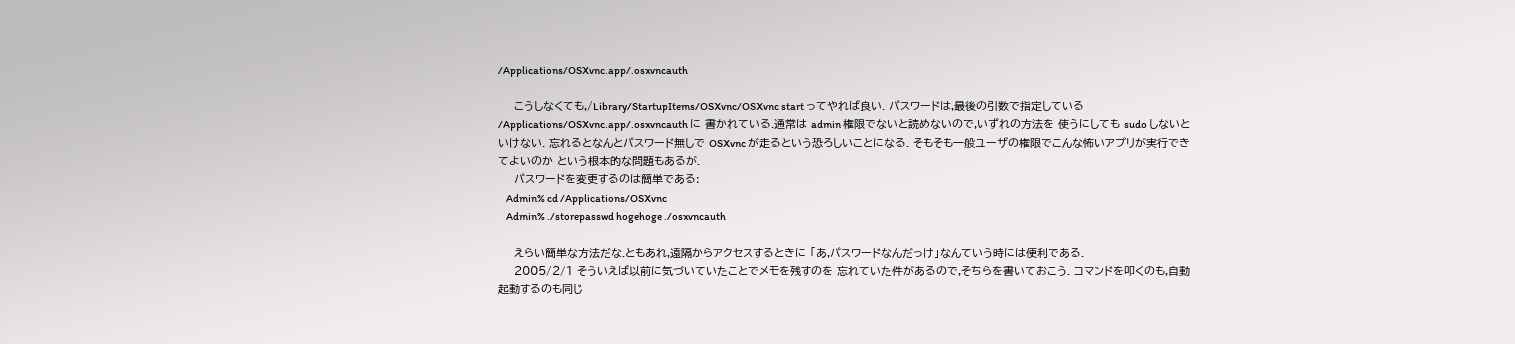/Applications/OSXvnc.app/.osxvncauth

    こうしなくても,/Library/StartupItems/OSXvnc/OSXvnc start ってやれば良い. パスワードは,最後の引数で指定している /Applications/OSXvnc.app/.osxvncauth に 書かれている.通常は admin 権限でないと読めないので,いずれの方法を 使うにしても sudo しないといけない. 忘れるとなんとパスワード無しで OSXvnc が走るという恐ろしいことになる. そもそも一般ユーザの権限でこんな怖いアプリが実行できてよいのか という根本的な問題もあるが.
    パスワードを変更するのは簡単である:
    Admin% cd /Applications/OSXvnc
    Admin% ./storepasswd hogehoge ./osxvncauth

    えらい簡単な方法だな.ともあれ,遠隔からアクセスするときに 「あ,パスワードなんだっけ」なんていう時には便利である.
    2005/2/1 そういえば以前に気づいていたことでメモを残すのを 忘れていた件があるので,そちらを書いておこう. コマンドを叩くのも,自動起動するのも同じ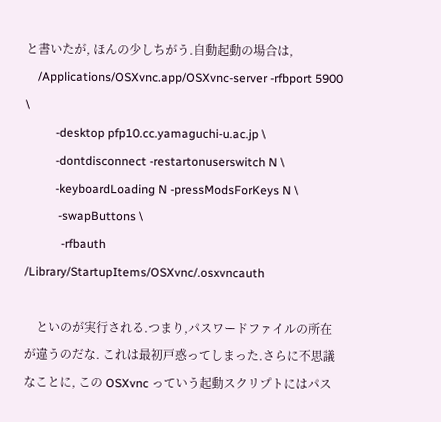と書いたが, ほんの少しちがう.自動起動の場合は,
    /Applications/OSXvnc.app/OSXvnc-server -rfbport 5900 \
          -desktop pfp10.cc.yamaguchi-u.ac.jp \
          -dontdisconnect -restartonuserswitch N \
          -keyboardLoading N -pressModsForKeys N \
           -swapButtons \
            -rfbauth /Library/StartupItems/OSXvnc/.osxvncauth

    といのが実行される.つまり,パスワードファイルの所在が違うのだな. これは最初戸惑ってしまった.さらに不思議なことに, この OSXvnc っていう起動スクリプトにはパス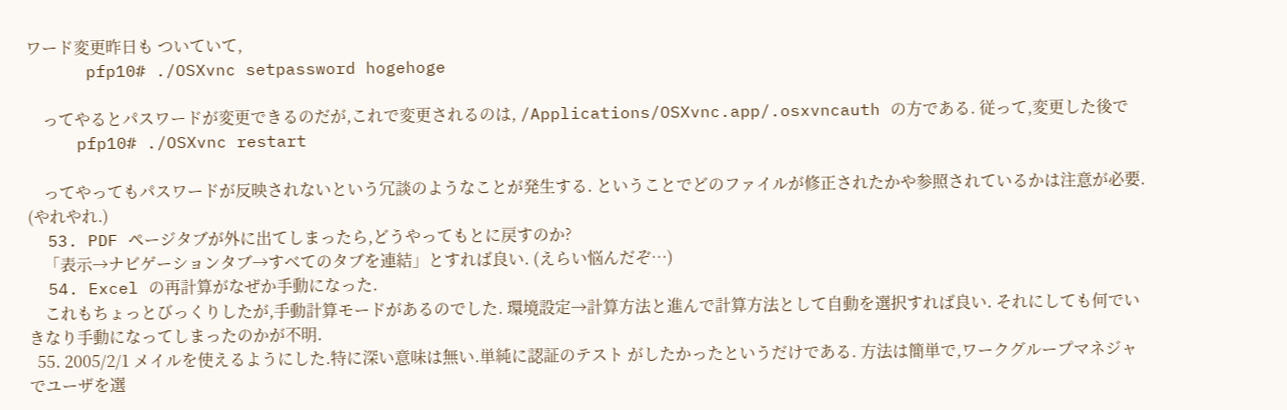ワード変更昨日も ついていて,
      pfp10# ./OSXvnc setpassword hogehoge

    ってやるとパスワードが変更できるのだが,これで変更されるのは, /Applications/OSXvnc.app/.osxvncauth の方である. 従って,変更した後で
     pfp10# ./OSXvnc restart

    ってやってもパスワードが反映されないという冗談のようなことが発生する. ということでどのファイルが修正されたかや参照されているかは注意が必要. (やれやれ.)
  53. PDF ページタブが外に出てしまったら,どうやってもとに戻すのか?
    「表示→ナビゲーションタブ→すべてのタブを連結」とすれば良い. (えらい悩んだぞ…)
  54. Excel の再計算がなぜか手動になった.
    これもちょっとびっくりしたが,手動計算モードがあるのでした. 環境設定→計算方法と進んで計算方法として自動を選択すれば良い. それにしても何でいきなり手動になってしまったのかが不明.
  55. 2005/2/1 メイルを使えるようにした.特に深い意味は無い.単純に認証のテスト がしたかったというだけである. 方法は簡単で,ワークグループマネジャでユーザを選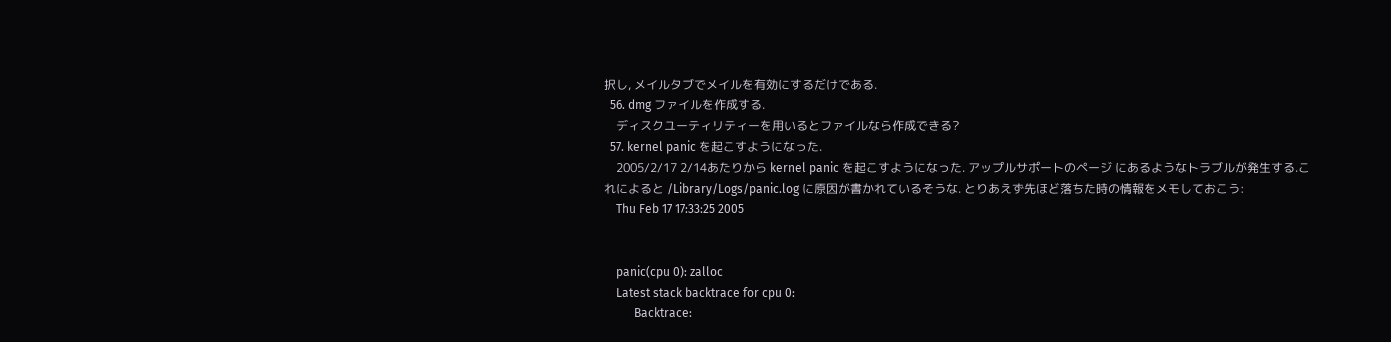択し, メイルタブでメイルを有効にするだけである.
  56. dmg ファイルを作成する.
    ディスクユーティリティーを用いるとファイルなら作成できる?
  57. kernel panic を起こすようになった.
    2005/2/17 2/14あたりから kernel panic を起こすようになった. アップルサポートのページ にあるようなトラブルが発生する.これによると /Library/Logs/panic.log に原因が書かれているそうな. とりあえず先ほど落ちた時の情報をメモしておこう:
    Thu Feb 17 17:33:25 2005


    panic(cpu 0): zalloc
    Latest stack backtrace for cpu 0:
          Backtrace: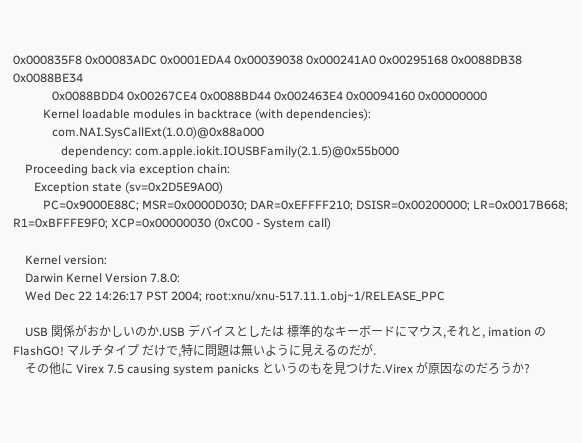0x000835F8 0x00083ADC 0x0001EDA4 0x00039038 0x000241A0 0x00295168 0x0088DB38 0x0088BE34
             0x0088BDD4 0x00267CE4 0x0088BD44 0x002463E4 0x00094160 0x00000000
          Kernel loadable modules in backtrace (with dependencies):
             com.NAI.SysCallExt(1.0.0)@0x88a000
                dependency: com.apple.iokit.IOUSBFamily(2.1.5)@0x55b000
    Proceeding back via exception chain:
       Exception state (sv=0x2D5E9A00)
          PC=0x9000E88C; MSR=0x0000D030; DAR=0xEFFFF210; DSISR=0x00200000; LR=0x0017B668; R1=0xBFFFE9F0; XCP=0x00000030 (0xC00 - System call)

    Kernel version:
    Darwin Kernel Version 7.8.0:
    Wed Dec 22 14:26:17 PST 2004; root:xnu/xnu-517.11.1.obj~1/RELEASE_PPC

    USB 関係がおかしいのか.USB デバイスとしたは 標準的なキーボードにマウス,それと, imation の FlashGO! マルチタイプ だけで,特に問題は無いように見えるのだが.
    その他に Virex 7.5 causing system panicks というのもを見つけた.Virex が原因なのだろうか?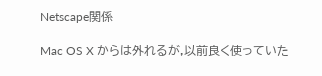Netscape関係

Mac OS X からは外れるが,以前良く使っていた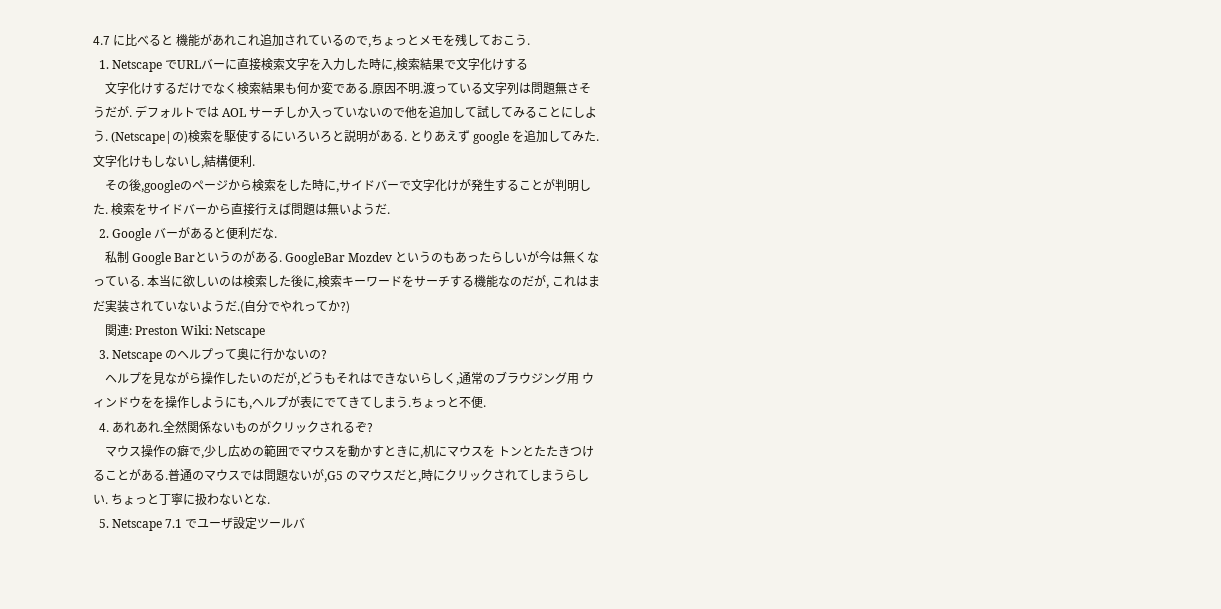4.7 に比べると 機能があれこれ追加されているので,ちょっとメモを残しておこう.
  1. Netscape でURLバーに直接検索文字を入力した時に,検索結果で文字化けする
    文字化けするだけでなく検索結果も何か変である.原因不明.渡っている文字列は問題無さそうだが. デフォルトでは AOL サーチしか入っていないので他を追加して試してみることにしよう. (Netscape|の)検索を駆使するにいろいろと説明がある. とりあえず google を追加してみた.文字化けもしないし,結構便利.
    その後,googleのページから検索をした時に,サイドバーで文字化けが発生することが判明した. 検索をサイドバーから直接行えば問題は無いようだ.
  2. Google バーがあると便利だな.
    私制 Google Barというのがある. GoogleBar Mozdev というのもあったらしいが今は無くなっている. 本当に欲しいのは検索した後に,検索キーワードをサーチする機能なのだが, これはまだ実装されていないようだ.(自分でやれってか?)
    関連: Preston Wiki: Netscape
  3. Netscape のヘルプって奥に行かないの?
    ヘルプを見ながら操作したいのだが,どうもそれはできないらしく,通常のブラウジング用 ウィンドウをを操作しようにも,ヘルプが表にでてきてしまう.ちょっと不便.
  4. あれあれ.全然関係ないものがクリックされるぞ?
    マウス操作の癖で,少し広めの範囲でマウスを動かすときに,机にマウスを トンとたたきつけることがある.普通のマウスでは問題ないが,G5 のマウスだと,時にクリックされてしまうらしい. ちょっと丁寧に扱わないとな.
  5. Netscape 7.1 でユーザ設定ツールバ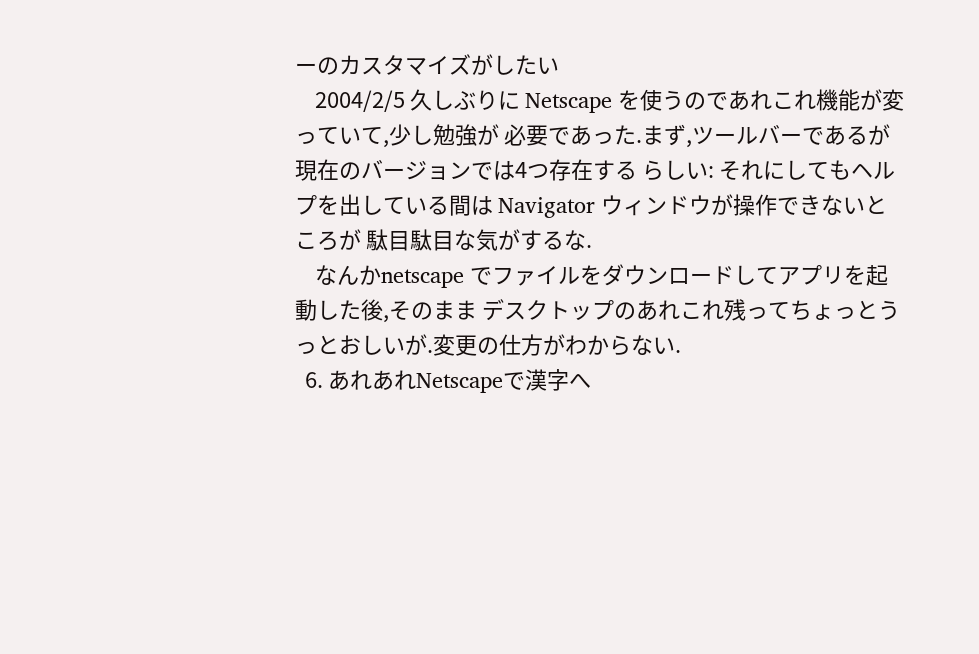ーのカスタマイズがしたい
    2004/2/5 久しぶりに Netscape を使うのであれこれ機能が変っていて,少し勉強が 必要であった.まず,ツールバーであるが現在のバージョンでは4つ存在する らしい: それにしてもヘルプを出している間は Navigator ウィンドウが操作できないところが 駄目駄目な気がするな.
    なんかnetscape でファイルをダウンロードしてアプリを起動した後,そのまま デスクトップのあれこれ残ってちょっとうっとおしいが.変更の仕方がわからない.
  6. あれあれNetscapeで漢字へ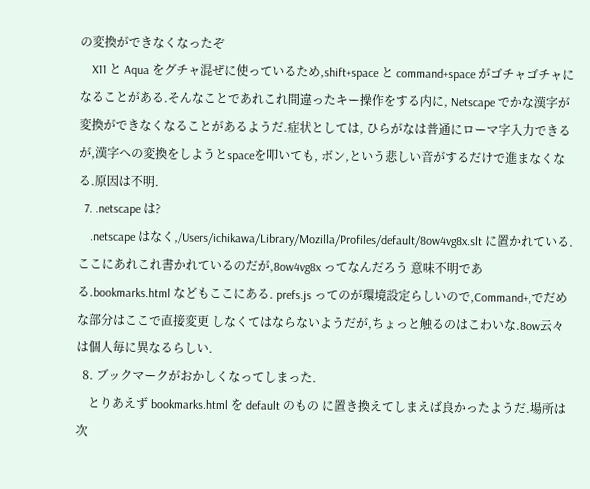の変換ができなくなったぞ
    X11 と Aqua をグチャ混ぜに使っているため,shift+space と command+space がゴチャゴチャになることがある.そんなことであれこれ間違ったキー操作をする内に, Netscape でかな漢字が変換ができなくなることがあるようだ.症状としては, ひらがなは普通にローマ字入力できるが,漢字への変換をしようとspaceを叩いても, ボン,という悲しい音がするだけで進まなくなる.原因は不明.
  7. .netscape は?
    .netscape はなく,/Users/ichikawa/Library/Mozilla/Profiles/default/8ow4vg8x.slt に置かれている.ここにあれこれ書かれているのだが,8ow4vg8x ってなんだろう 意味不明である.bookmarks.html などもここにある. prefs.js ってのが環境設定らしいので,Command+,でだめな部分はここで直接変更 しなくてはならないようだが,ちょっと触るのはこわいな.8ow云々は個人毎に異なるらしい.
  8. ブックマークがおかしくなってしまった.
    とりあえず bookmarks.html を default のもの に置き換えてしまえば良かったようだ.場所は次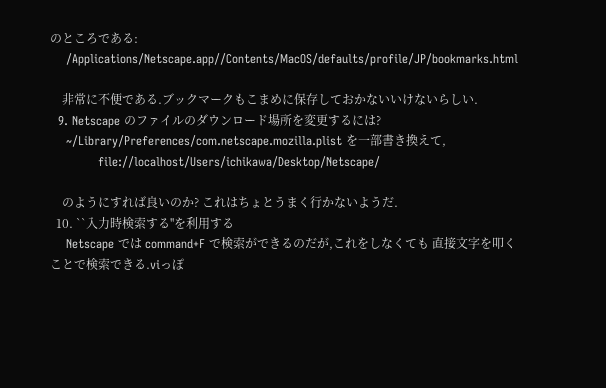のところである:
    /Applications/Netscape.app//Contents/MacOS/defaults/profile/JP/bookmarks.html

    非常に不便である.ブックマークもこまめに保存しておかないいけないらしい.
  9. Netscape のファイルのダウンロード場所を変更するには?
    ~/Library/Preferences/com.netscape.mozilla.plist を一部書き換えて,
            file://localhost/Users/ichikawa/Desktop/Netscape/

    のようにすれば良いのか? これはちょとうまく行かないようだ.
  10. ``入力時検索する''を利用する
    Netscape では command+F で検索ができるのだが,これをしなくても 直接文字を叩くことで検索できる.viっぽ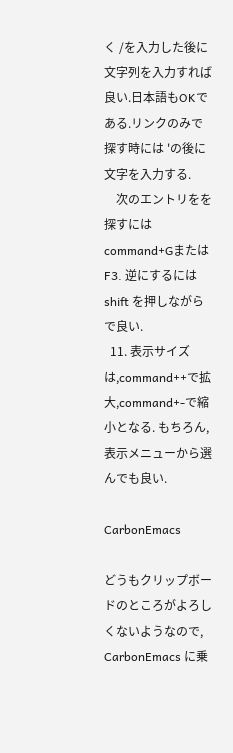く /を入力した後に 文字列を入力すれば良い.日本語もOKである.リンクのみで探す時には 'の後に文字を入力する.
    次のエントリをを探すには command+Gまたは F3. 逆にするには shift を押しながらで良い.
  11. 表示サイズは,command++で拡大,command+-で縮小となる. もちろん,表示メニューから選んでも良い.

CarbonEmacs

どうもクリップボードのところがよろしくないようなので, CarbonEmacs に乗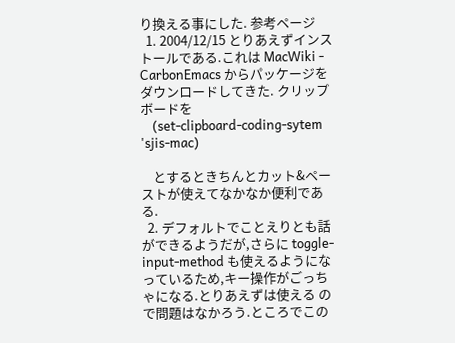り換える事にした. 参考ページ
  1. 2004/12/15 とりあえずインストールである.これは MacWiki - CarbonEmacs からパッケージをダウンロードしてきた. クリップボードを
    (set-clipboard-coding-sytem 'sjis-mac)

    とするときちんとカット&ペーストが使えてなかなか便利である.
  2. デフォルトでことえりとも話ができるようだが,さらに toggle-input-method も使えるようになっているため,キー操作がごっちゃになる.とりあえずは使える ので問題はなかろう.ところでこの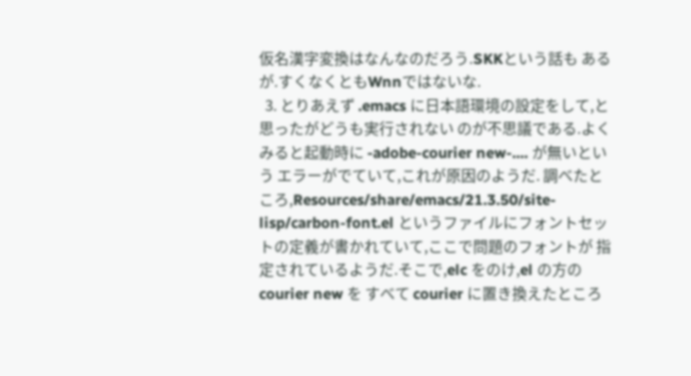仮名漢字変換はなんなのだろう.SKKという話も あるが.すくなくともWnnではないな.
  3. とりあえず .emacs に日本語環境の設定をして,と思ったがどうも実行されない のが不思議である.よくみると起動時に -adobe-courier new-.... が無いという エラーがでていて,これが原因のようだ. 調べたところ,Resources/share/emacs/21.3.50/site-lisp/carbon-font.el というファイルにフォントセットの定義が書かれていて,ここで問題のフォントが 指定されているようだ.そこで,elc をのけ,el の方の courier new を すべて courier に置き換えたところ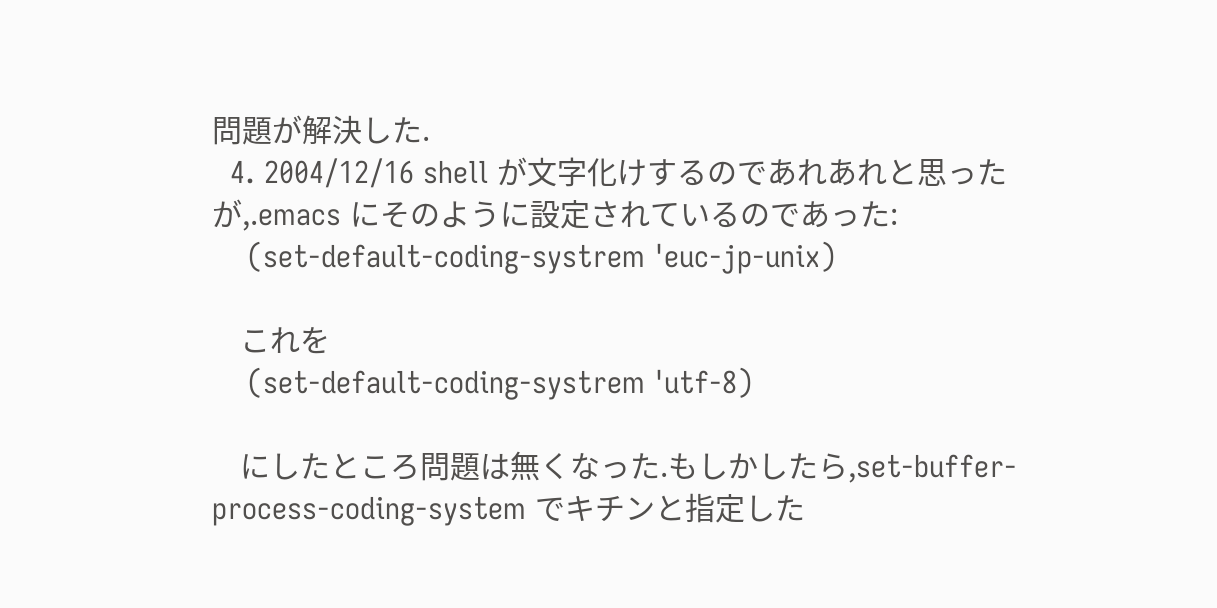問題が解決した.
  4. 2004/12/16 shell が文字化けするのであれあれと思ったが,.emacs にそのように設定されているのであった:
    (set-default-coding-systrem 'euc-jp-unix)

    これを
    (set-default-coding-systrem 'utf-8)

    にしたところ問題は無くなった.もしかしたら,set-buffer-process-coding-system でキチンと指定した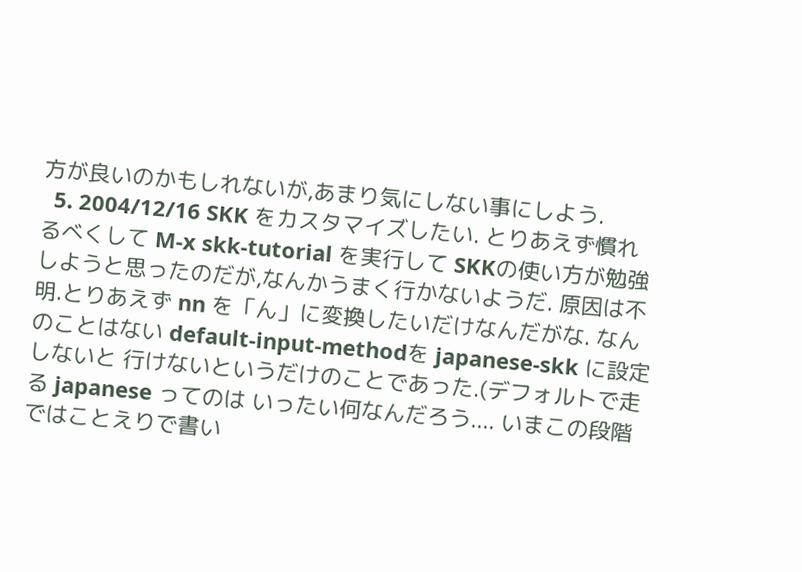方が良いのかもしれないが,あまり気にしない事にしよう.
  5. 2004/12/16 SKK をカスタマイズしたい. とりあえず慣れるべくして M-x skk-tutorial を実行して SKKの使い方が勉強しようと思ったのだが,なんかうまく行かないようだ. 原因は不明.とりあえず nn を「ん」に変換したいだけなんだがな. なんのことはない default-input-methodを japanese-skk に設定しないと 行けないというだけのことであった.(デフォルトで走る japanese ってのは いったい何なんだろう.... いまこの段階ではことえりで書い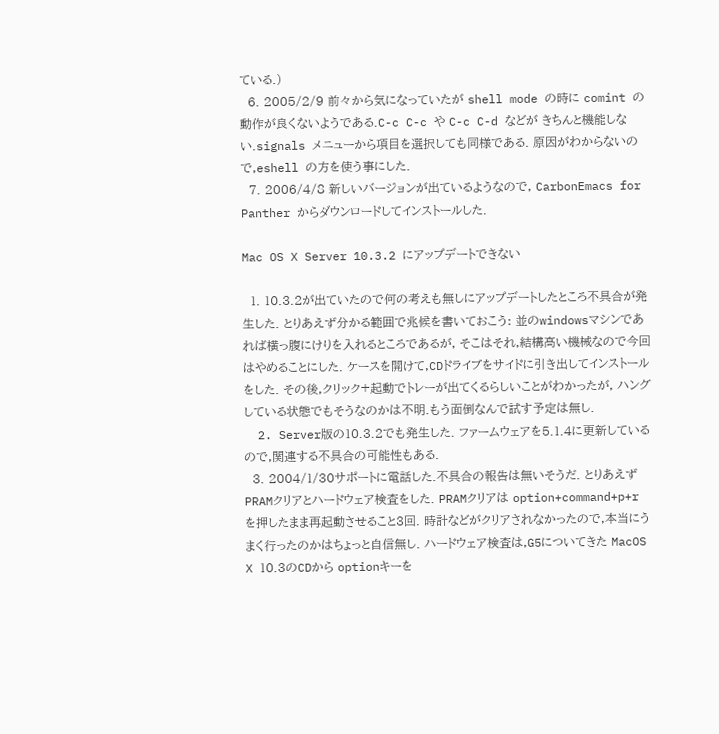ている.)
  6. 2005/2/9 前々から気になっていたが shell mode の時に comint の動作が良くないようである.C-c C-c や C-c C-d などが きちんと機能しない.signals メニューから項目を選択しても同様である. 原因がわからないので,eshell の方を使う事にした.
  7. 2006/4/8 新しいバージョンが出ているようなので, CarbonEmacs for Panther からダウンロードしてインストールした.

Mac OS X Server 10.3.2 にアップデートできない

  1. 10.3.2が出ていたので何の考えも無しにアップデートしたところ不具合が発生した. とりあえず分かる範囲で兆候を書いておこう: 並のwindowsマシンであれば横っ腹にけりを入れるところであるが, そこはそれ,結構高い機械なので今回はやめることにした. ケースを開けて,CDドライブをサイドに引き出してインストールをした. その後,クリック+起動でトレーが出てくるらしいことがわかったが, ハングしている状態でもそうなのかは不明.もう面倒なんで試す予定は無し.
  2. Server版の10.3.2でも発生した. ファームウェアを5.1.4に更新しているので,関連する不具合の可能性もある.
  3. 2004/1/30サポートに電話した.不具合の報告は無いそうだ. とりあえずPRAMクリアとハードウェア検査をした. PRAMクリアは option+command+p+r を押したまま再起動させること3回. 時計などがクリアされなかったので,本当にうまく行ったのかはちょっと自信無し. ハードウェア検査は,G5についてきた MacOS X 10.3のCDから optionキーを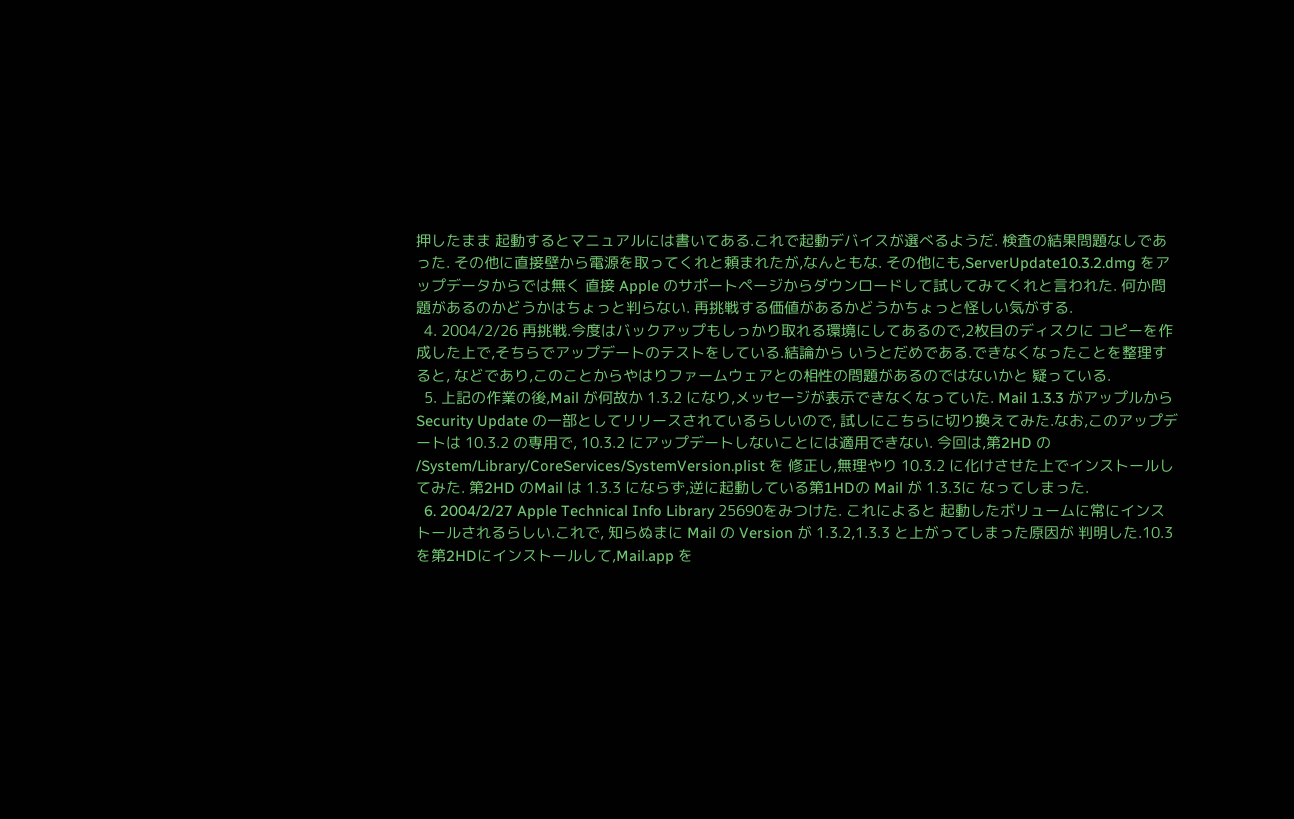押したまま 起動するとマニュアルには書いてある.これで起動デバイスが選べるようだ. 検査の結果問題なしであった. その他に直接壁から電源を取ってくれと頼まれたが,なんともな. その他にも,ServerUpdate10.3.2.dmg をアップデータからでは無く 直接 Apple のサポートページからダウンロードして試してみてくれと言われた. 何か問題があるのかどうかはちょっと判らない. 再挑戦する価値があるかどうかちょっと怪しい気がする.
  4. 2004/2/26 再挑戦.今度はバックアップもしっかり取れる環境にしてあるので,2枚目のディスクに コピーを作成した上で,そちらでアップデートのテストをしている.結論から いうとだめである.できなくなったことを整理すると, などであり,このことからやはりファームウェアとの相性の問題があるのではないかと 疑っている.
  5. 上記の作業の後,Mail が何故か 1.3.2 になり,メッセージが表示できなくなっていた. Mail 1.3.3 がアップルから Security Update の一部としてリリースされているらしいので, 試しにこちらに切り換えてみた.なお,このアップデートは 10.3.2 の専用で, 10.3.2 にアップデートしないことには適用できない. 今回は,第2HD の /System/Library/CoreServices/SystemVersion.plist を 修正し,無理やり 10.3.2 に化けさせた上でインストールしてみた. 第2HD のMail は 1.3.3 にならず,逆に起動している第1HDの Mail が 1.3.3に なってしまった.
  6. 2004/2/27 Apple Technical Info Library 25690をみつけた. これによると 起動したボリュームに常にインストールされるらしい.これで, 知らぬまに Mail の Version が 1.3.2,1.3.3 と上がってしまった原因が 判明した.10.3 を第2HDにインストールして,Mail.app を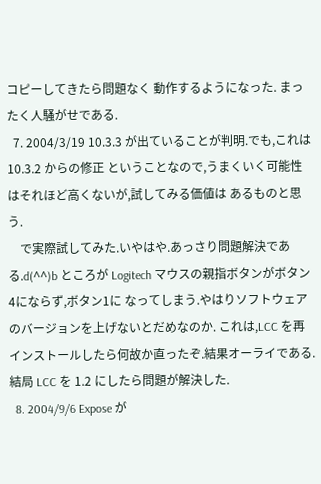コピーしてきたら問題なく 動作するようになった. まったく人騒がせである.
  7. 2004/3/19 10.3.3 が出ていることが判明.でも,これは 10.3.2 からの修正 ということなので,うまくいく可能性はそれほど高くないが,試してみる価値は あるものと思う.
    で実際試してみた.いやはや.あっさり問題解決である.d(^^)b ところが Logitech マウスの親指ボタンがボタン4にならず,ボタン1に なってしまう.やはりソフトウェアのバージョンを上げないとだめなのか. これは,LCC を再インストールしたら何故か直ったぞ.結果オーライである. 結局 LCC を 1.2 にしたら問題が解決した.
  8. 2004/9/6 Expose が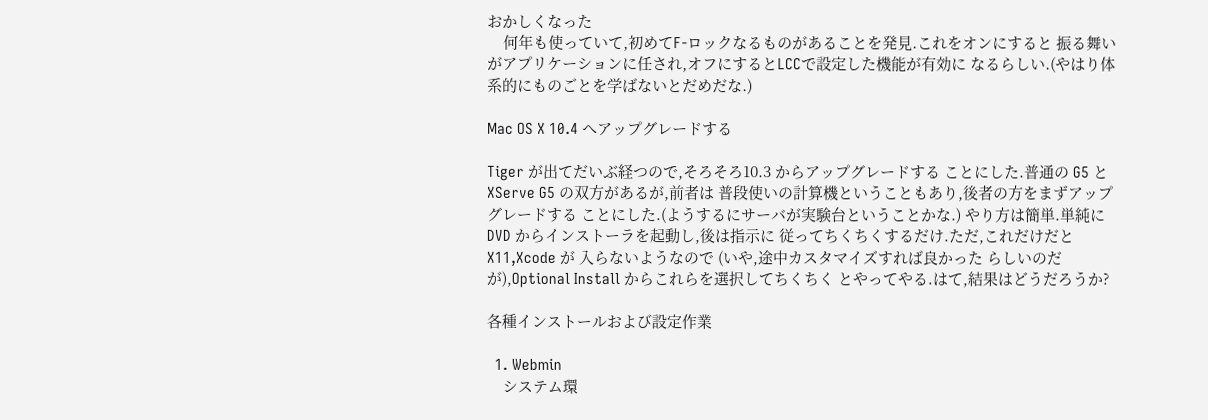おかしくなった
    何年も使っていて,初めてF-ロックなるものがあることを発見.これをオンにすると 振る舞いがアプリケーションに任され,オフにするとLCCで設定した機能が有効に なるらしい.(やはり体系的にものごとを学ばないとだめだな.)

Mac OS X 10.4 へアップグレードする

Tiger が出てだいぶ経つので,そろそろ10.3 からアップグレードする ことにした.普通の G5 と XServe G5 の双方があるが,前者は 普段使いの計算機ということもあり,後者の方をまずアップグレードする ことにした.(ようするにサーバが実験台ということかな.) やり方は簡単.単純にDVD からインストーラを起動し,後は指示に 従ってちくちくするだけ.ただ,これだけだと X11,Xcode が 入らないようなので (いや,途中カスタマイズすれば良かった らしいのだが),Optional Install からこれらを選択してちくちく とやってやる.はて,結果はどうだろうか?

各種インストールおよび設定作業

  1. Webmin
    システム環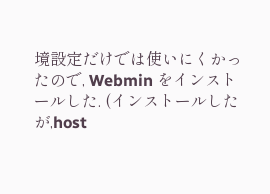境設定だけでは使いにくかったので, Webmin をインストールした. (インストールしたが,host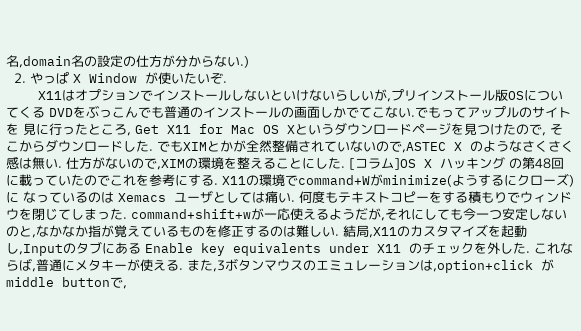名,domain名の設定の仕方が分からない.)
  2. やっぱ X Window が使いたいぞ.
    X11はオプションでインストールしないといけないらしいが,プリインストール版OSについてくる DVDをぶっこんでも普通のインストールの画面しかでてこない.でもってアップルのサイトを 見に行ったところ, Get X11 for Mac OS Xというダウンロードページを見つけたので, そこからダウンロードした. でもXIMとかが全然整備されていないので,ASTEC X のようなさくさく感は無い. 仕方がないので,XIMの環境を整えることにした. [コラム]OS X ハッキング の第48回に載っていたのでこれを参考にする. X11の環境でcommand+Wがminimize(ようするにクローズ)に なっているのは Xemacs ユーザとしては痛い. 何度もテキストコピーをする積もりでウィンドウを閉じてしまった. command+shift+wが一応使えるようだが,それにしても今一つ安定しない のと,なかなか指が覚えているものを修正するのは難しい. 結局,X11のカスタマイズを起動し,Inputのタブにある Enable key equivalents under X11 のチェックを外した. これならば,普通にメタキーが使える. また,3ボタンマウスのエミュレーションは,option+click がmiddle buttonで,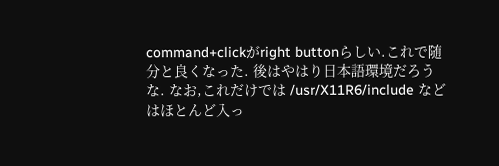command+clickがright buttonらしい.これで随分と良くなった. 後はやはり日本語環境だろうな. なお,これだけでは /usr/X11R6/include などはほとんど入っ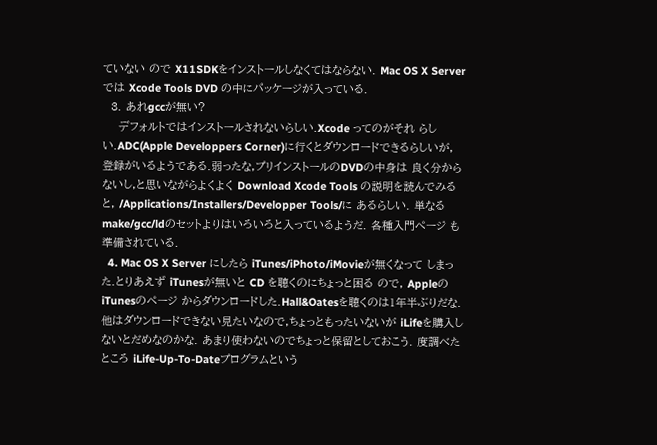ていない ので X11SDKをインストールしなくてはならない. Mac OS X Server では Xcode Tools DVD の中にパッケージが入っている.
  3. あれgccが無い?
    デフォルトではインストールされないらしい.Xcode ってのがそれ らしい.ADC(Apple Developpers Corner)に行くとダウンロードできるらしいが, 登録がいるようである.弱ったな,プリインストールのDVDの中身は 良く分からないし,と思いながらよくよく Download Xcode Tools の説明を読んでみると, /Applications/Installers/Developper Tools/に あるらしい. 単なる make/gcc/ldのセットよりはいろいろと入っているようだ. 各種入門ぺージ も準備されている.
  4. Mac OS X Server にしたら iTunes/iPhoto/iMovieが無くなって しまった.とりあえず iTunesが無いと CD を聴くのにちょっと困る ので, AppleのiTunesのページ からダウンロードした.Hall&Oatesを聴くのは1年半ぶりだな. 他はダウンロードできない見たいなので,ちょっともったいないが iLifeを購入しないとだめなのかな. あまり使わないのでちょっと保留としておこう. 度調べたところ iLife-Up-To-Dateプログラムという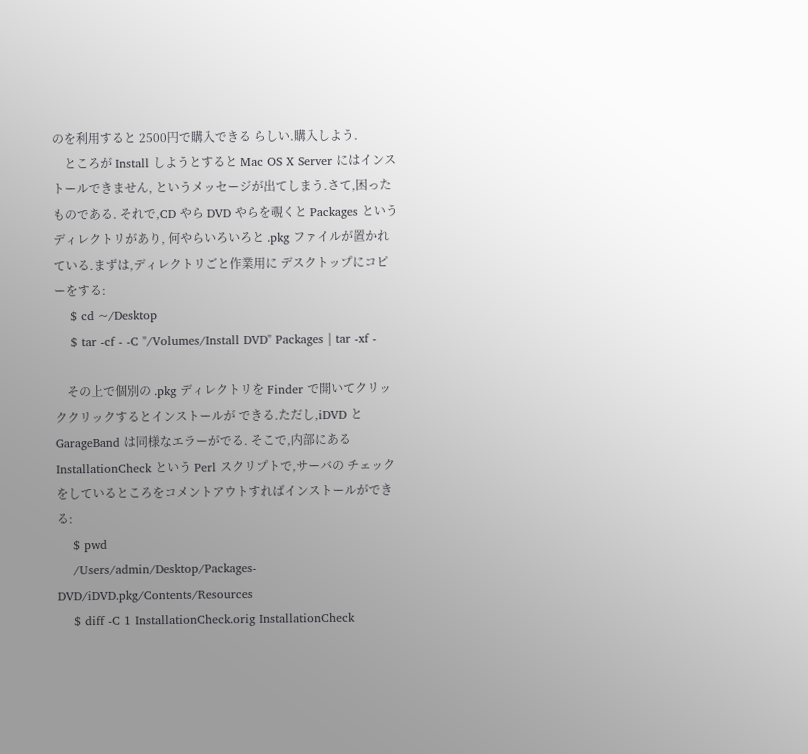のを利用すると 2500円で購入できる らしい.購入しよう.
    ところが Install しようとすると Mac OS X Server にはインストールできません, というメッセージが出てしまう.さて,困ったものである. それで,CD やら DVD やらを覗くと Packages というディレクトリがあり, 何やらいろいろと .pkg ファイルが置かれている.まずは,ディレクトリごと作業用に デスクトップにコピーをする:
    $ cd ~/Desktop
    $ tar -cf - -C "/Volumes/Install DVD" Packages | tar -xf -

    その上で個別の .pkg ディレクトリを Finder で開いてクリッククリックするとインストールが できる.ただし,iDVD と GarageBand は同様なエラーがでる. そこで,内部にある InstallationCheck という Perl スクリプトで,サーバの チェックをしているところをコメントアウトすればインストールができる:
    $ pwd
    /Users/admin/Desktop/Packages-DVD/iDVD.pkg/Contents/Resources
    $ diff -C 1 InstallationCheck.orig InstallationCheck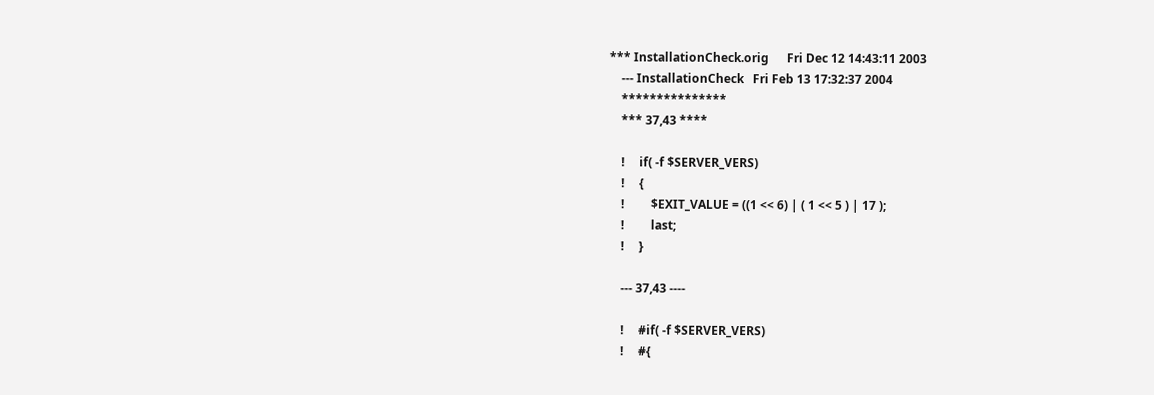*** InstallationCheck.orig      Fri Dec 12 14:43:11 2003
    --- InstallationCheck   Fri Feb 13 17:32:37 2004
    ***************
    *** 37,43 ****

    !     if( -f $SERVER_VERS)
    !     {
    !         $EXIT_VALUE = ((1 << 6) | ( 1 << 5 ) | 17 );
    !         last;
    !     }

    --- 37,43 ----

    !     #if( -f $SERVER_VERS)
    !     #{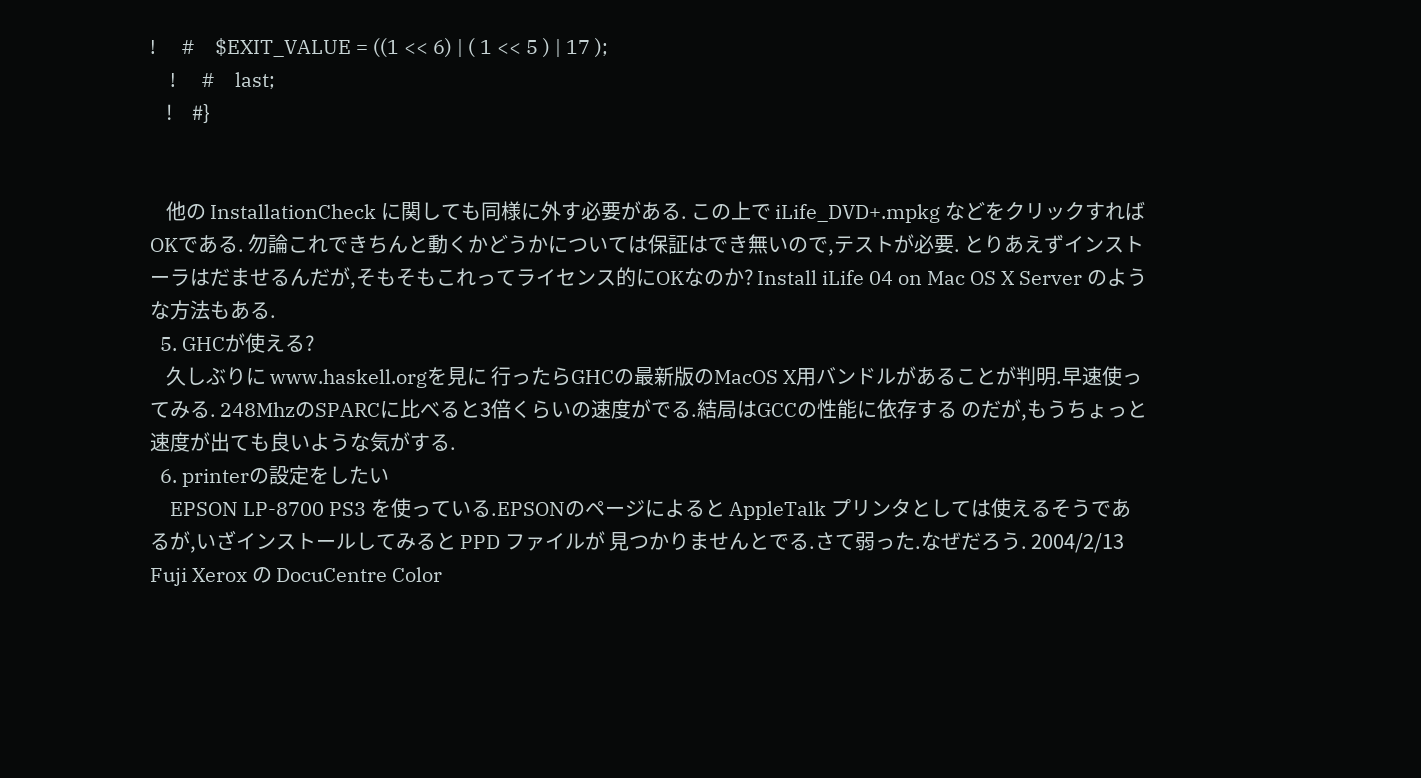!     #    $EXIT_VALUE = ((1 << 6) | ( 1 << 5 ) | 17 );
    !     #    last;
    !     #}


    他の InstallationCheck に関しても同様に外す必要がある. この上で iLife_DVD+.mpkg などをクリックすればOKである. 勿論これできちんと動くかどうかについては保証はでき無いので,テストが必要. とりあえずインストーラはだませるんだが,そもそもこれってライセンス的にOKなのか? Install iLife 04 on Mac OS X Server のような方法もある.
  5. GHCが使える?
    久しぶりに www.haskell.orgを見に 行ったらGHCの最新版のMacOS X用バンドルがあることが判明.早速使ってみる. 248MhzのSPARCに比べると3倍くらいの速度がでる.結局はGCCの性能に依存する のだが,もうちょっと速度が出ても良いような気がする.
  6. printerの設定をしたい
    EPSON LP-8700 PS3 を使っている.EPSONのページによると AppleTalk プリンタとしては使えるそうであるが,いざインストールしてみると PPD ファイルが 見つかりませんとでる.さて弱った.なぜだろう. 2004/2/13 Fuji Xerox の DocuCentre Color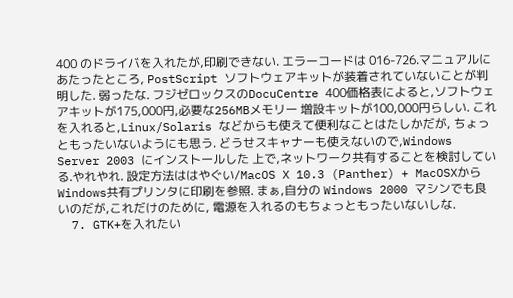400 のドライバを入れたが,印刷できない. エラーコードは 016-726.マニュアルにあたったところ, PostScript ソフトウェアキットが装着されていないことが判明した. 弱ったな. フジゼロックスのDocuCentre 400価格表によると,ソフトウェアキットが175,000円,必要な256MBメモリー 増設キットが100,000円らしい. これを入れると,Linux/Solaris などからも使えて便利なことはたしかだが, ちょっともったいないようにも思う. どうせスキャナーも使えないので,Windows Server 2003 にインストールした 上で,ネットワーク共有することを検討している.やれやれ. 設定方法ははやぐい/MacOS X 10.3 (Panther) + MacOSXからWindows共有プリンタに印刷を参照. まぁ,自分の Windows 2000 マシンでも良いのだが,これだけのために, 電源を入れるのもちょっともったいないしな.
  7. GTK+を入れたい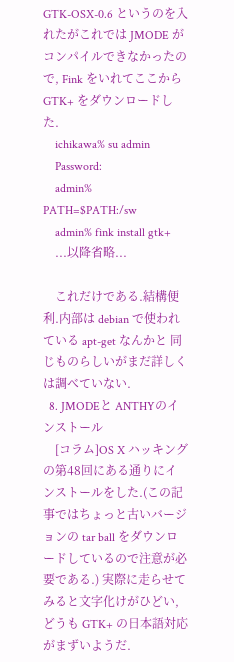GTK-OSX-0.6 というのを入れたがこれでは JMODE がコンパイルできなかったので, Fink をいれてここから GTK+ をダウンロードした.
    ichikawa% su admin
    Password:
    admin% PATH=$PATH:/sw
    admin% fink install gtk+
    ...以降省略...

    これだけである.結構便利.内部は debian で使われている apt-get なんかと 同じものらしいがまだ詳しくは調べていない.
  8. JMODEと ANTHYのインストール
    [コラム]OS X ハッキング の第48回にある通りにインストールをした.(この記事ではちょっと古いバージョンの tar ball をダウンロードしているので注意が必要である.) 実際に走らせてみると文字化けがひどい,どうも GTK+ の日本語対応がまずいようだ.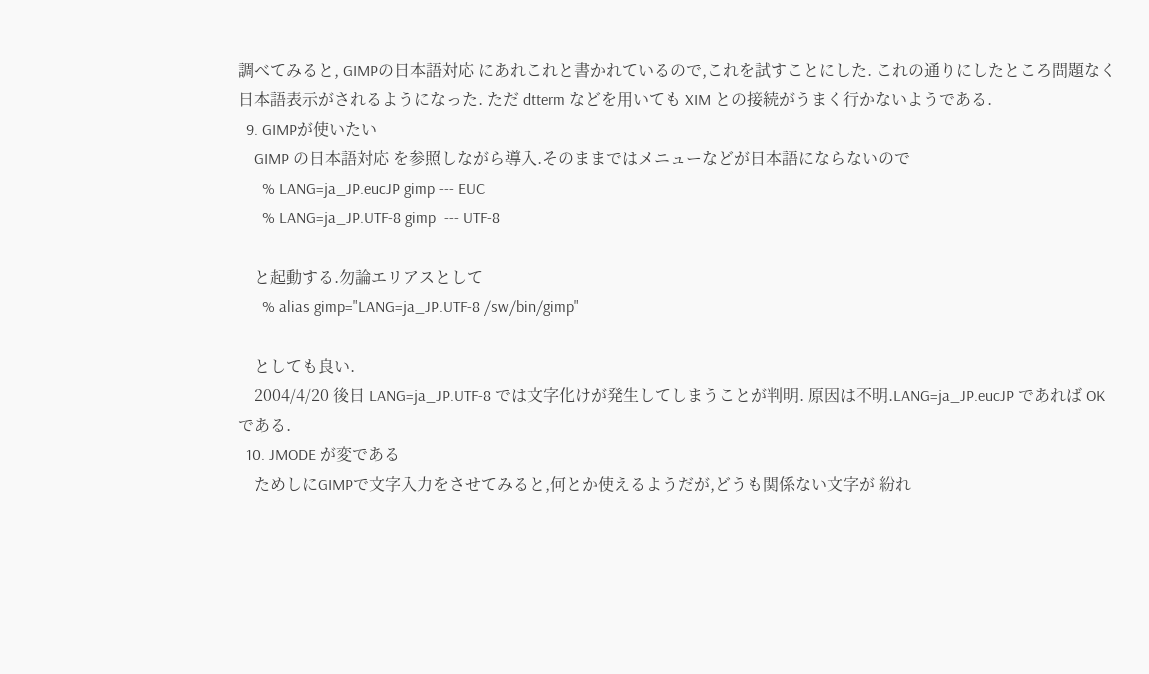調べてみると, GIMPの日本語対応 にあれこれと書かれているので,これを試すことにした. これの通りにしたところ問題なく日本語表示がされるようになった. ただ dtterm などを用いても XIM との接続がうまく行かないようである.
  9. GIMPが使いたい
    GIMP の日本語対応 を参照しながら導入.そのままではメニューなどが日本語にならないので
      % LANG=ja_JP.eucJP gimp --- EUC
      % LANG=ja_JP.UTF-8 gimp  --- UTF-8

    と起動する.勿論エリアスとして
      % alias gimp="LANG=ja_JP.UTF-8 /sw/bin/gimp"

    としても良い.
    2004/4/20 後日 LANG=ja_JP.UTF-8 では文字化けが発生してしまうことが判明. 原因は不明.LANG=ja_JP.eucJP であれば OKである.
  10. JMODE が変である
    ためしにGIMPで文字入力をさせてみると,何とか使えるようだが,どうも関係ない文字が 紛れ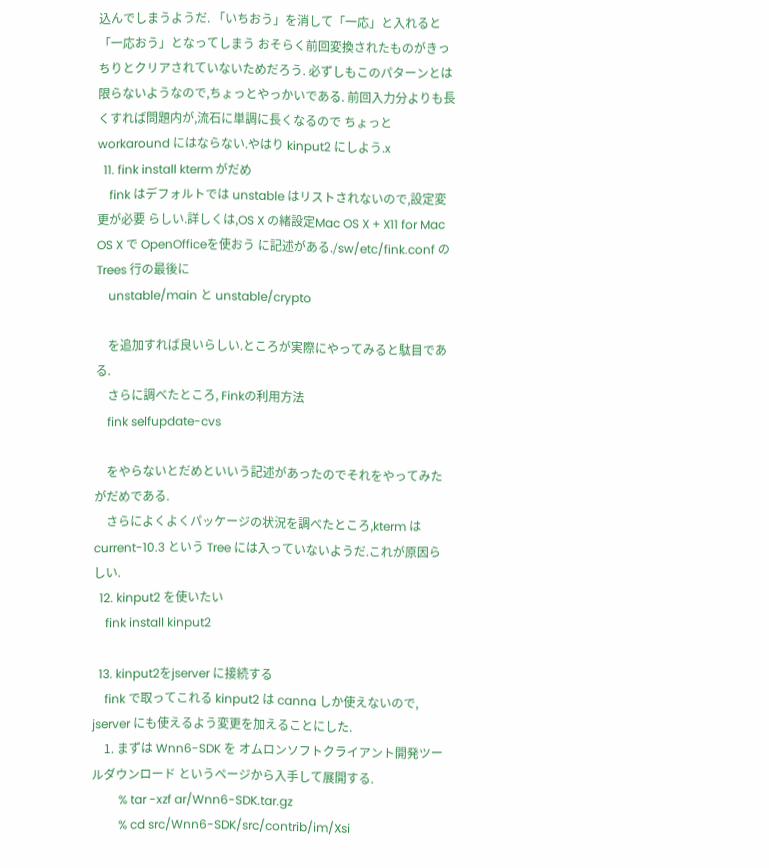込んでしまうようだ. 「いちおう」を消して「一応」と入れると「一応おう」となってしまう おそらく前回変換されたものがきっちりとクリアされていないためだろう. 必ずしもこのパターンとは限らないようなので,ちょっとやっかいである. 前回入力分よりも長くすれば問題内が,流石に単調に長くなるので ちょっと workaround にはならない.やはり kinput2 にしよう.x
  11. fink install kterm がだめ
    fink はデフォルトでは unstable はリストされないので,設定変更が必要 らしい.詳しくは,OS X の緒設定Mac OS X + X11 for Mac OS X で OpenOfficeを使おう に記述がある./sw/etc/fink.conf の Trees 行の最後に
    unstable/main と unstable/crypto

    を追加すれば良いらしい.ところが実際にやってみると駄目である.
    さらに調べたところ, Finkの利用方法
    fink selfupdate-cvs

    をやらないとだめといいう記述があったのでそれをやってみたがだめである.
    さらによくよくパッケージの状況を調べたところ,kterm は current-10.3 という Tree には入っていないようだ.これが原因らしい.
  12. kinput2 を使いたい
    fink install kinput2

  13. kinput2をjserver に接続する
    fink で取ってこれる kinput2 は canna しか使えないので, jserver にも使えるよう変更を加えることにした.
    1. まずは Wnn6-SDK を オムロンソフトクライアント開発ツールダウンロード というページから入手して展開する.
         % tar -xzf ar/Wnn6-SDK.tar.gz
         % cd src/Wnn6-SDK/src/contrib/im/Xsi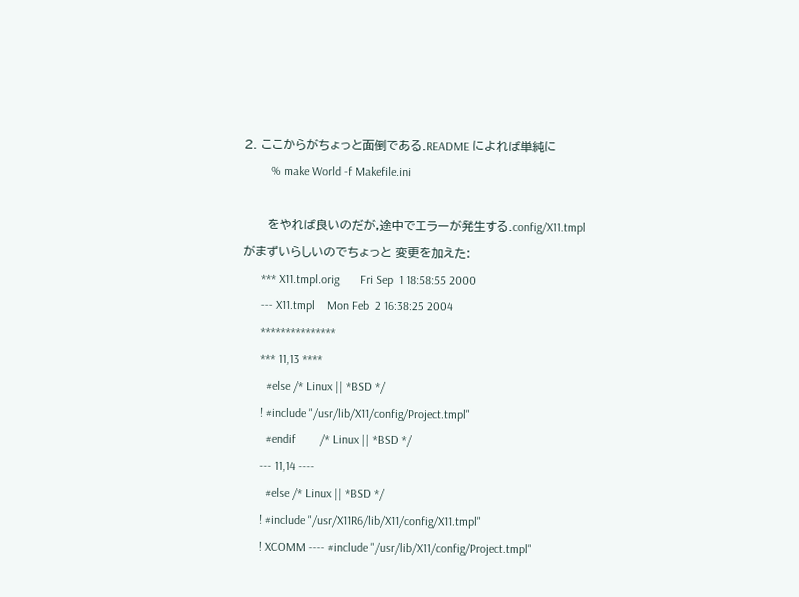2. ここからがちょっと面倒である.README によれば単純に
         % make World -f Makefile.ini

      をやれば良いのだが,途中でエラーが発生する.config/X11.tmpl がまずいらしいのでちょっと 変更を加えた:
      *** X11.tmpl.orig       Fri Sep  1 18:58:55 2000
      --- X11.tmpl    Mon Feb  2 16:38:25 2004
      ***************
      *** 11,13 ****
        #else /* Linux || *BSD */
      ! #include "/usr/lib/X11/config/Project.tmpl"
        #endif        /* Linux || *BSD */
      --- 11,14 ----
        #else /* Linux || *BSD */
      ! #include "/usr/X11R6/lib/X11/config/X11.tmpl"
      ! XCOMM ---- #include "/usr/lib/X11/config/Project.tmpl"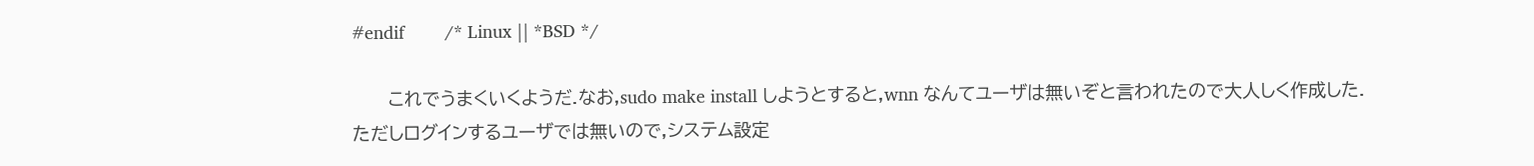#endif        /* Linux || *BSD */

      これでうまくいくようだ.なお,sudo make install しようとすると,wnn なんてユーザは無いぞと言われたので大人しく作成した. ただしログインするユーザでは無いので,システム設定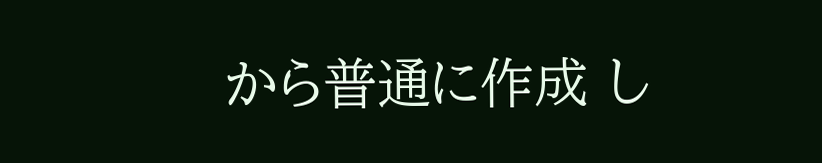から普通に作成 し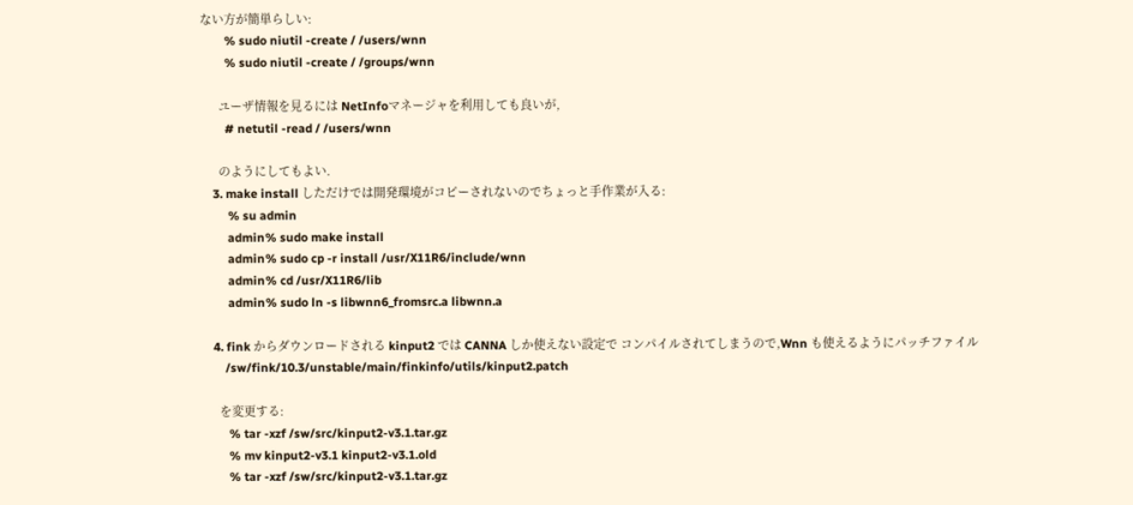ない方が簡単らしい:
        % sudo niutil -create / /users/wnn
        % sudo niutil -create / /groups/wnn

      ユーザ情報を見るには NetInfoマネージャを利用しても良いが,
        # netutil -read / /users/wnn

      のようにしてもよい.
    3. make install しただけでは開発環境がコピーされないのでちょっと手作業が入る:
         % su admin
         admin% sudo make install
         admin% sudo cp -r install /usr/X11R6/include/wnn
         admin% cd /usr/X11R6/lib
         admin% sudo ln -s libwnn6_fromsrc.a libwnn.a

    4. fink からダウンロードされる kinput2 では CANNA しか使えない設定で コンパイルされてしまうので,Wnn も使えるようにパッチファイル
        /sw/fink/10.3/unstable/main/finkinfo/utils/kinput2.patch

      を変更する:
         % tar -xzf /sw/src/kinput2-v3.1.tar.gz
         % mv kinput2-v3.1 kinput2-v3.1.old
         % tar -xzf /sw/src/kinput2-v3.1.tar.gz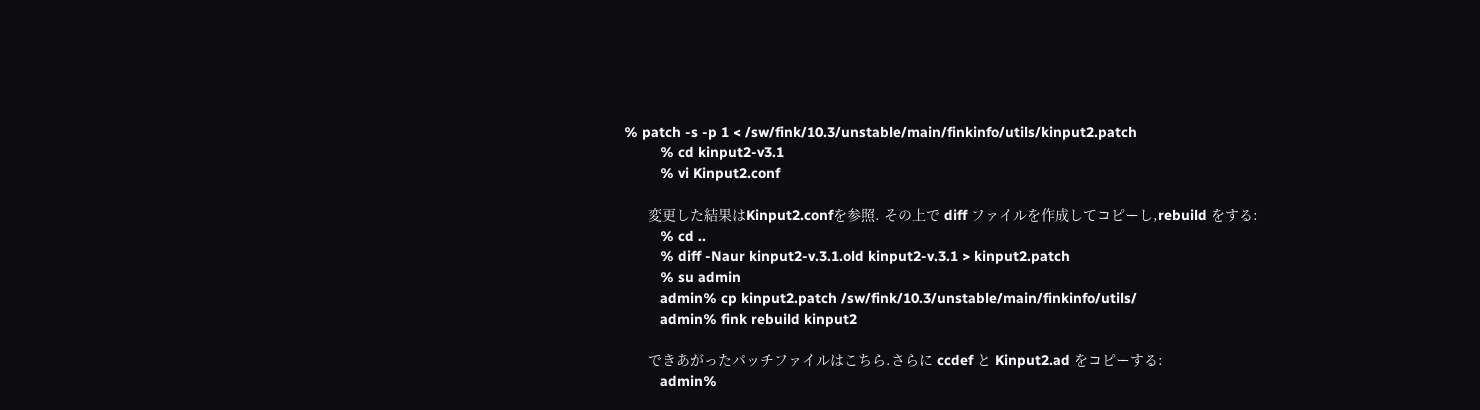% patch -s -p 1 < /sw/fink/10.3/unstable/main/finkinfo/utils/kinput2.patch
         % cd kinput2-v3.1
         % vi Kinput2.conf

      変更した結果はKinput2.confを参照. その上で diff ファイルを作成してコピーし,rebuild をする:
         % cd ..
         % diff -Naur kinput2-v.3.1.old kinput2-v.3.1 > kinput2.patch
         % su admin
         admin% cp kinput2.patch /sw/fink/10.3/unstable/main/finkinfo/utils/
         admin% fink rebuild kinput2

      できあがったパッチファイルはこちら.さらに ccdef と Kinput2.ad をコピーする:
         admin%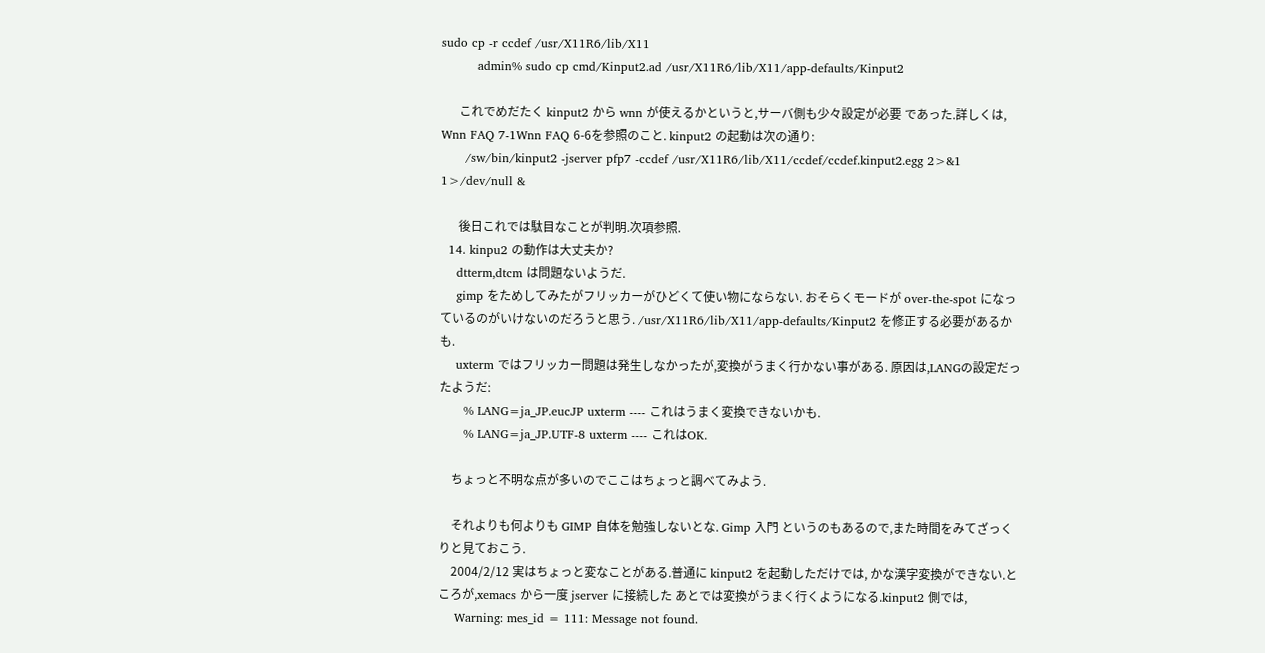sudo cp -r ccdef /usr/X11R6/lib/X11
         admin% sudo cp cmd/Kinput2.ad /usr/X11R6/lib/X11/app-defaults/Kinput2

      これでめだたく kinput2 から wnn が使えるかというと,サーバ側も少々設定が必要 であった.詳しくは, Wnn FAQ 7-1Wnn FAQ 6-6を参照のこと. kinput2 の起動は次の通り:
      /sw/bin/kinput2 -jserver pfp7 -ccdef /usr/X11R6/lib/X11/ccdef/ccdef.kinput2.egg 2>&1 1>/dev/null &

      後日これでは駄目なことが判明.次項参照.
  14. kinpu2 の動作は大丈夫か?
    dtterm,dtcm は問題ないようだ.
    gimp をためしてみたがフリッカーがひどくて使い物にならない. おそらくモードが over-the-spot になっているのがいけないのだろうと思う. /usr/X11R6/lib/X11/app-defaults/Kinput2 を修正する必要があるかも.
    uxterm ではフリッカー問題は発生しなかったが,変換がうまく行かない事がある. 原因は,LANGの設定だったようだ:
      % LANG=ja_JP.eucJP uxterm ---- これはうまく変換できないかも.
      % LANG=ja_JP.UTF-8 uxterm ---- これはOK.

    ちょっと不明な点が多いのでここはちょっと調べてみよう.

    それよりも何よりも GIMP 自体を勉強しないとな. Gimp 入門 というのもあるので,また時間をみてざっくりと見ておこう.
    2004/2/12 実はちょっと変なことがある.普通に kinput2 を起動しただけでは, かな漢字変換ができない.ところが,xemacs から一度 jserver に接続した あとでは変換がうまく行くようになる.kinput2 側では,
    Warning: mes_id = 111: Message not found.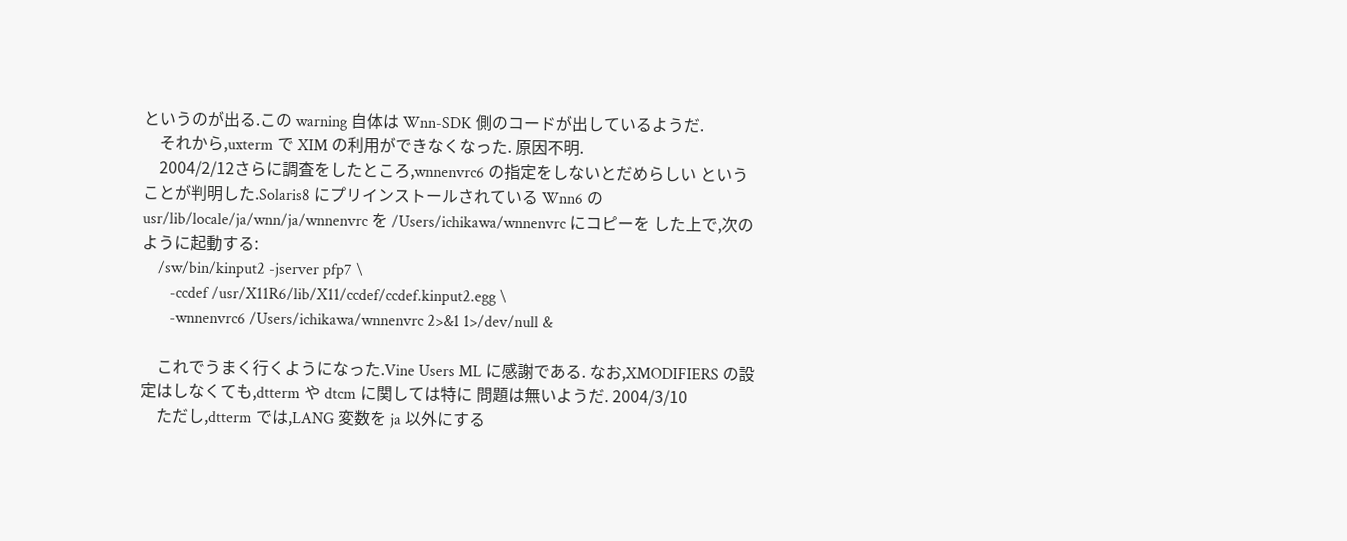というのが出る.この warning 自体は Wnn-SDK 側のコードが出しているようだ.
    それから,uxterm で XIM の利用ができなくなった. 原因不明.
    2004/2/12さらに調査をしたところ,wnnenvrc6 の指定をしないとだめらしい ということが判明した.Solaris8 にプリインストールされている Wnn6 の usr/lib/locale/ja/wnn/ja/wnnenvrc を /Users/ichikawa/wnnenvrc にコピーを した上で,次のように起動する:
    /sw/bin/kinput2 -jserver pfp7 \
       -ccdef /usr/X11R6/lib/X11/ccdef/ccdef.kinput2.egg \
       -wnnenvrc6 /Users/ichikawa/wnnenvrc 2>&1 1>/dev/null &

    これでうまく行くようになった.Vine Users ML に感謝である. なお,XMODIFIERS の設定はしなくても,dtterm や dtcm に関しては特に 問題は無いようだ. 2004/3/10
    ただし,dtterm では,LANG 変数を ja 以外にする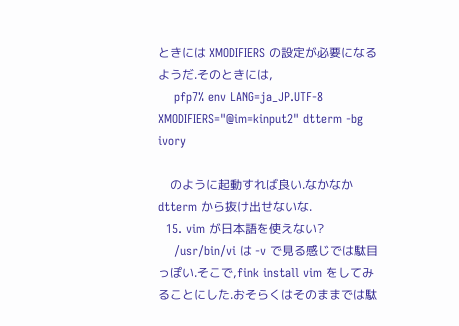ときには XMODIFIERS の設定が必要になるようだ.そのときには,
    pfp7% env LANG=ja_JP.UTF-8 XMODIFIERS="@im=kinput2" dtterm -bg ivory

    のように起動すれば良い.なかなか dtterm から抜け出せないな.
  15. vim が日本語を使えない?
    /usr/bin/vi は -v で見る感じでは駄目っぽい.そこで,fink install vim をしてみることにした.おそらくはそのままでは駄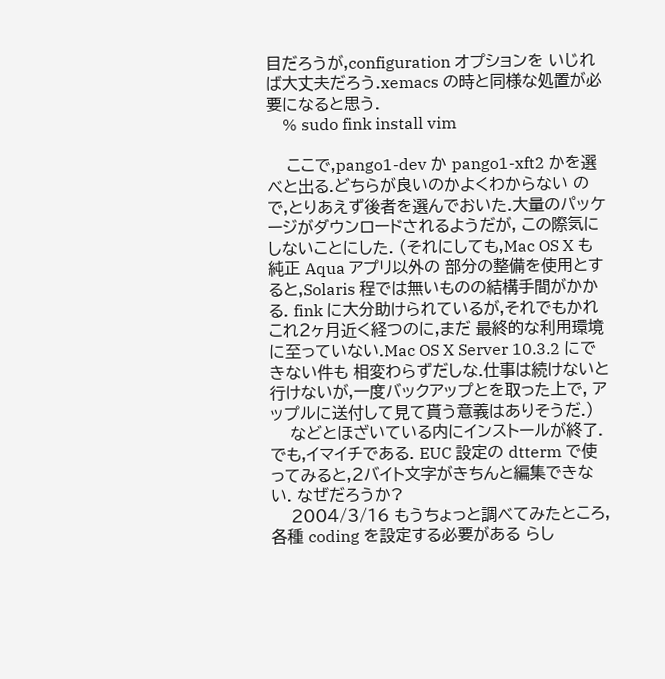目だろうが,configuration オプションを いじれば大丈夫だろう.xemacs の時と同様な処置が必要になると思う.
    % sudo fink install vim

    ここで,pango1-dev か pango1-xft2 かを選べと出る.どちらが良いのかよくわからない ので,とりあえず後者を選んでおいた.大量のパッケージがダウンロードされるようだが, この際気にしないことにした. (それにしても,Mac OS X も純正 Aqua アプリ以外の 部分の整備を使用とすると,Solaris 程では無いものの結構手間がかかる. fink に大分助けられているが,それでもかれこれ2ヶ月近く経つのに,まだ 最終的な利用環境に至っていない.Mac OS X Server 10.3.2 にできない件も 相変わらずだしな.仕事は続けないと行けないが,一度バックアップとを取った上で, アップルに送付して見て貰う意義はありそうだ.)
    などとほざいている内にインストールが終了.でも,イマイチである. EUC 設定の dtterm で使ってみると,2バイト文字がきちんと編集できない. なぜだろうか?
    2004/3/16 もうちょっと調べてみたところ,各種 coding を設定する必要がある らし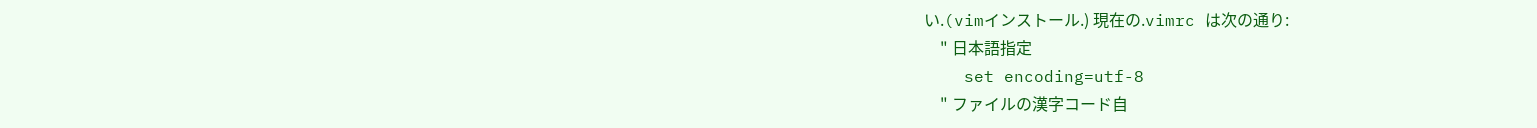い.(vimインストール.) 現在の.vimrc は次の通り:
    " 日本語指定
    set encoding=utf-8
    " ファイルの漢字コード自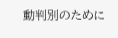動判別のために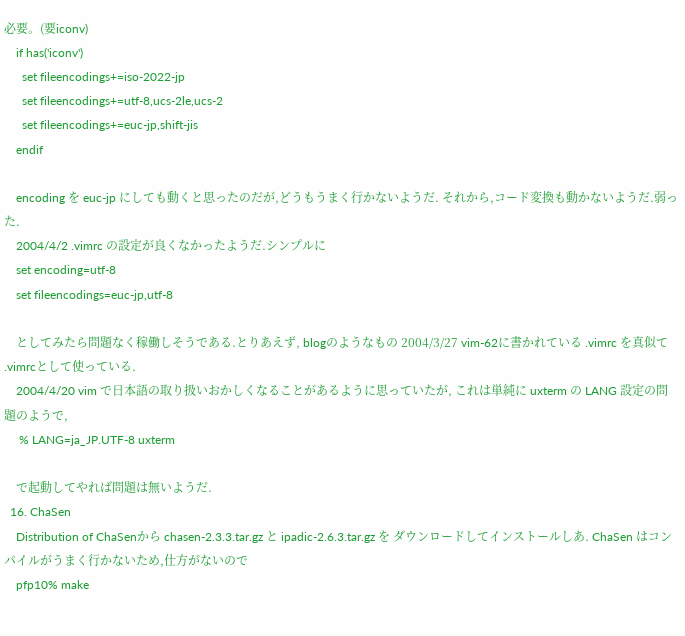必要。(要iconv)
    if has('iconv')
      set fileencodings+=iso-2022-jp
      set fileencodings+=utf-8,ucs-2le,ucs-2
      set fileencodings+=euc-jp,shift-jis
    endif

    encoding を euc-jp にしても動くと思ったのだが,どうもうまく行かないようだ. それから,コード変換も動かないようだ.弱った.
    2004/4/2 .vimrc の設定が良くなかったようだ.シンプルに
    set encoding=utf-8
    set fileencodings=euc-jp,utf-8

    としてみたら問題なく稼働しそうである.とりあえず, blogのようなもの 2004/3/27 vim-62に書かれている .vimrc を真似て .vimrcとして使っている.
    2004/4/20 vim で日本語の取り扱いおかしくなることがあるように思っていたが, これは単純に uxterm の LANG 設定の問題のようで,
     % LANG=ja_JP.UTF-8 uxterm

    で起動してやれば問題は無いようだ.
  16. ChaSen
    Distribution of ChaSenから chasen-2.3.3.tar.gz と ipadic-2.6.3.tar.gz を ダウンロードしてインストールしあ. ChaSen はコンパイルがうまく行かないため,仕方がないので
    pfp10% make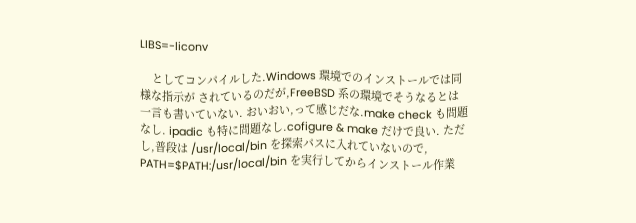LIBS=-liconv

    としてコンパイルした.Windows 環境でのインストールでは同様な指示が されているのだが,FreeBSD 系の環境でそうなるとは一言も書いていない. おいおい,って感じだな.make check も問題なし. ipadic も特に問題なし.cofigure & make だけで良い. ただし,普段は /usr/local/bin を探索パスに入れていないので, PATH=$PATH:/usr/local/bin を実行してからインストール作業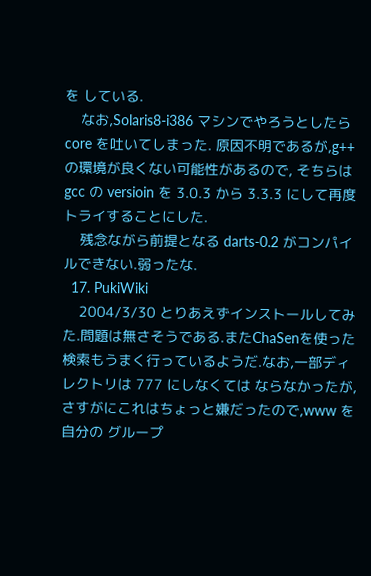を している.
    なお,Solaris8-i386 マシンでやろうとしたら core を吐いてしまった. 原因不明であるが,g++ の環境が良くない可能性があるので, そちらは gcc の versioin を 3.0.3 から 3.3.3 にして再度トライすることにした.
    残念ながら前提となる darts-0.2 がコンパイルできない.弱ったな.
  17. PukiWiki
    2004/3/30 とりあえずインストールしてみた.問題は無さそうである.またChaSenを使った 検索もうまく行っているようだ.なお,一部ディレクトリは 777 にしなくては ならなかったが,さすがにこれはちょっと嫌だったので,www を自分の グループ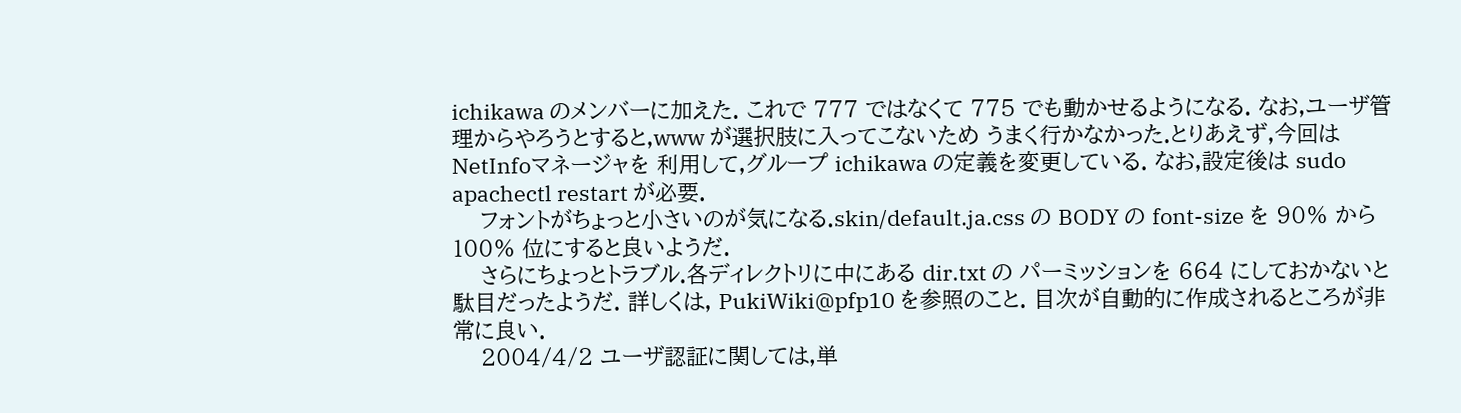ichikawa のメンバーに加えた. これで 777 ではなくて 775 でも動かせるようになる. なお,ユーザ管理からやろうとすると,www が選択肢に入ってこないため うまく行かなかった.とりあえず,今回はNetInfoマネージャを 利用して,グループ ichikawa の定義を変更している. なお,設定後は sudo apachectl restart が必要.
    フォントがちょっと小さいのが気になる.skin/default.ja.css の BODY の font-size を 90% から 100% 位にすると良いようだ.
    さらにちょっとトラブル.各ディレクトリに中にある dir.txt の パーミッションを 664 にしておかないと駄目だったようだ. 詳しくは, PukiWiki@pfp10 を参照のこと. 目次が自動的に作成されるところが非常に良い.
    2004/4/2 ユーザ認証に関しては,単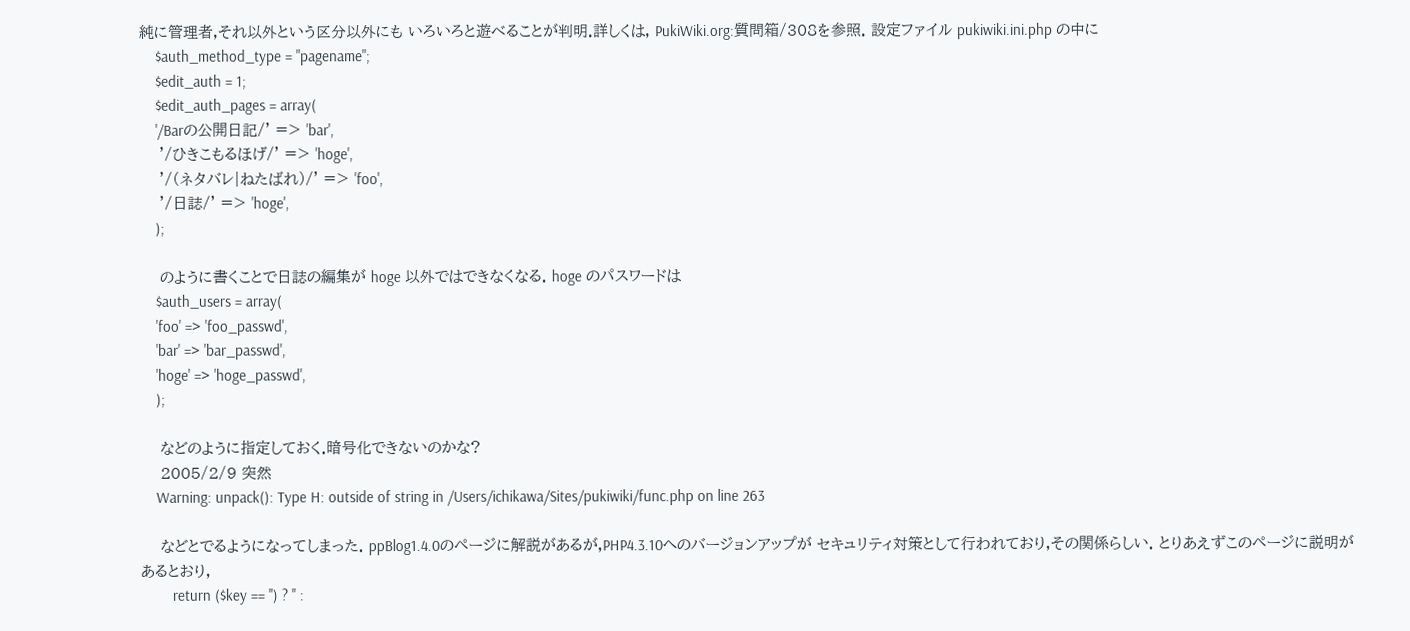純に管理者,それ以外という区分以外にも いろいろと遊べることが判明.詳しくは, PukiWiki.org:質問箱/308を参照. 設定ファイル pukiwiki.ini.php の中に
    $auth_method_type = "pagename";
    $edit_auth = 1;
    $edit_auth_pages = array(
    '/Barの公開日記/' => 'bar',
    '/ひきこもるほげ/' => 'hoge',
    '/(ネタバレ|ねたばれ)/' => 'foo',
    '/日誌/' => 'hoge',
    );

    のように書くことで日誌の編集が hoge 以外ではできなくなる. hoge のパスワードは
    $auth_users = array(
    'foo' => 'foo_passwd',
    'bar' => 'bar_passwd',
    'hoge' => 'hoge_passwd',
    );

    などのように指定しておく.暗号化できないのかな?
    2005/2/9 突然
    Warning: unpack(): Type H: outside of string in /Users/ichikawa/Sites/pukiwiki/func.php on line 263

    などとでるようになってしまった. ppBlog1.4.0のページに解説があるが,PHP4.3.10へのバージョンアップが セキュリティ対策として行われており,その関係らしい. とりあえずこのページに説明があるとおり,
        return ($key == '') ? '' :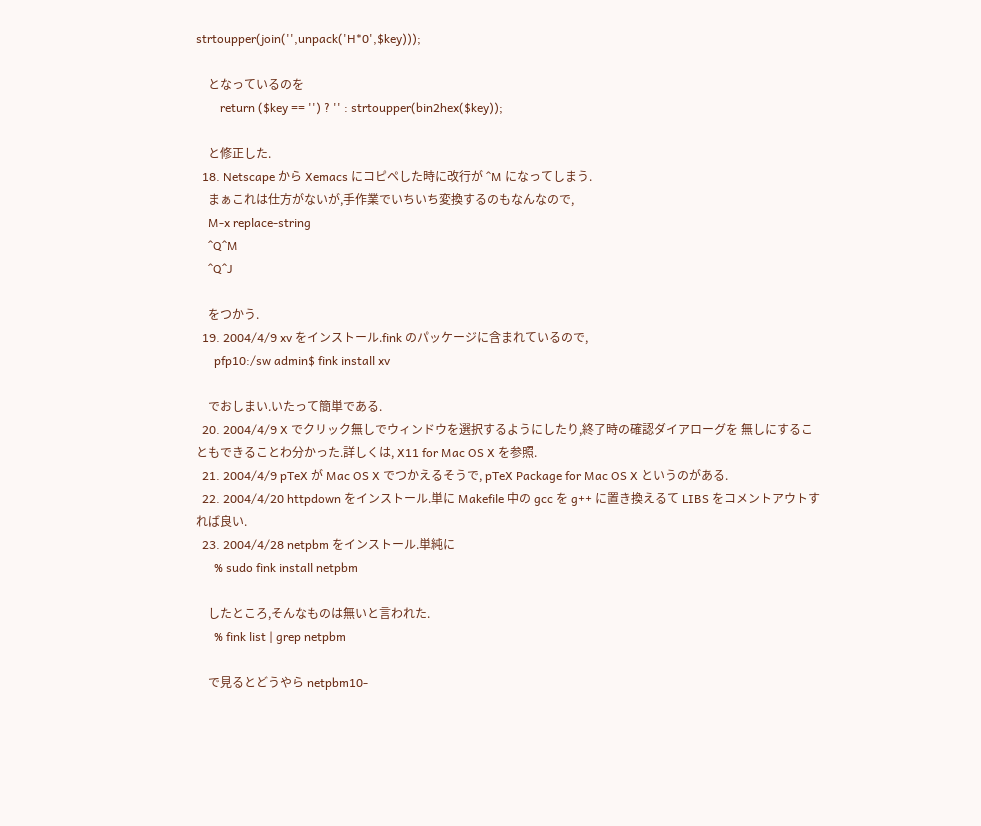strtoupper(join('',unpack('H*0',$key)));

    となっているのを
        return ($key == '') ? '' : strtoupper(bin2hex($key));

    と修正した.
  18. Netscape から Xemacs にコピペした時に改行が ^M になってしまう.
    まぁこれは仕方がないが,手作業でいちいち変換するのもなんなので,
    M-x replace-string
    ^Q^M
    ^Q^J

    をつかう.
  19. 2004/4/9 xv をインストール.fink のパッケージに含まれているので,
      pfp10:/sw admin$ fink install xv

    でおしまい.いたって簡単である.
  20. 2004/4/9 X でクリック無しでウィンドウを選択するようにしたり,終了時の確認ダイアローグを 無しにすることもできることわ分かった.詳しくは, X11 for Mac OS X を参照.
  21. 2004/4/9 pTeX が Mac OS X でつかえるそうで, pTeX Package for Mac OS X というのがある.
  22. 2004/4/20 httpdown をインストール.単に Makefile 中の gcc を g++ に置き換えるて LIBS をコメントアウトすれば良い.
  23. 2004/4/28 netpbm をインストール.単純に
      % sudo fink install netpbm

    したところ,そんなものは無いと言われた.
      % fink list | grep netpbm

    で見るとどうやら netpbm10-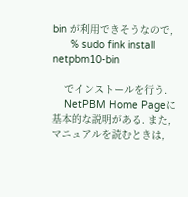bin が利用できそうなので,
      % sudo fink install netpbm10-bin

    でインストールを行う.
    NetPBM Home Pageに 基本的な説明がある. また,マニュアルを読むときは,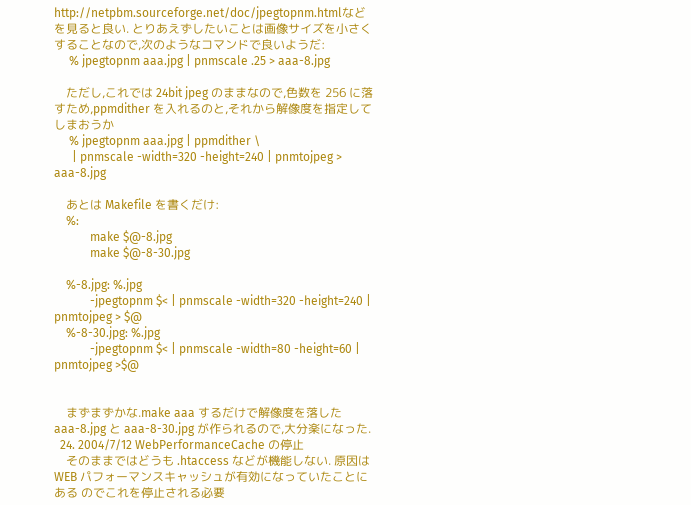http://netpbm.sourceforge.net/doc/jpegtopnm.htmlなどを見ると良い. とりあえずしたいことは画像サイズを小さくすることなので,次のようなコマンドで良いようだ:
     % jpegtopnm aaa.jpg | pnmscale .25 > aaa-8.jpg

    ただし,これでは 24bit jpeg のままなので,色数を 256 に落すため,ppmdither を入れるのと,それから解像度を指定してしまおうか
     % jpegtopnm aaa.jpg | ppmdither \
      | pnmscale -width=320 -height=240 | pnmtojpeg > aaa-8.jpg

    あとは Makefile を書くだけ:
    %:
            make $@-8.jpg
            make $@-8-30.jpg

    %-8.jpg: %.jpg
            -jpegtopnm $< | pnmscale -width=320 -height=240 | pnmtojpeg > $@
    %-8-30.jpg: %.jpg
            -jpegtopnm $< | pnmscale -width=80 -height=60 | pnmtojpeg >$@


    まずまずかな.make aaa するだけで解像度を落した aaa-8.jpg と aaa-8-30.jpg が作られるので,大分楽になった.
  24. 2004/7/12 WebPerformanceCache の停止
    そのままではどうも .htaccess などが機能しない. 原因は WEB パフォーマンスキャッシュが有効になっていたことにある のでこれを停止される必要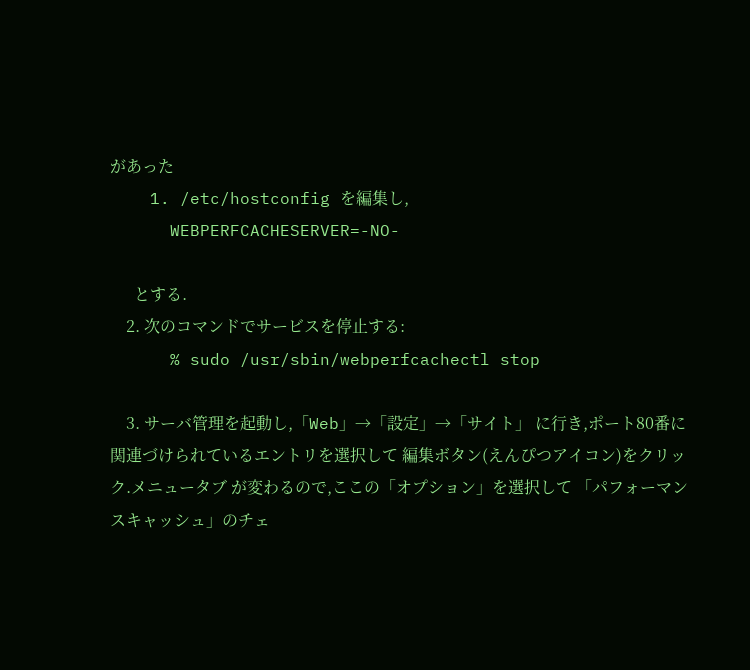があった
    1. /etc/hostconfig を編集し,
      WEBPERFCACHESERVER=-NO-

      とする.
    2. 次のコマンドでサービスを停止する:
      % sudo /usr/sbin/webperfcachectl stop

    3. サーバ管理を起動し,「Web」→「設定」→「サイト」 に行き,ポート80番に関連づけられているエントリを選択して 編集ボタン(えんぴつアイコン)をクリック.メニュータブ が変わるので,ここの「オプション」を選択して 「パフォーマンスキャッシュ」のチェ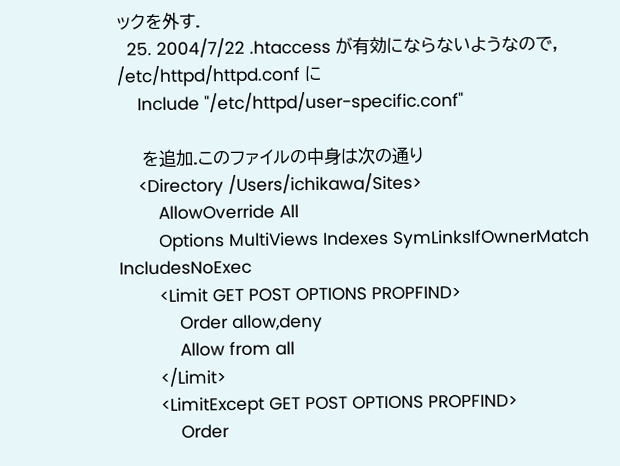ックを外す.
  25. 2004/7/22 .htaccess が有効にならないようなので, /etc/httpd/httpd.conf に
    Include "/etc/httpd/user-specific.conf"

    を追加.このファイルの中身は次の通り
    <Directory /Users/ichikawa/Sites>
        AllowOverride All
        Options MultiViews Indexes SymLinksIfOwnerMatch IncludesNoExec
        <Limit GET POST OPTIONS PROPFIND>
            Order allow,deny
            Allow from all
        </Limit>
        <LimitExcept GET POST OPTIONS PROPFIND>
            Order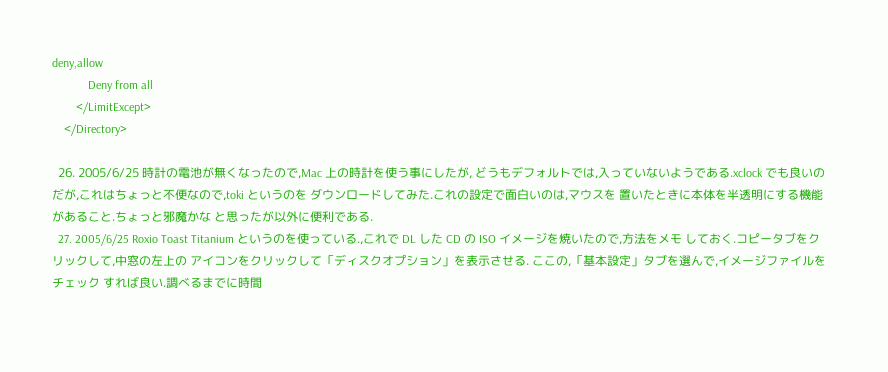deny,allow
            Deny from all
        </LimitExcept>
    </Directory>

  26. 2005/6/25 時計の電池が無くなったので,Mac 上の時計を使う事にしたが, どうもデフォルトでは,入っていないようである.xclock でも良いのだが,これはちょっと不便なので,toki というのを ダウンロードしてみた.これの設定で面白いのは,マウスを 置いたときに本体を半透明にする機能があること.ちょっと邪魔かな と思ったが以外に便利である.
  27. 2005/6/25 Roxio Toast Titanium というのを使っている.,これで DL した CD の ISO イメージを焼いたので,方法をメモ しておく.コピータブをクリックして,中窓の左上の アイコンをクリックして「ディスクオプション」を表示させる. ここの,「基本設定」タブを選んで,イメージファイルをチェック すれば良い.調べるまでに時間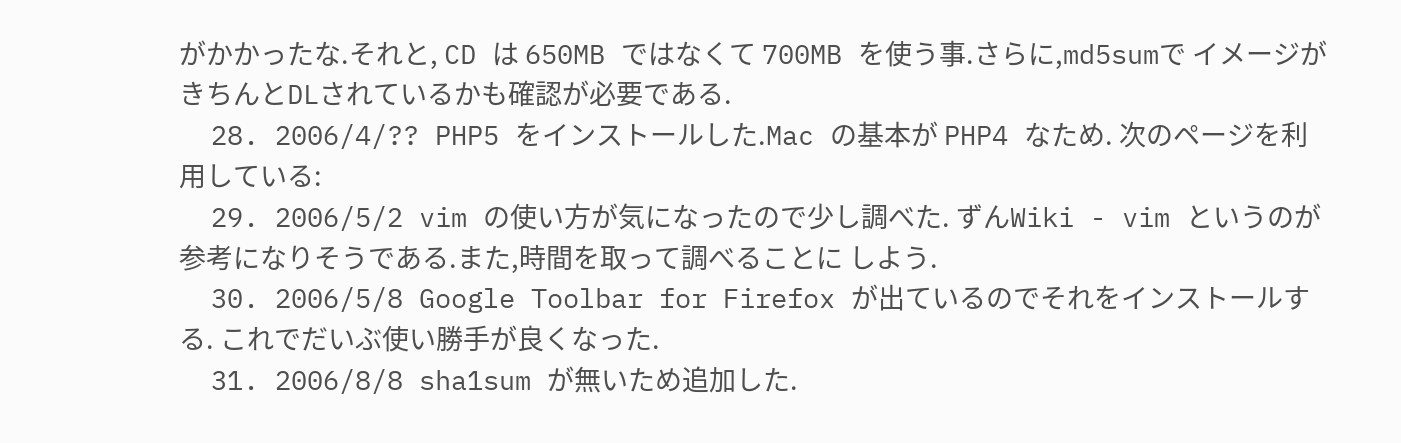がかかったな.それと, CD は 650MB ではなくて 700MB を使う事.さらに,md5sumで イメージがきちんとDLされているかも確認が必要である.
  28. 2006/4/?? PHP5 をインストールした.Mac の基本が PHP4 なため. 次のページを利用している:
  29. 2006/5/2 vim の使い方が気になったので少し調べた. ずんWiki - vim というのが参考になりそうである.また,時間を取って調べることに しよう.
  30. 2006/5/8 Google Toolbar for Firefox が出ているのでそれをインストールする. これでだいぶ使い勝手が良くなった.
  31. 2006/8/8 sha1sum が無いため追加した.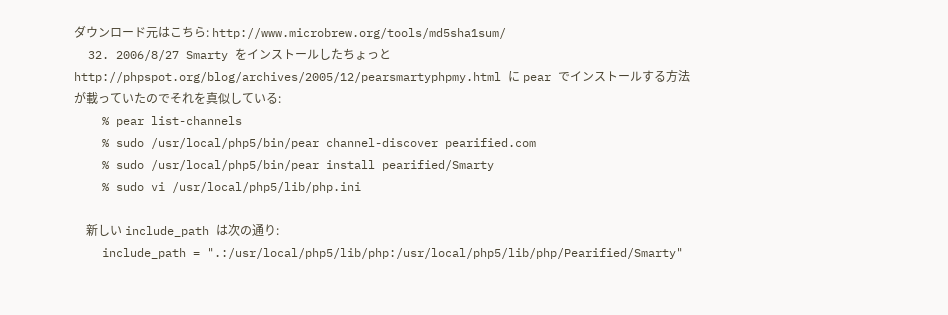ダウンロード元はこちら: http://www.microbrew.org/tools/md5sha1sum/
  32. 2006/8/27 Smarty をインストールしたちょっと http://phpspot.org/blog/archives/2005/12/pearsmartyphpmy.html に pear でインストールする方法が載っていたのでそれを真似している:
    % pear list-channels
    % sudo /usr/local/php5/bin/pear channel-discover pearified.com
    % sudo /usr/local/php5/bin/pear install pearified/Smarty
    % sudo vi /usr/local/php5/lib/php.ini

    新しい include_path は次の通り:
    include_path = ".:/usr/local/php5/lib/php:/usr/local/php5/lib/php/Pearified/Smarty"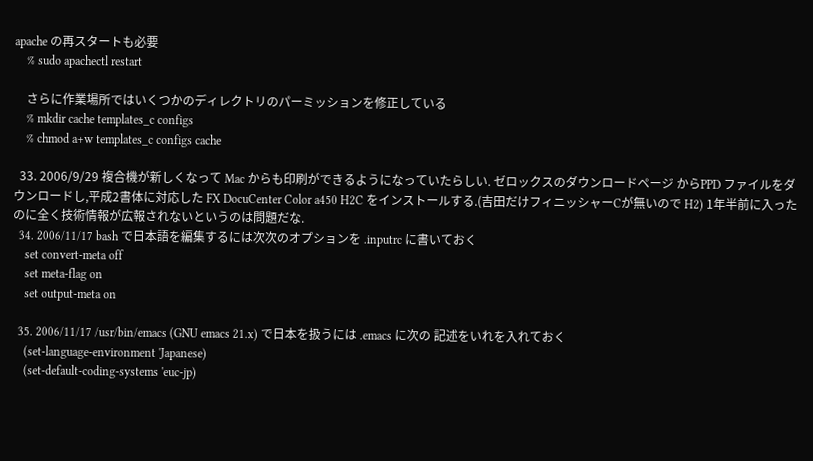apache の再スタートも必要
    % sudo apachectl restart

    さらに作業場所ではいくつかのディレクトリのパーミッションを修正している
    % mkdir cache templates_c configs
    % chmod a+w templates_c configs cache

  33. 2006/9/29 複合機が新しくなって Mac からも印刷ができるようになっていたらしい. ゼロックスのダウンロードページ からPPD ファイルをダウンロードし,平成2書体に対応した FX DocuCenter Color a450 H2C をインストールする.(吉田だけフィニッシャーCが無いので H2) 1年半前に入ったのに全く技術情報が広報されないというのは問題だな.
  34. 2006/11/17 bash で日本語を編集するには次次のオプションを .inputrc に書いておく
    set convert-meta off
    set meta-flag on
    set output-meta on

  35. 2006/11/17 /usr/bin/emacs (GNU emacs 21.x) で日本を扱うには .emacs に次の 記述をいれを入れておく
    (set-language-environment 'Japanese)
    (set-default-coding-systems 'euc-jp)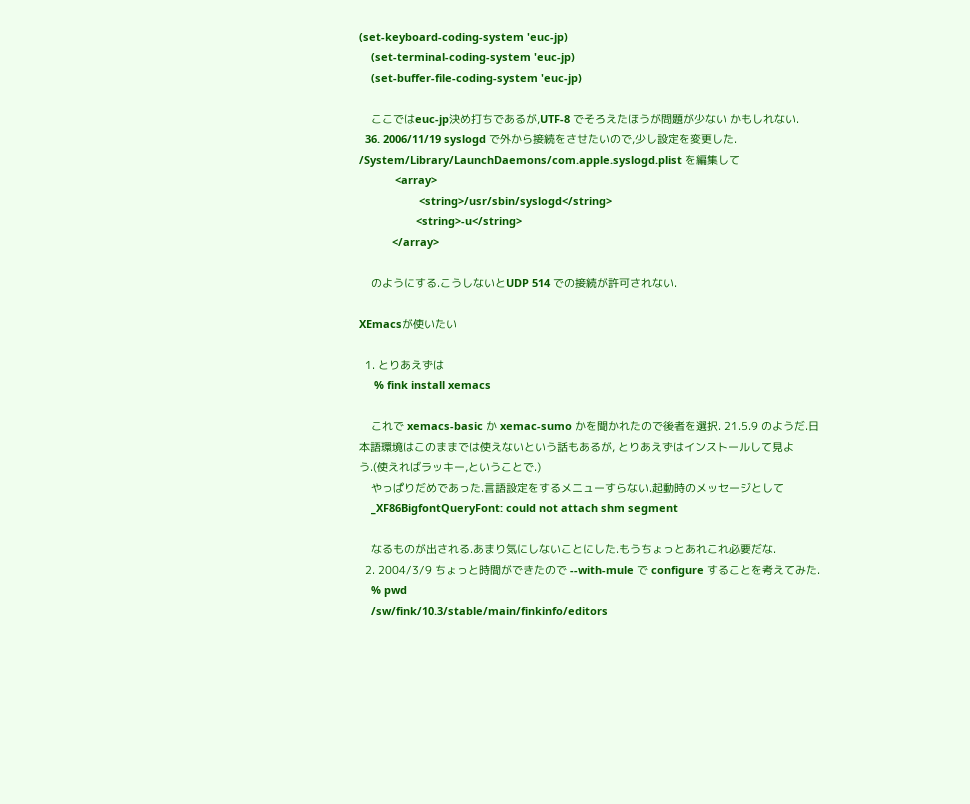(set-keyboard-coding-system 'euc-jp)
    (set-terminal-coding-system 'euc-jp)
    (set-buffer-file-coding-system 'euc-jp)

    ここではeuc-jp決め打ちであるが,UTF-8 でそろえたほうが問題が少ない かもしれない.
  36. 2006/11/19 syslogd で外から接続をさせたいので,少し設定を変更した. /System/Library/LaunchDaemons/com.apple.syslogd.plist を編集して
            <array>
                    <string>/usr/sbin/syslogd</string>
                   <string>-u</string>
           </array>

    のようにする.こうしないとUDP 514 での接続が許可されない.

XEmacsが使いたい

  1. とりあえずは
     % fink install xemacs

    これで xemacs-basic か xemac-sumo かを聞かれたので後者を選択. 21.5.9 のようだ.日本語環境はこのままでは使えないという話もあるが, とりあえずはインストールして見よう.(使えればラッキー,ということで.)
    やっぱりだめであった.言語設定をするメニューすらない.起動時のメッセージとして
    _XF86BigfontQueryFont: could not attach shm segment

    なるものが出される.あまり気にしないことにした.もうちょっとあれこれ必要だな.
  2. 2004/3/9 ちょっと時間ができたので --with-mule で configure することを考えてみた.
    % pwd
    /sw/fink/10.3/stable/main/finkinfo/editors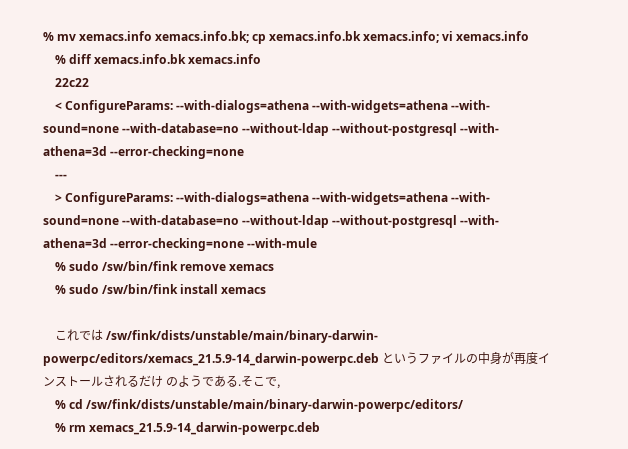% mv xemacs.info xemacs.info.bk; cp xemacs.info.bk xemacs.info; vi xemacs.info
    % diff xemacs.info.bk xemacs.info
    22c22
    < ConfigureParams: --with-dialogs=athena --with-widgets=athena --with-sound=none --with-database=no --without-ldap --without-postgresql --with-athena=3d --error-checking=none
    ---
    > ConfigureParams: --with-dialogs=athena --with-widgets=athena --with-sound=none --with-database=no --without-ldap --without-postgresql --with-athena=3d --error-checking=none --with-mule
    % sudo /sw/bin/fink remove xemacs
    % sudo /sw/bin/fink install xemacs

    これでは /sw/fink/dists/unstable/main/binary-darwin-powerpc/editors/xemacs_21.5.9-14_darwin-powerpc.deb というファイルの中身が再度インストールされるだけ のようである.そこで,
    % cd /sw/fink/dists/unstable/main/binary-darwin-powerpc/editors/
    % rm xemacs_21.5.9-14_darwin-powerpc.deb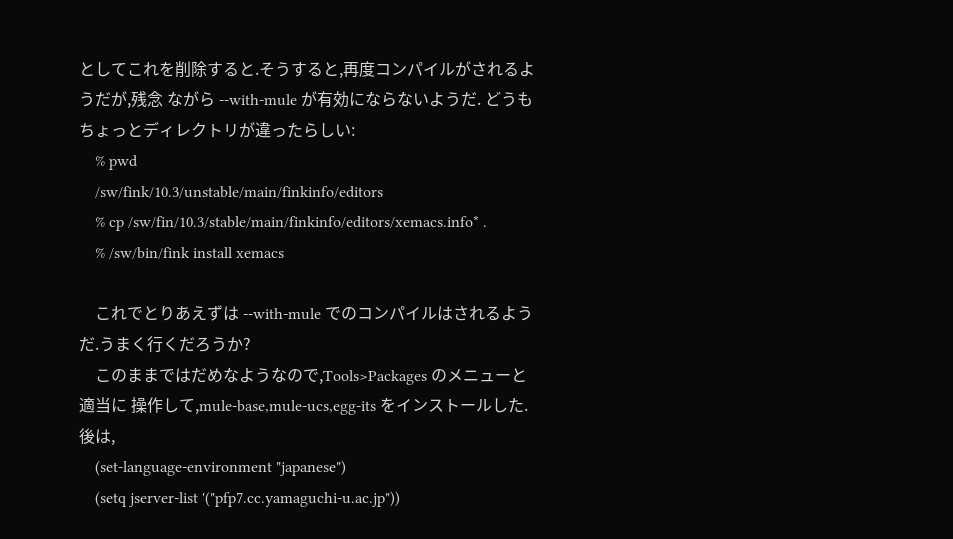としてこれを削除すると.そうすると,再度コンパイルがされるようだが,残念 ながら --with-mule が有効にならないようだ. どうもちょっとディレクトリが違ったらしい:
    % pwd
    /sw/fink/10.3/unstable/main/finkinfo/editors
    % cp /sw/fin/10.3/stable/main/finkinfo/editors/xemacs.info* .
    % /sw/bin/fink install xemacs

    これでとりあえずは --with-mule でのコンパイルはされるようだ.うまく行くだろうか?
    このままではだめなようなので,Tools>Packages のメニューと適当に 操作して,mule-base,mule-ucs,egg-its をインストールした. 後は,
    (set-language-environment "japanese")
    (setq jserver-list '("pfp7.cc.yamaguchi-u.ac.jp"))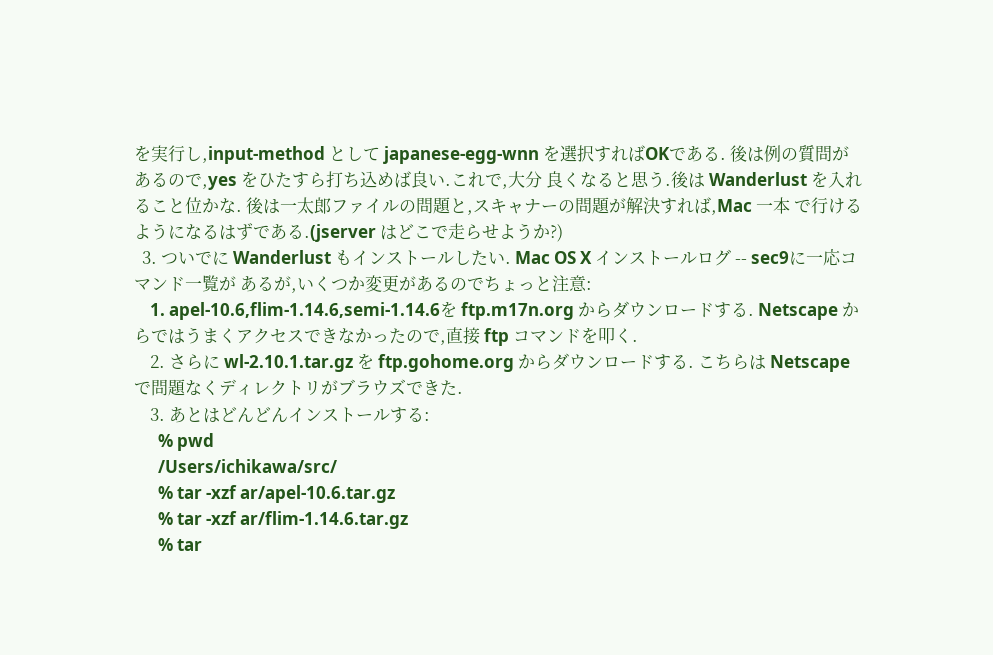を実行し,input-method として japanese-egg-wnn を選択すればOKである. 後は例の質問があるので,yes をひたすら打ち込めば良い.これで,大分 良くなると思う.後は Wanderlust を入れること位かな. 後は一太郎ファイルの問題と,スキャナーの問題が解決すれば,Mac 一本 で行けるようになるはずである.(jserver はどこで走らせようか?)
  3. ついでに Wanderlust もインストールしたい. Mac OS X インストールログ -- sec9に一応コマンド一覧が あるが,いくつか変更があるのでちょっと注意:
    1. apel-10.6,flim-1.14.6,semi-1.14.6を ftp.m17n.org からダウンロードする. Netscape からではうまくアクセスできなかったので,直接 ftp コマンドを叩く.
    2. さらに wl-2.10.1.tar.gz を ftp.gohome.org からダウンロードする. こちらは Netscape で問題なくディレクトリがブラウズできた.
    3. あとはどんどんインストールする:
      % pwd
      /Users/ichikawa/src/
      % tar -xzf ar/apel-10.6.tar.gz
      % tar -xzf ar/flim-1.14.6.tar.gz
      % tar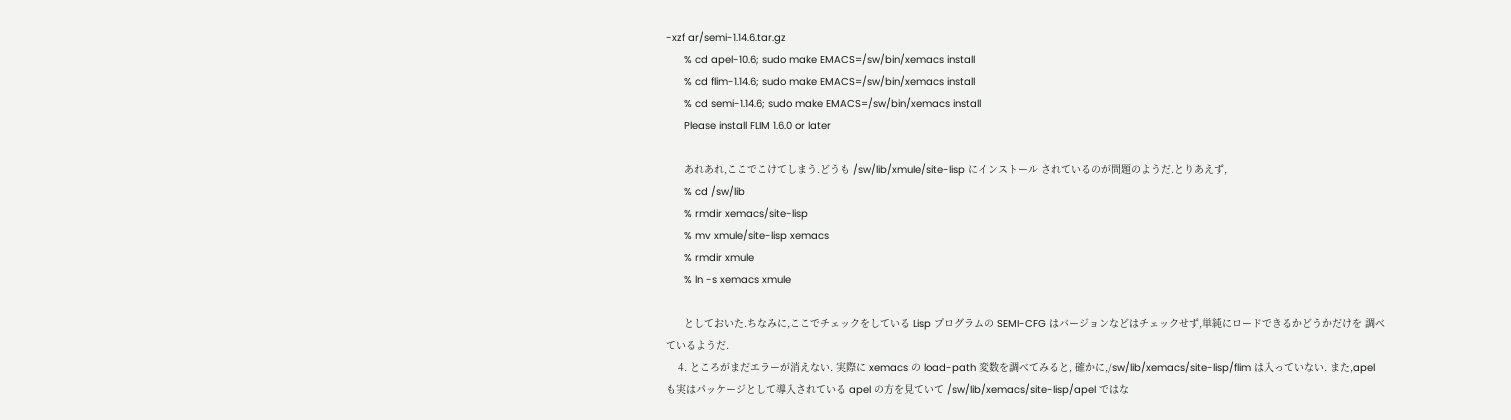-xzf ar/semi-1.14.6.tar.gz
      % cd apel-10.6; sudo make EMACS=/sw/bin/xemacs install
      % cd flim-1.14.6; sudo make EMACS=/sw/bin/xemacs install
      % cd semi-1.14.6; sudo make EMACS=/sw/bin/xemacs install
      Please install FLIM 1.6.0 or later

      あれあれ,ここでこけてしまう.どうも /sw/lib/xmule/site-lisp にインストール されているのが問題のようだ.とりあえず,
      % cd /sw/lib
      % rmdir xemacs/site-lisp
      % mv xmule/site-lisp xemacs
      % rmdir xmule
      % ln -s xemacs xmule

      としておいた.ちなみに,ここでチェックをしている Lisp プログラムの SEMI-CFG はバージョンなどはチェックせず,単純にロードできるかどうかだけを 調べているようだ.
    4. ところがまだエラーが消えない. 実際に xemacs の load-path 変数を調べてみると, 確かに,/sw/lib/xemacs/site-lisp/flim は入っていない. また,apel も実はパッケージとして導入されている apel の方を見ていて /sw/lib/xemacs/site-lisp/apel ではな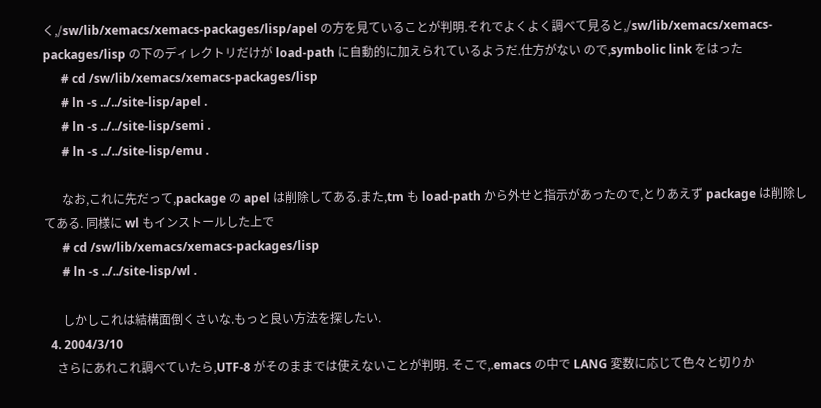く,/sw/lib/xemacs/xemacs-packages/lisp/apel の方を見ていることが判明.それでよくよく調べて見ると,/sw/lib/xemacs/xemacs-packages/lisp の下のディレクトリだけが load-path に自動的に加えられているようだ.仕方がない ので,symbolic link をはった
      # cd /sw/lib/xemacs/xemacs-packages/lisp
      # ln -s ../../site-lisp/apel .
      # ln -s ../../site-lisp/semi .
      # ln -s ../../site-lisp/emu .

      なお,これに先だって,package の apel は削除してある.また,tm も load-path から外せと指示があったので,とりあえず package は削除してある. 同様に wl もインストールした上で
      # cd /sw/lib/xemacs/xemacs-packages/lisp
      # ln -s ../../site-lisp/wl .

      しかしこれは結構面倒くさいな.もっと良い方法を探したい.
  4. 2004/3/10
    さらにあれこれ調べていたら,UTF-8 がそのままでは使えないことが判明. そこで,.emacs の中で LANG 変数に応じて色々と切りか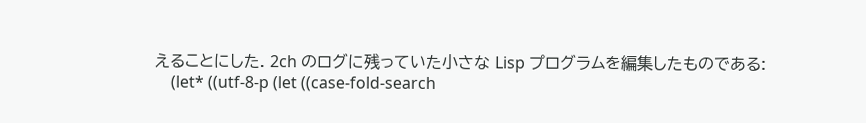えることにした. 2ch のログに残っていた小さな Lisp プログラムを編集したものである:
    (let* ((utf-8-p (let ((case-fold-search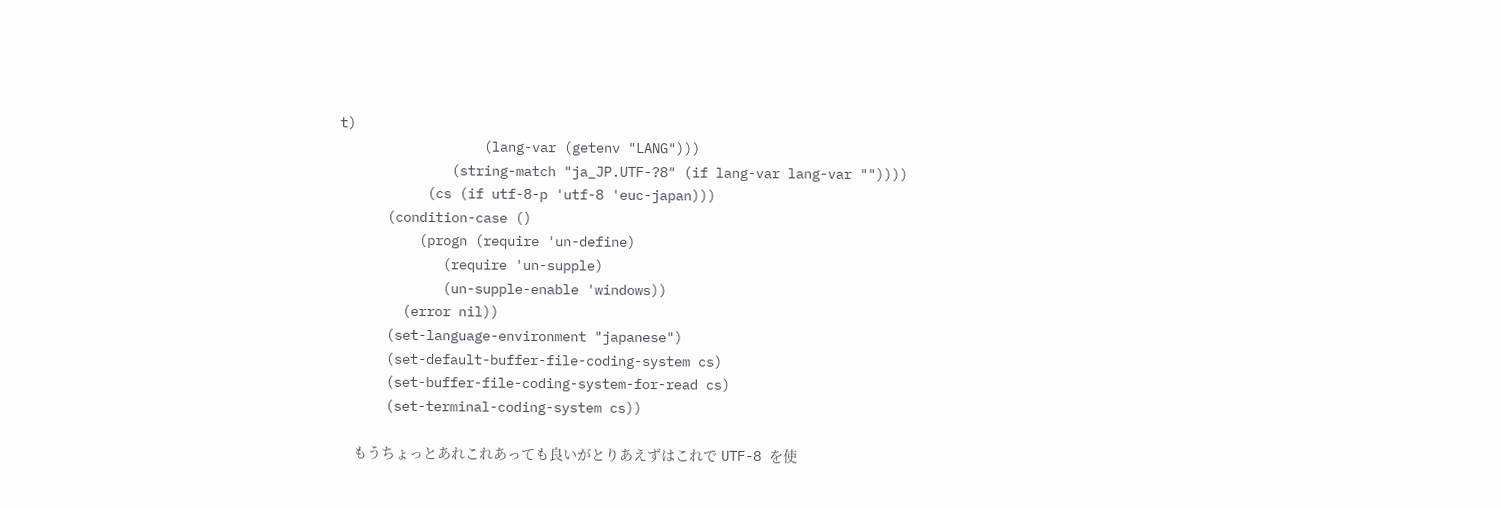t)
                  (lang-var (getenv "LANG")))
              (string-match "ja_JP.UTF-?8" (if lang-var lang-var ""))))
           (cs (if utf-8-p 'utf-8 'euc-japan)))
      (condition-case ()
          (progn (require 'un-define)
             (require 'un-supple)
             (un-supple-enable 'windows))
        (error nil))
      (set-language-environment "japanese")
      (set-default-buffer-file-coding-system cs)
      (set-buffer-file-coding-system-for-read cs)
      (set-terminal-coding-system cs))

    もうちょっとあれこれあっても良いがとりあえずはこれで UTF-8 を使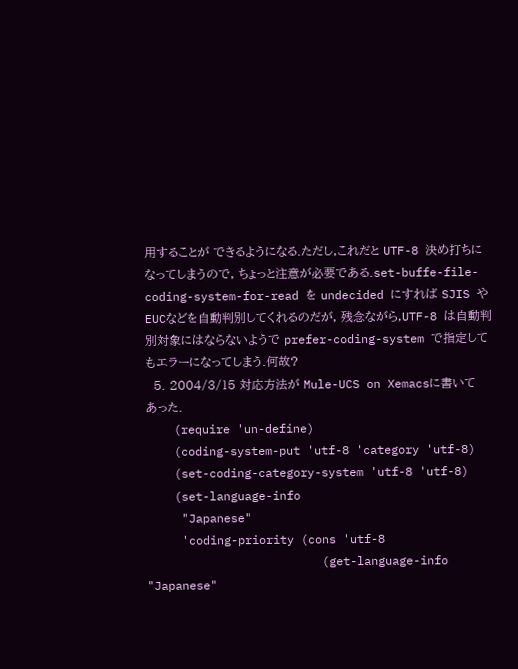用することが できるようになる.ただし,これだと UTF-8 決め打ちになってしまうので, ちょっと注意が必要である.set-buffe-file-coding-system-for-read を undecided にすれば SJIS や EUCなどを自動判別してくれるのだが, 残念ながら,UTF-8 は自動判別対象にはならないようで prefer-coding-system で指定してもエラーになってしまう.何故?
  5. 2004/3/15 対応方法が Mule-UCS on Xemacsに書いてあった.
    (require 'un-define)
    (coding-system-put 'utf-8 'category 'utf-8)
    (set-coding-category-system 'utf-8 'utf-8)
    (set-language-info
     "Japanese"
     'coding-priority (cons 'utf-8
                         (get-language-info "Japanese"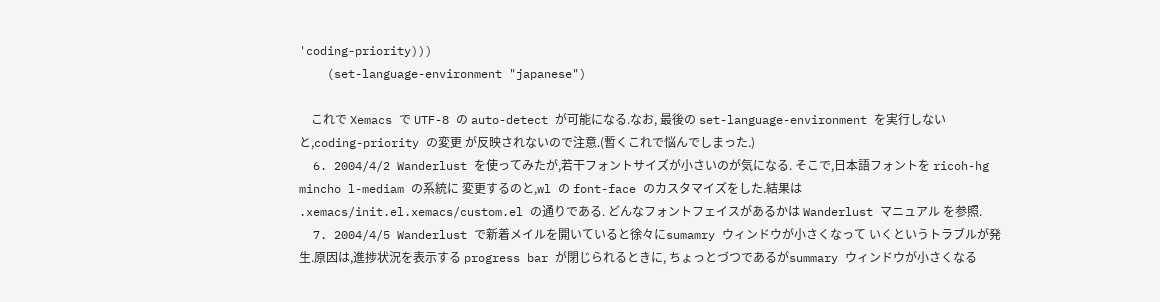'coding-priority)))
    (set-language-environment "japanese")

    これで Xemacs で UTF-8 の auto-detect が可能になる.なお, 最後の set-language-environment を実行しないと,coding-priority の変更 が反映されないので注意.(暫くこれで悩んでしまった.)
  6. 2004/4/2 Wanderlust を使ってみたが,若干フォントサイズが小さいのが気になる. そこで,日本語フォントを ricoh-hg mincho l-mediam の系統に 変更するのと,wl の font-face のカスタマイズをした.結果は .xemacs/init.el.xemacs/custom.el の通りである. どんなフォントフェイスがあるかは Wanderlust マニュアル を参照.
  7. 2004/4/5 Wanderlust で新着メイルを開いていると徐々にsumamry ウィンドウが小さくなって いくというトラブルが発生.原因は,進捗状況を表示する progress bar が閉じられるときに, ちょっとづつであるがsummary ウィンドウが小さくなる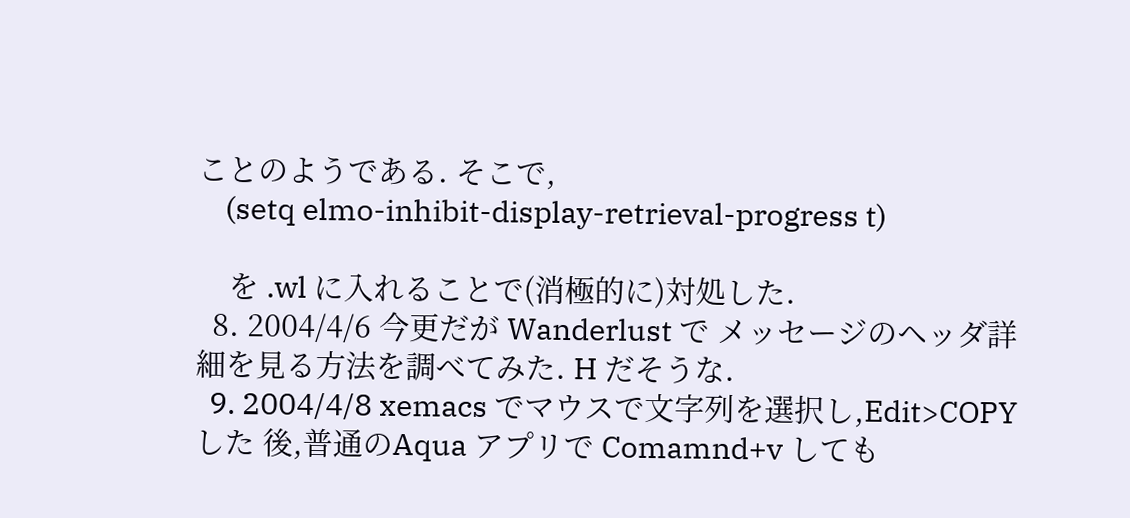ことのようである. そこで,
    (setq elmo-inhibit-display-retrieval-progress t)

    を .wl に入れることで(消極的に)対処した.
  8. 2004/4/6 今更だが Wanderlust で メッセージのヘッダ詳細を見る方法を調べてみた. H だそうな.
  9. 2004/4/8 xemacs でマウスで文字列を選択し,Edit>COPY した 後,普通のAqua アプリで Comamnd+v しても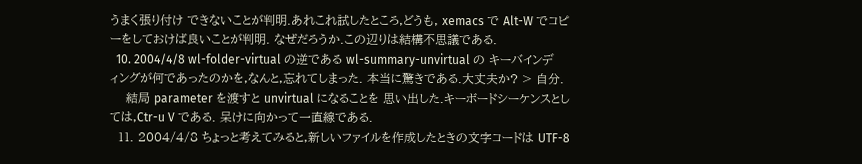うまく張り付け できないことが判明.あれこれ試したところ,どうも, xemacs で Alt-W でコピーをしておけば良いことが判明. なぜだろうか.この辺りは結構不思議である.
  10. 2004/4/8 wl-folder-virtual の逆である wl-summary-unvirtual の キーバインディングが何であったのかを,なんと,忘れてしまった. 本当に驚きである.大丈夫か? > 自分.
    結局 parameter を渡すと unvirtual になることを 思い出した.キーボードシーケンスとしては,Ctr-u V である. 呆けに向かって一直線である.
  11. 2004/4/8 ちょっと考えてみると,新しいファイルを作成したときの文字コードは UTF-8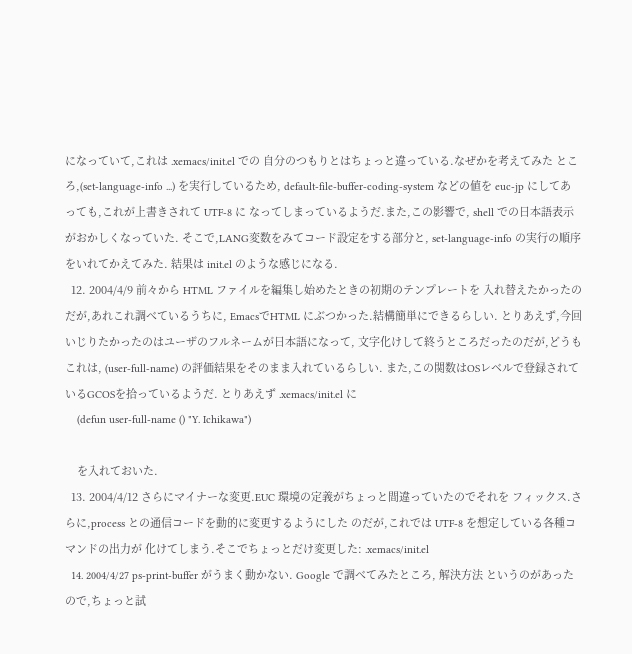になっていて,これは .xemacs/init.el での 自分のつもりとはちょっと違っている.なぜかを考えてみた ところ,(set-language-info ...) を実行しているため, default-file-buffer-coding-system などの値を euc-jp にしてあっても,これが上書きされて UTF-8 に なってしまっているようだ.また,この影響で, shell での日本語表示がおかしくなっていた. そこで,LANG変数をみてコード設定をする部分と, set-language-info の実行の順序をいれてかえてみた. 結果は init.el のような感じになる.
  12. 2004/4/9 前々から HTML ファイルを編集し始めたときの初期のテンプレートを 入れ替えたかったのだが,あれこれ調べているうちに, EmacsでHTML にぶつかった.結構簡単にできるらしい. とりあえず,今回いじりたかったのはユーザのフルネームが日本語になって, 文字化けして終うところだったのだが,どうもこれは, (user-full-name) の評価結果をそのまま入れているらしい. また,この関数はOSレベルで登録されているGCOSを拾っているようだ. とりあえず .xemacs/init.el に
    (defun user-full-name () "Y. Ichikawa")

    を入れておいた.
  13. 2004/4/12 さらにマイナーな変更.EUC 環境の定義がちょっと間違っていたのでそれを フィックス.さらに,process との通信コードを動的に変更するようにした のだが,これでは UTF-8 を想定している各種コマンドの出力が 化けてしまう.そこでちょっとだけ変更した: .xemacs/init.el
  14. 2004/4/27 ps-print-buffer がうまく動かない. Google で調べてみたところ, 解決方法 というのがあったので,ちょっと試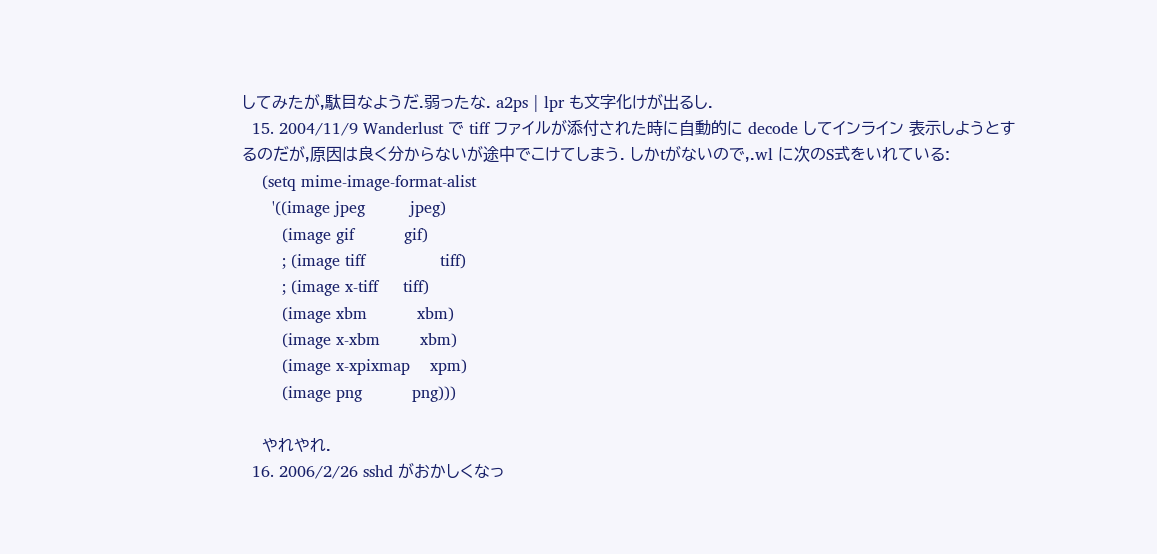してみたが,駄目なようだ.弱ったな. a2ps | lpr も文字化けが出るし.
  15. 2004/11/9 Wanderlust で tiff ファイルが添付された時に自動的に decode してインライン 表示しようとするのだが,原因は良く分からないが途中でこけてしまう. しかtがないので,.wl に次のS式をいれている:
    (setq mime-image-format-alist
      '((image jpeg         jpeg)
        (image gif          gif)
        ; (image tiff               tiff)
        ; (image x-tiff     tiff)
        (image xbm          xbm)
        (image x-xbm        xbm)
        (image x-xpixmap    xpm)
        (image png          png)))

    やれやれ.
  16. 2006/2/26 sshd がおかしくなっ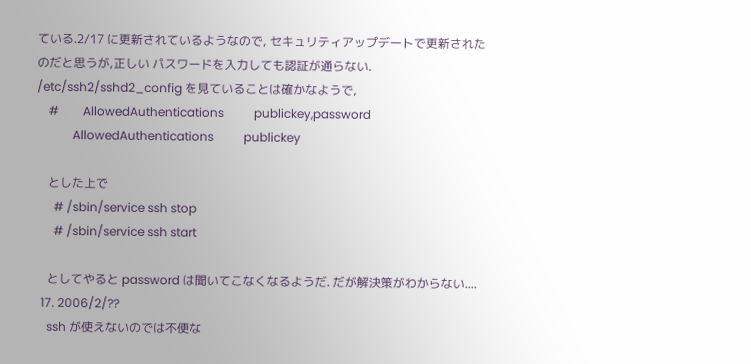ている.2/17 に更新されているようなので, セキュリティアップデートで更新されたのだと思うが,正しい パスワードを入力しても認証が通らない. /etc/ssh2/sshd2_config を見ていることは確かなようで,
    #        AllowedAuthentications          publickey,password
            AllowedAuthentications          publickey

    とした上で
      # /sbin/service ssh stop
      # /sbin/service ssh start

    としてやると password は聞いてこなくなるようだ. だが解決策がわからない....
  17. 2006/2/??
    ssh が使えないのでは不便な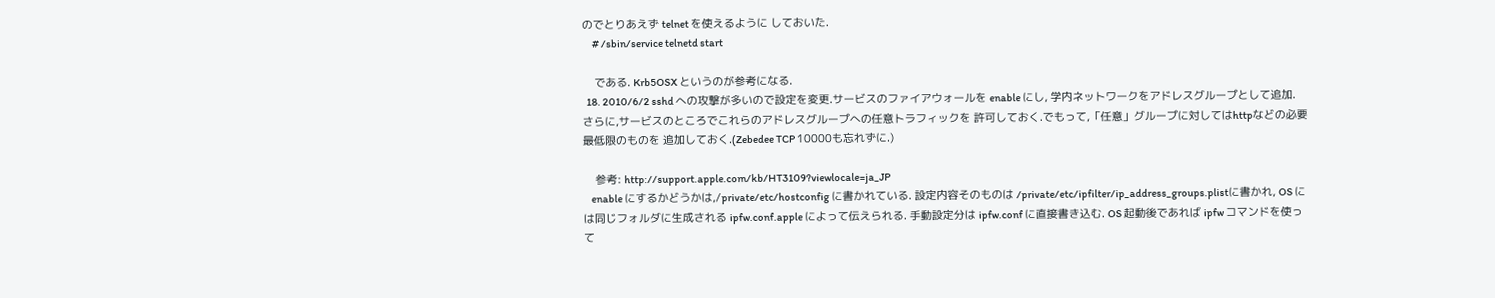のでとりあえず telnet を使えるように しておいた.
     # /sbin/service telnetd start

    である. Krb5OSX というのが参考になる.
  18. 2010/6/2 sshd への攻撃が多いので設定を変更.サービスのファイアウォールを enable にし, 学内ネットワークをアドレスグループとして追加. さらに,サービスのところでこれらのアドレスグループへの任意トラフィックを 許可しておく.でもって,「任意」グループに対してはhttpなどの必要最低限のものを 追加しておく.(Zebedee TCP 10000も忘れずに.)

    参考: http://support.apple.com/kb/HT3109?viewlocale=ja_JP
    enable にするかどうかは,/private/etc/hostconfig に書かれている. 設定内容そのものは /private/etc/ipfilter/ip_address_groups.plistに書かれ, OS には同じフォルダに生成される ipfw.conf.apple によって伝えられる. 手動設定分は ipfw.conf に直接書き込む. OS 起動後であれば ipfw コマンドを使って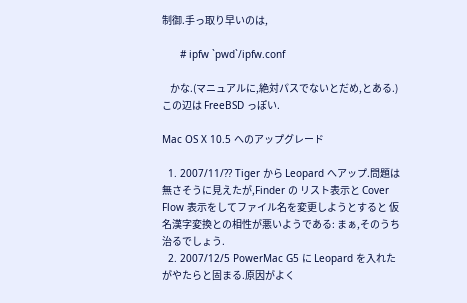制御.手っ取り早いのは,

      # ipfw `pwd`/ipfw.conf

    かな.(マニュアルに,絶対パスでないとだめ,とある.) この辺は FreeBSD っぽい.

Mac OS X 10.5 へのアップグレード

  1. 2007/11/?? Tiger から Leopard へアップ.問題は無さそうに見えたが,Finder の リスト表示と Cover Flow 表示をしてファイル名を変更しようとすると 仮名漢字変換との相性が悪いようである: まぁ,そのうち治るでしょう.
  2. 2007/12/5 PowerMac G5 に Leopard を入れたがやたらと固まる.原因がよく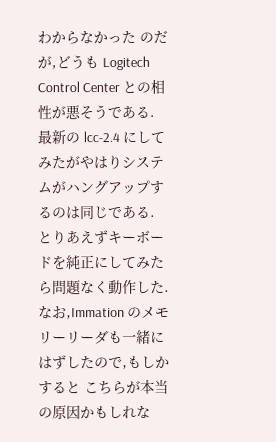わからなかった のだが,どうも Logitech Control Center との相性が悪そうである. 最新の lcc-2.4 にしてみたがやはりシステムがハングアップするのは同じである. とりあえずキーボードを純正にしてみたら問題なく動作した. なお,Immation のメモリーリーダも一緒にはずしたので,もしかすると こちらが本当の原因かもしれな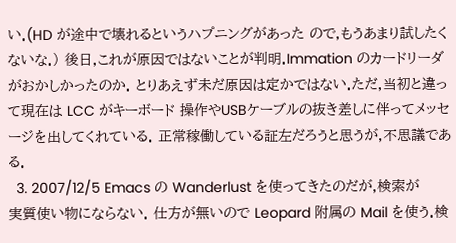い.(HD が途中で壊れるというハプニングがあった ので,もうあまり試したくないな.) 後日,これが原因ではないことが判明.Immation のカードリーダがおかしかったのか. とりあえず未だ原因は定かではない.ただ,当初と違って現在は LCC がキーボード 操作やUSBケーブルの抜き差しに伴ってメッセージを出してくれている. 正常稼働している証左だろうと思うが,不思議である.
  3. 2007/12/5 Emacs の Wanderlust を使ってきたのだが,検索が実質使い物にならない. 仕方が無いので Leopard 附属の Mail を使う.検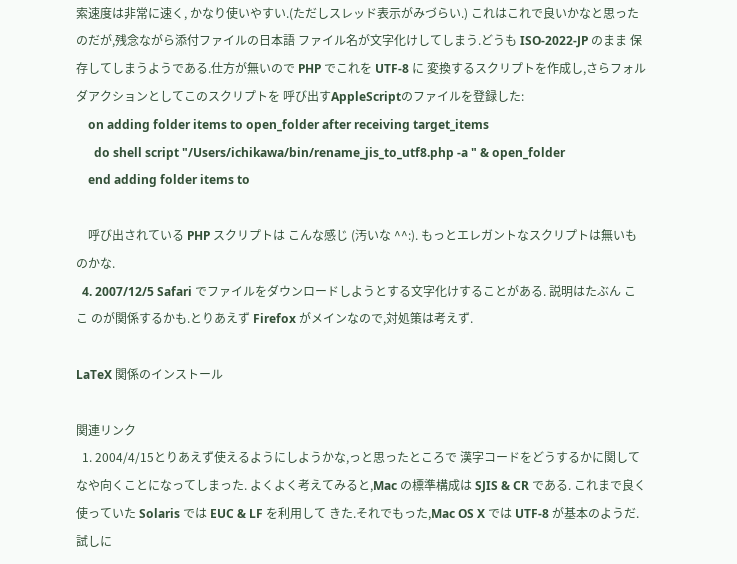索速度は非常に速く, かなり使いやすい.(ただしスレッド表示がみづらい.) これはこれで良いかなと思ったのだが,残念ながら添付ファイルの日本語 ファイル名が文字化けしてしまう.どうも ISO-2022-JP のまま 保存してしまうようである.仕方が無いので PHP でこれを UTF-8 に 変換するスクリプトを作成し,さらフォルダアクションとしてこのスクリプトを 呼び出すAppleScriptのファイルを登録した:
    on adding folder items to open_folder after receiving target_items
      do shell script "/Users/ichikawa/bin/rename_jis_to_utf8.php -a " & open_folder
    end adding folder items to

    呼び出されている PHP スクリプトは こんな感じ (汚いな ^^:). もっとエレガントなスクリプトは無いものかな.
  4. 2007/12/5 Safari でファイルをダウンロードしようとする文字化けすることがある. 説明はたぶん ここ のが関係するかも.とりあえず Firefox がメインなので,対処策は考えず.

LaTeX 関係のインストール

関連リンク
  1. 2004/4/15とりあえず使えるようにしようかな,っと思ったところで 漢字コードをどうするかに関してなや向くことになってしまった. よくよく考えてみると,Mac の標準構成は SJIS & CR である. これまで良く使っていた Solaris では EUC & LF を利用して きた.それでもった,Mac OS X では UTF-8 が基本のようだ. 試しに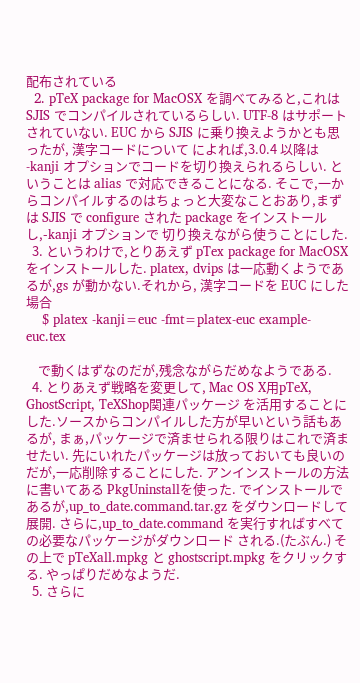配布されている
  2. pTeX package for MacOSX を調べてみると,これは SJIS でコンパイルされているらしい. UTF-8 はサポートされていない. EUC から SJIS に乗り換えようかとも思ったが, 漢字コードについて によれば,3.0.4 以降は -kanji オプションでコードを切り換えられるらしい. ということは alias で対応できることになる. そこで,一からコンパイルするのはちょっと大変なことおあり,まずは SJIS で configure された package をインストールし,-kanji オプションで 切り換えながら使うことにした.
  3. というわけで,とりあえず pTex package for MacOSX をインストールした. platex, dvips は一応動くようであるが,gs が動かない.それから, 漢字コードを EUC にした場合
    $ platex -kanji=euc -fmt=platex-euc example-euc.tex

    で動くはずなのだが,残念ながらだめなようである.
  4. とりあえず戦略を変更して, Mac OS X用pTeX, GhostScript, TeXShop関連パッケージ を活用することにした.ソースからコンパイルした方が早いという話もあるが, まぁ,パッケージで済ませられる限りはこれで済ませたい. 先にいれたパッケージは放っておいても良いのだが,一応削除することにした. アンインストールの方法に書いてある PkgUninstallを使った. でインストールであるが,up_to_date.command.tar.gz をダウンロードして展開. さらに,up_to_date.command を実行すればすべての必要なパッケージがダウンロード される.(たぶん.) その上で pTeXall.mpkg と ghostscript.mpkg をクリックする. やっぱりだめなようだ.
  5. さらに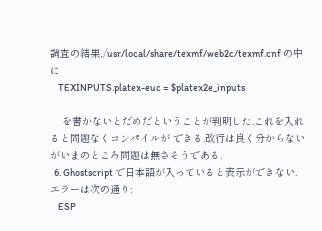調査の結果,/usr/local/share/texmf/web2c/texmf.cnf の中に
    TEXINPUTS.platex-euc = $platex2e_inputs

    を書かないとだめだということが判明した.これを入れると問題なくコンパイルが できる.改行は良く分からないがいまのところ問題は無さそうである.
  6. Ghostscript で日本語が入っていると表示ができない. エラーは次の通り:
    ESP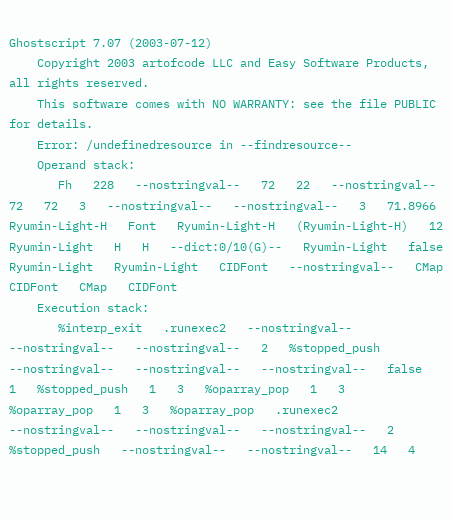Ghostscript 7.07 (2003-07-12)
    Copyright 2003 artofcode LLC and Easy Software Products, all rights reserved.
    This software comes with NO WARRANTY: see the file PUBLIC for details.
    Error: /undefinedresource in --findresource--
    Operand stack:
       Fh   228   --nostringval--   72   22   --nostringval--   72   72   3   --nostringval--   --nostringval--   3   71.8966   Ryumin-Light-H   Font   Ryumin-Light-H   (Ryumin-Light-H)   12   Ryumin-Light   H   H   --dict:0/10(G)--   Ryumin-Light   false   Ryumin-Light   Ryumin-Light   CIDFont   --nostringval--   CMap   CIDFont   CMap   CIDFont
    Execution stack:
       %interp_exit   .runexec2   --nostringval--   --nostringval--   --nostringval--   2   %stopped_push   --nostringval--   --nostringval--   --nostringval--   false   1   %stopped_push   1   3   %oparray_pop   1   3   %oparray_pop   1   3   %oparray_pop   .runexec2   --nostringval--   --nostringval--   --nostringval--   2   %stopped_push   --nostringval--   --nostringval--   14   4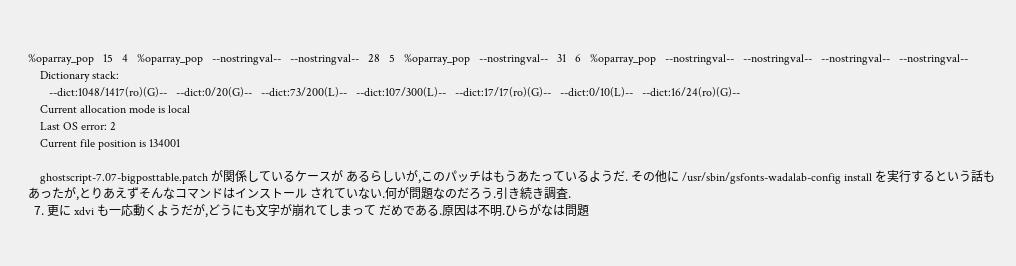%oparray_pop   15   4   %oparray_pop   --nostringval--   --nostringval--   28   5   %oparray_pop   --nostringval--   31   6   %oparray_pop   --nostringval--   --nostringval--   --nostringval--   --nostringval--
    Dictionary stack:
       --dict:1048/1417(ro)(G)--   --dict:0/20(G)--   --dict:73/200(L)--   --dict:107/300(L)--   --dict:17/17(ro)(G)--   --dict:0/10(L)--   --dict:16/24(ro)(G)--
    Current allocation mode is local
    Last OS error: 2
    Current file position is 134001

    ghostscript-7.07-bigposttable.patch が関係しているケースが あるらしいが,このパッチはもうあたっているようだ. その他に /usr/sbin/gsfonts-wadalab-config install を実行するという話もあったが,とりあえずそんなコマンドはインストール されていない.何が問題なのだろう.引き続き調査.
  7. 更に xdvi も一応動くようだが,どうにも文字が崩れてしまって だめである.原因は不明.ひらがなは問題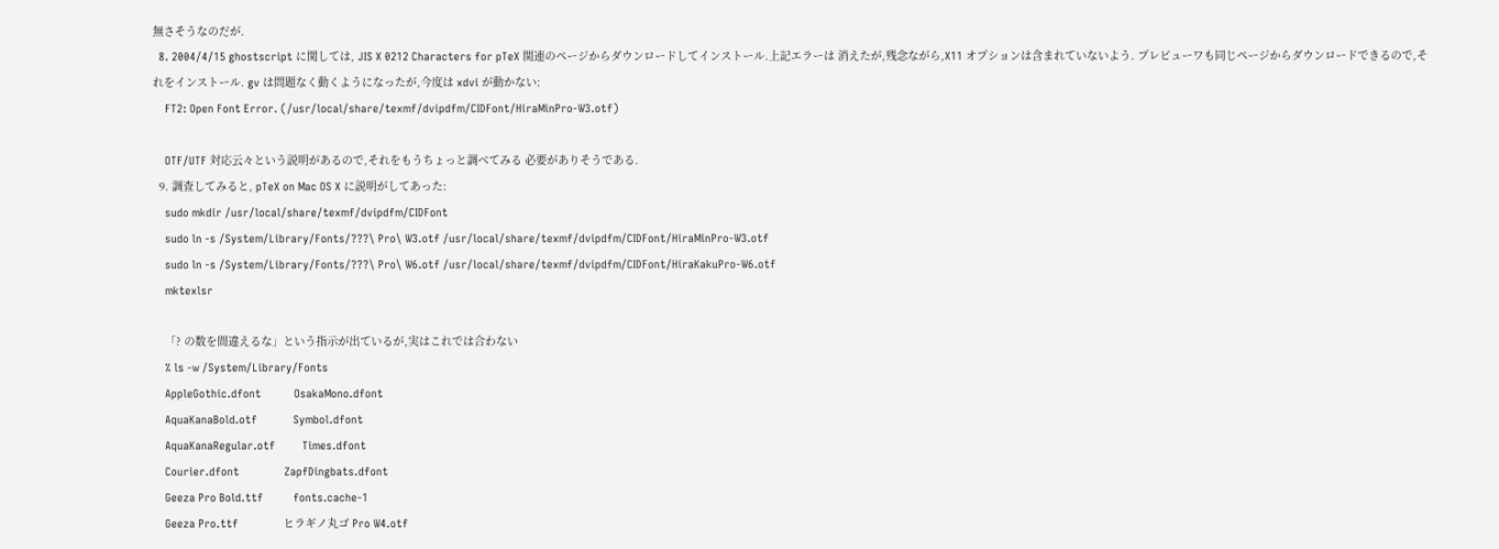無さそうなのだが.
  8. 2004/4/15 ghostscript に関しては, JIS X 0212 Characters for pTeX 関連のページからダウンロードしてインストール.上記エラーは 消えたが,残念ながら,X11 オプションは含まれていないよう. プレビューワも同じページからダウンロードできるので,それをインストール. gv は問題なく動くようになったが,今度は xdvi が動かない:
    FT2: Open Font Error. (/usr/local/share/texmf/dvipdfm/CIDFont/HiraMinPro-W3.otf)

    OTF/UTF 対応云々という説明があるので,それをもうちょっと調べてみる 必要がありそうである.
  9. 調査してみると, pTeX on Mac OS X に説明がしてあった:
    sudo mkdir /usr/local/share/texmf/dvipdfm/CIDFont
    sudo ln -s /System/Library/Fonts/???\ Pro\ W3.otf /usr/local/share/texmf/dvipdfm/CIDFont/HiraMinPro-W3.otf
    sudo ln -s /System/Library/Fonts/???\ Pro\ W6.otf /usr/local/share/texmf/dvipdfm/CIDFont/HiraKakuPro-W6.otf
    mktexlsr

    「? の数を間違えるな」という指示が出ているが,実はこれでは合わない
    % ls -w /System/Library/Fonts
    AppleGothic.dfont           OsakaMono.dfont
    AquaKanaBold.otf            Symbol.dfont
    AquaKanaRegular.otf         Times.dfont
    Courier.dfont               ZapfDingbats.dfont
    Geeza Pro Bold.ttf          fonts.cache-1
    Geeza Pro.ttf               ヒラギノ丸ゴ Pro W4.otf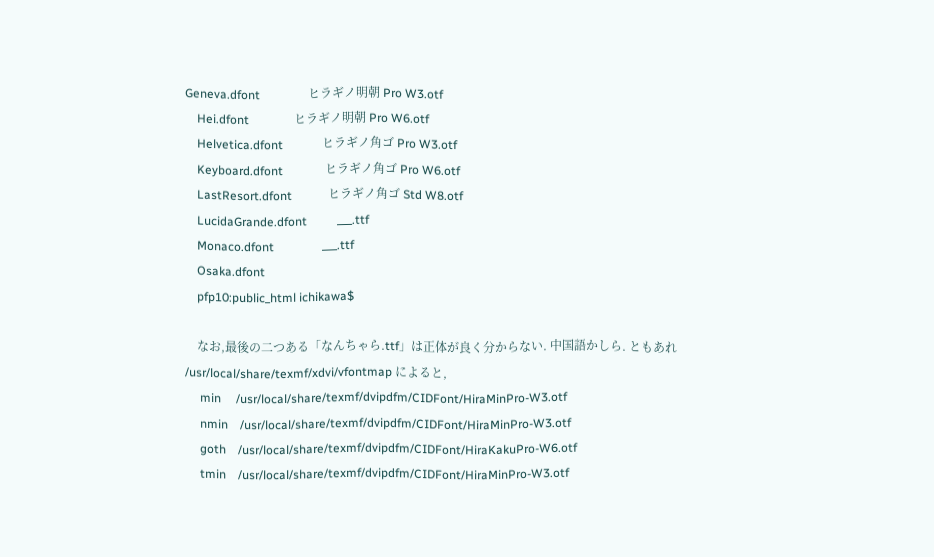Geneva.dfont                ヒラギノ明朝 Pro W3.otf
    Hei.dfont               ヒラギノ明朝 Pro W6.otf
    Helvetica.dfont             ヒラギノ角ゴ Pro W3.otf
    Keyboard.dfont              ヒラギノ角ゴ Pro W6.otf
    LastResort.dfont            ヒラギノ角ゴ Std W8.otf
    LucidaGrande.dfont          ___.ttf
    Monaco.dfont                ___.ttf
    Osaka.dfont
    pfp10:public_html ichikawa$

    なお,最後の二つある「なんちゃら.ttf」は正体が良く分からない. 中国語かしら. ともあれ /usr/local/share/texmf/xdvi/vfontmap によると,
     min     /usr/local/share/texmf/dvipdfm/CIDFont/HiraMinPro-W3.otf
     nmin    /usr/local/share/texmf/dvipdfm/CIDFont/HiraMinPro-W3.otf
     goth    /usr/local/share/texmf/dvipdfm/CIDFont/HiraKakuPro-W6.otf
     tmin    /usr/local/share/texmf/dvipdfm/CIDFont/HiraMinPro-W3.otf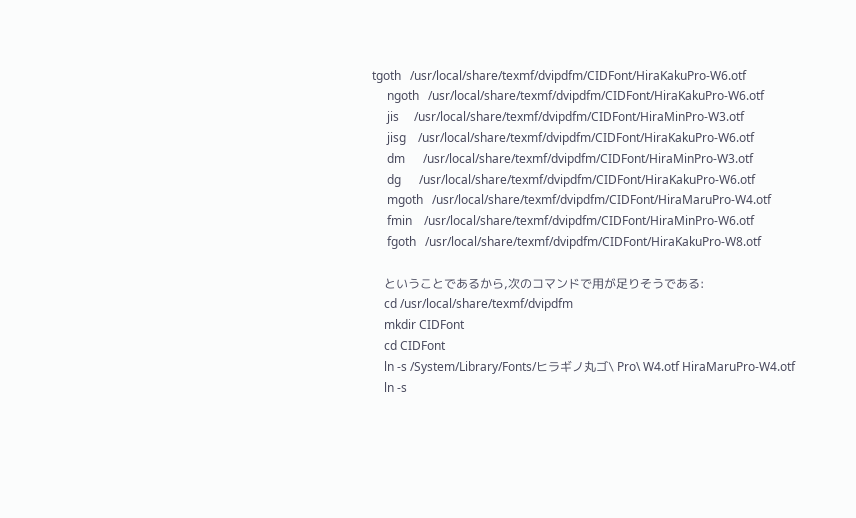tgoth   /usr/local/share/texmf/dvipdfm/CIDFont/HiraKakuPro-W6.otf
     ngoth   /usr/local/share/texmf/dvipdfm/CIDFont/HiraKakuPro-W6.otf
     jis     /usr/local/share/texmf/dvipdfm/CIDFont/HiraMinPro-W3.otf
     jisg    /usr/local/share/texmf/dvipdfm/CIDFont/HiraKakuPro-W6.otf
     dm      /usr/local/share/texmf/dvipdfm/CIDFont/HiraMinPro-W3.otf
     dg      /usr/local/share/texmf/dvipdfm/CIDFont/HiraKakuPro-W6.otf
     mgoth   /usr/local/share/texmf/dvipdfm/CIDFont/HiraMaruPro-W4.otf
     fmin    /usr/local/share/texmf/dvipdfm/CIDFont/HiraMinPro-W6.otf
     fgoth   /usr/local/share/texmf/dvipdfm/CIDFont/HiraKakuPro-W8.otf

    ということであるから,次のコマンドで用が足りそうである:
    cd /usr/local/share/texmf/dvipdfm
    mkdir CIDFont
    cd CIDFont
    ln -s /System/Library/Fonts/ヒラギノ丸ゴ\ Pro\ W4.otf HiraMaruPro-W4.otf
    ln -s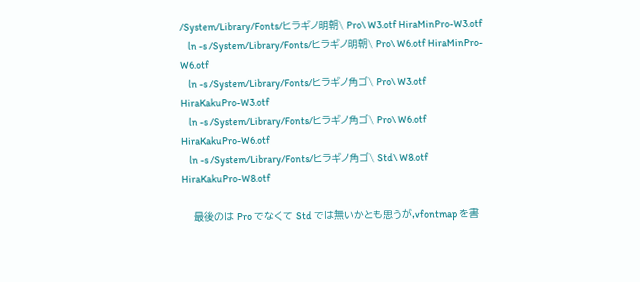/System/Library/Fonts/ヒラギノ明朝\ Pro\ W3.otf HiraMinPro-W3.otf
    ln -s /System/Library/Fonts/ヒラギノ明朝\ Pro\ W6.otf HiraMinPro-W6.otf
    ln -s /System/Library/Fonts/ヒラギノ角ゴ\ Pro\ W3.otf HiraKakuPro-W3.otf
    ln -s /System/Library/Fonts/ヒラギノ角ゴ\ Pro\ W6.otf HiraKakuPro-W6.otf
    ln -s /System/Library/Fonts/ヒラギノ角ゴ\ Std\ W8.otf HiraKakuPro-W8.otf

    最後のは Pro でなくて Std では無いかとも思うが,vfontmap を書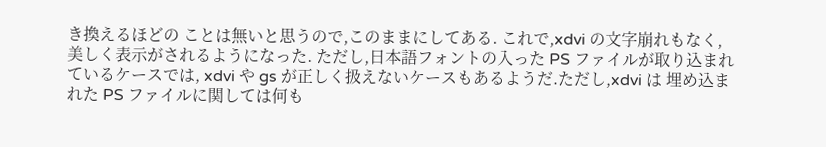き換えるほどの ことは無いと思うので,このままにしてある. これで,xdvi の文字崩れもなく,美しく表示がされるようになった. ただし,日本語フォントの入った PS ファイルが取り込まれているケースでは, xdvi や gs が正しく扱えないケースもあるようだ.ただし,xdvi は 埋め込まれた PS ファイルに関しては何も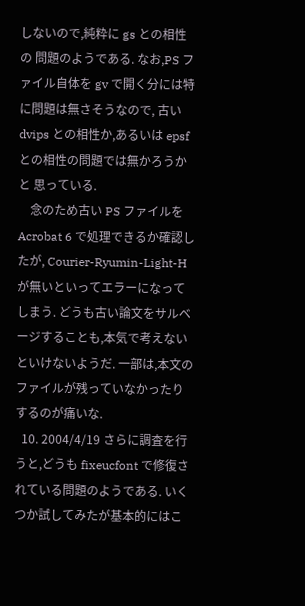しないので,純粋に gs との相性の 問題のようである. なお,PS ファイル自体を gv で開く分には特に問題は無さそうなので, 古い dvips との相性か,あるいは epsf との相性の問題では無かろうかと 思っている.
    念のため古い PS ファイルを Acrobat 6 で処理できるか確認したが, Courier-Ryumin-Light-H が無いといってエラーになってしまう. どうも古い論文をサルベージすることも,本気で考えないといけないようだ. 一部は,本文のファイルが残っていなかったりするのが痛いな.
  10. 2004/4/19 さらに調査を行うと,どうも fixeucfont で修復されている問題のようである. いくつか試してみたが基本的にはこ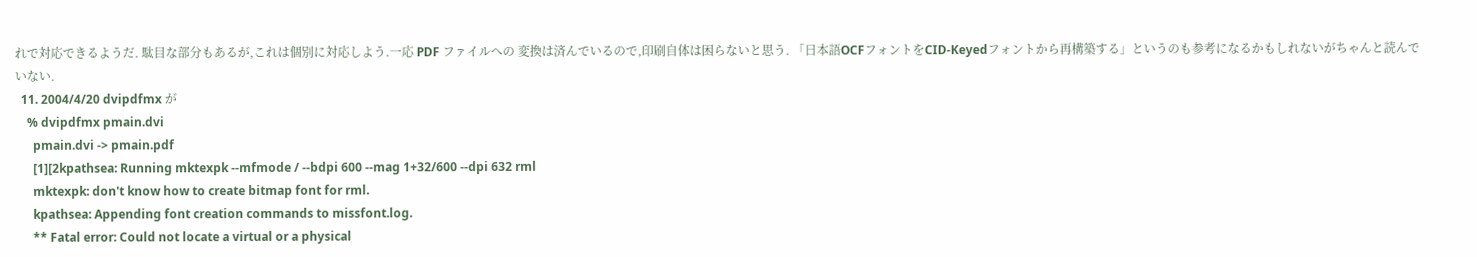れで対応できるようだ. 駄目な部分もあるが,これは個別に対応しよう.一応 PDF ファイルへの 変換は済んでいるので,印刷自体は困らないと思う. 「日本語OCFフォントをCID-Keyedフォントから再構築する」というのも参考になるかもしれないがちゃんと読んでいない.
  11. 2004/4/20 dvipdfmx が
    % dvipdfmx pmain.dvi
      pmain.dvi -> pmain.pdf
      [1][2kpathsea: Running mktexpk --mfmode / --bdpi 600 --mag 1+32/600 --dpi 632 rml
      mktexpk: don't know how to create bitmap font for rml.
      kpathsea: Appending font creation commands to missfont.log.
      ** Fatal error: Could not locate a virtual or a physical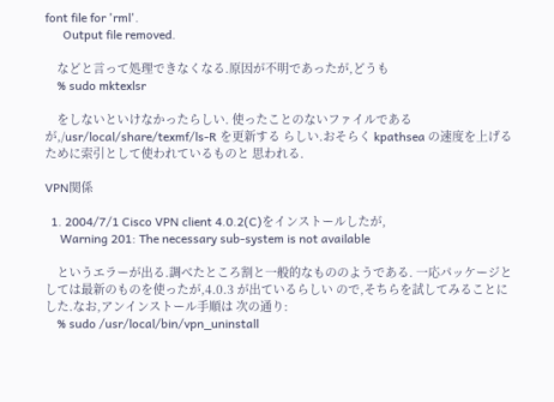font file for 'rml'.
      Output file removed.

    などと言って処理できなくなる.原因が不明であったが,どうも
    % sudo mktexlsr

    をしないといけなかったらしい. 使ったことのないファイルであるが,/usr/local/share/texmf/ls-R を更新する らしい.おそらく kpathsea の速度を上げるために索引として使われているものと 思われる.

VPN関係

  1. 2004/7/1 Cisco VPN client 4.0.2(C)をインストールしたが,
     Warning 201: The necessary sub-system is not available

    というエラーが出る.調べたところ割と一般的なもののようである. 一応パッケージとしては最新のものを使ったが,4.0.3 が出ているらしい ので,そちらを試してみることにした.なお,アンインストール手順は 次の通り:
    % sudo /usr/local/bin/vpn_uninstall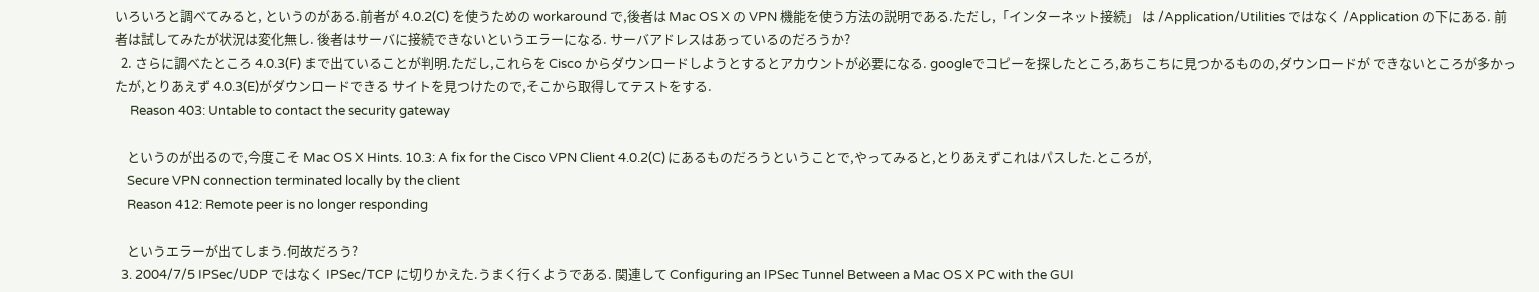いろいろと調べてみると, というのがある.前者が 4.0.2(C) を使うための workaround で,後者は Mac OS X の VPN 機能を使う方法の説明である.ただし,「インターネット接続」 は /Application/Utilities ではなく /Application の下にある. 前者は試してみたが状況は変化無し. 後者はサーバに接続できないというエラーになる. サーバアドレスはあっているのだろうか?
  2. さらに調べたところ 4.0.3(F) まで出ていることが判明.ただし,これらを Cisco からダウンロードしようとするとアカウントが必要になる. googleでコピーを探したところ,あちこちに見つかるものの,ダウンロードが できないところが多かったが,とりあえず 4.0.3(E)がダウンロードできる サイトを見つけたので,そこから取得してテストをする.
     Reason 403: Untable to contact the security gateway

    というのが出るので,今度こそ Mac OS X Hints. 10.3: A fix for the Cisco VPN Client 4.0.2(C) にあるものだろうということで,やってみると,とりあえずこれはパスした.ところが,
    Secure VPN connection terminated locally by the client
    Reason 412: Remote peer is no longer responding

    というエラーが出てしまう.何故だろう?
  3. 2004/7/5 IPSec/UDP ではなく IPSec/TCP に切りかえた.うまく行くようである. 関連して Configuring an IPSec Tunnel Between a Mac OS X PC with the GUI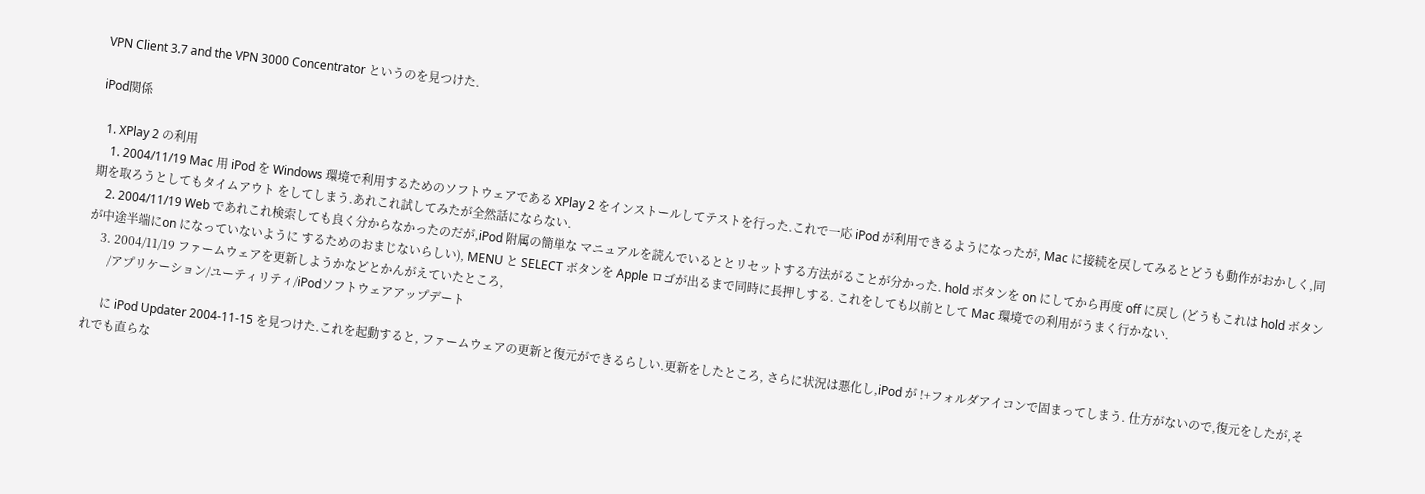VPN Client 3.7 and the VPN 3000 Concentrator というのを見つけた.

iPod関係

  1. XPlay 2 の利用
    1. 2004/11/19 Mac 用 iPod を Windows 環境で利用するためのソフトウェアである XPlay 2 をインストールしてテストを行った.これで一応 iPod が利用できるようになったが, Mac に接続を戻してみるとどうも動作がおかしく,同期を取ろうとしてもタイムアウト をしてしまう.あれこれ試してみたが全然話にならない.
    2. 2004/11/19 Web であれこれ検索しても良く分からなかったのだが,iPod 附属の簡単な マニュアルを読んでいるととリセットする方法がることが分かった. hold ボタンを on にしてから再度 off に戻し (どうもこれは hold ボタンが中途半端にon になっていないように するためのおまじないらしい), MENU と SELECT ボタンを Apple ロゴが出るまで同時に長押しする. これをしても以前として Mac 環境での利用がうまく行かない.
    3. 2004/11/19 ファームウェアを更新しようかなどとかんがえていたところ,
       /アプリケーション/ユーティリティ/iPodソフトウェアアップデート

      に iPod Updater 2004-11-15 を見つけた.これを起動すると, ファームウェアの更新と復元ができるらしい.更新をしたところ, さらに状況は悪化し,iPod が !+フォルダアイコンで固まってしまう. 仕方がないので,復元をしたが,それでも直らな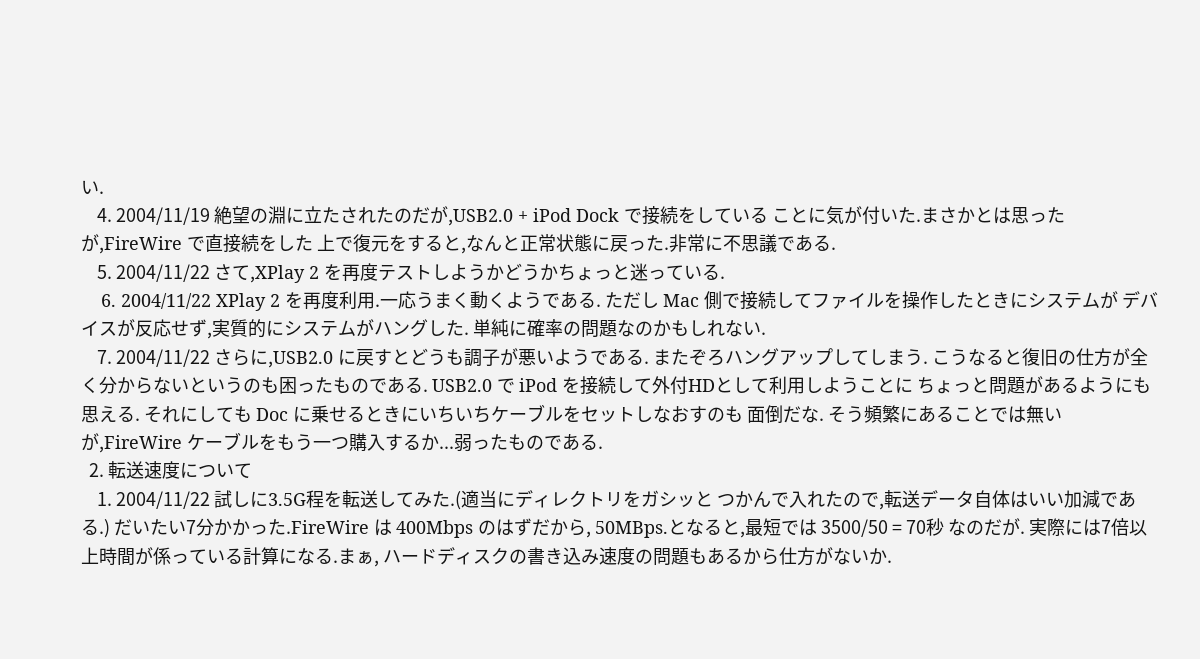い.
    4. 2004/11/19 絶望の淵に立たされたのだが,USB2.0 + iPod Dock で接続をしている ことに気が付いた.まさかとは思ったが,FireWire で直接続をした 上で復元をすると,なんと正常状態に戻った.非常に不思議である.
    5. 2004/11/22 さて,XPlay 2 を再度テストしようかどうかちょっと迷っている.
    6. 2004/11/22 XPlay 2 を再度利用.一応うまく動くようである. ただし Mac 側で接続してファイルを操作したときにシステムが デバイスが反応せず,実質的にシステムがハングした. 単純に確率の問題なのかもしれない.
    7. 2004/11/22 さらに,USB2.0 に戻すとどうも調子が悪いようである. またぞろハングアップしてしまう. こうなると復旧の仕方が全く分からないというのも困ったものである. USB2.0 で iPod を接続して外付HDとして利用しようことに ちょっと問題があるようにも思える. それにしても Doc に乗せるときにいちいちケーブルをセットしなおすのも 面倒だな. そう頻繁にあることでは無いが,FireWire ケーブルをもう一つ購入するか...弱ったものである.
  2. 転送速度について
    1. 2004/11/22 試しに3.5G程を転送してみた.(適当にディレクトリをガシッと つかんで入れたので,転送データ自体はいい加減である.) だいたい7分かかった.FireWire は 400Mbps のはずだから, 50MBps.となると,最短では 3500/50 = 70秒 なのだが. 実際には7倍以上時間が係っている計算になる.まぁ, ハードディスクの書き込み速度の問題もあるから仕方がないか.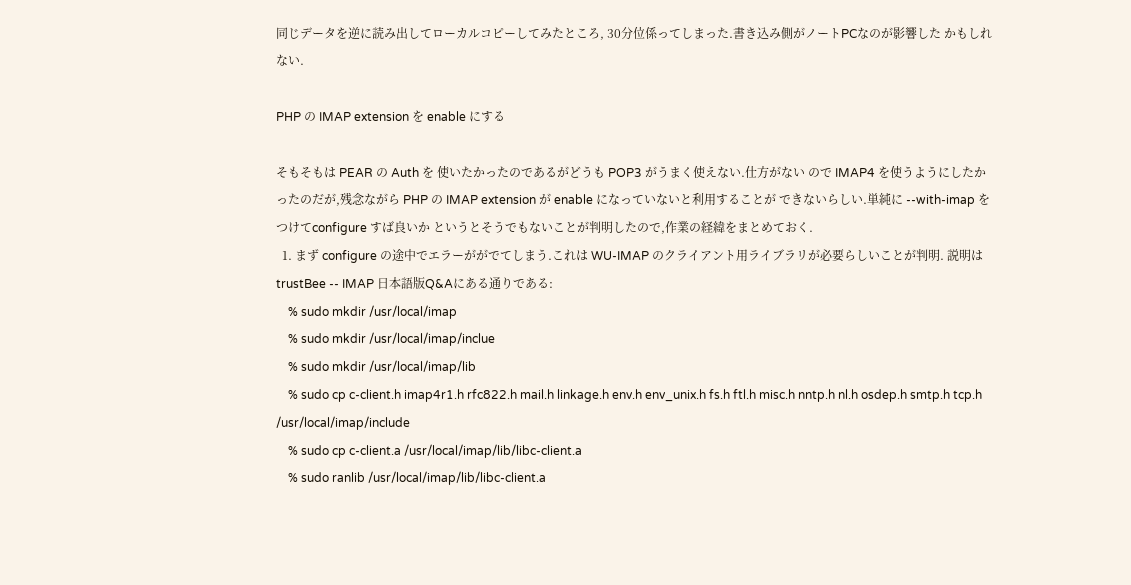同じデータを逆に読み出してローカルコピーしてみたところ, 30分位係ってしまった.書き込み側がノートPCなのが影響した かもしれない.

PHP の IMAP extension を enable にする

そもそもは PEAR の Auth を 使いたかったのであるがどうも POP3 がうまく使えない.仕方がない ので IMAP4 を使うようにしたかったのだが,残念ながら PHP の IMAP extension が enable になっていないと利用することが できないらしい.単純に --with-imap をつけてconfigure すば良いか というとそうでもないことが判明したので,作業の経緯をまとめておく.
  1. まず configure の途中でエラーががでてしまう.これは WU-IMAP のクライアント用ライブラリが必要らしいことが判明. 説明は trustBee -- IMAP 日本語版Q&Aにある通りである:
    % sudo mkdir /usr/local/imap
    % sudo mkdir /usr/local/imap/inclue
    % sudo mkdir /usr/local/imap/lib
    % sudo cp c-client.h imap4r1.h rfc822.h mail.h linkage.h env.h env_unix.h fs.h ftl.h misc.h nntp.h nl.h osdep.h smtp.h tcp.h /usr/local/imap/include
    % sudo cp c-client.a /usr/local/imap/lib/libc-client.a
    % sudo ranlib /usr/local/imap/lib/libc-client.a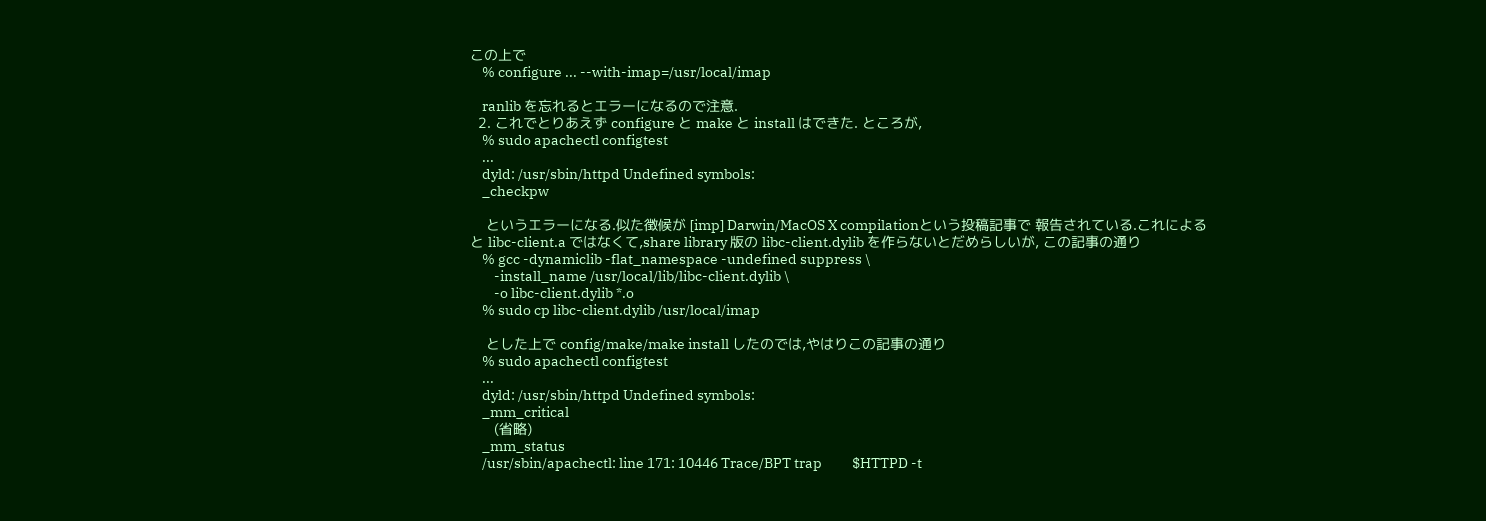この上で
    % configure ... --with-imap=/usr/local/imap

    ranlib を忘れるとエラーになるので注意.
  2. これでとりあえず configure と make と install はできた. ところが,
    % sudo apachectl configtest
    ...
    dyld: /usr/sbin/httpd Undefined symbols:
    _checkpw

    というエラーになる.似た徴候が [imp] Darwin/MacOS X compilationという投稿記事で 報告されている.これによると libc-client.a ではなくて,share library 版の libc-client.dylib を作らないとだめらしいが, この記事の通り
    % gcc -dynamiclib -flat_namespace -undefined suppress \
        -install_name /usr/local/lib/libc-client.dylib \
        -o libc-client.dylib *.o
    % sudo cp libc-client.dylib /usr/local/imap

    とした上で config/make/make install したのでは,やはりこの記事の通り
    % sudo apachectl configtest
    ...
    dyld: /usr/sbin/httpd Undefined symbols:
    _mm_critical
      (省略)
    _mm_status
    /usr/sbin/apachectl: line 171: 10446 Trace/BPT trap          $HTTPD -t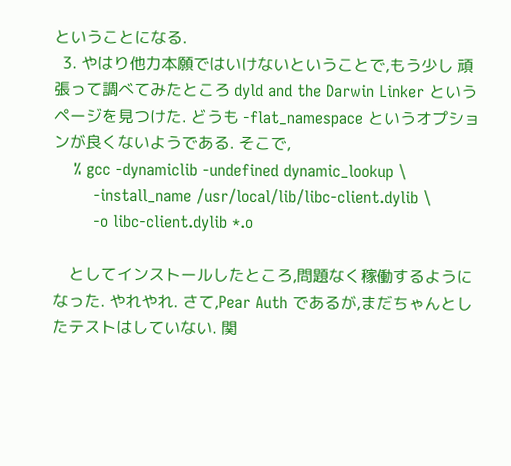ということになる.
  3. やはり他力本願ではいけないということで,もう少し 頑張って調べてみたところ dyld and the Darwin Linker というページを見つけた. どうも -flat_namespace というオプションが良くないようである. そこで,
    % gcc -dynamiclib -undefined dynamic_lookup \
        -install_name /usr/local/lib/libc-client.dylib \
        -o libc-client.dylib *.o

    としてインストールしたところ,問題なく稼働するようになった. やれやれ. さて,Pear Auth であるが,まだちゃんとしたテストはしていない. 関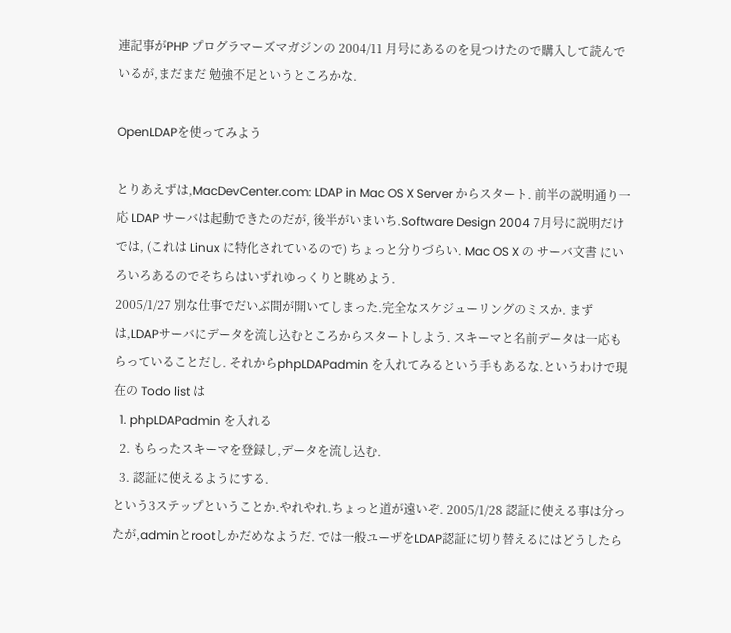連記事がPHP プログラマーズマガジンの 2004/11 月号にあるのを見つけたので購入して読んでいるが,まだまだ 勉強不足というところかな.

OpenLDAPを使ってみよう

とりあえずは,MacDevCenter.com: LDAP in Mac OS X Server からスタート. 前半の説明通り一応 LDAP サーバは起動できたのだが, 後半がいまいち.Software Design 2004 7月号に説明だけでは, (これは Linux に特化されているので) ちょっと分りづらい. Mac OS X の サーバ文書 にいろいろあるのでそちらはいずれゆっくりと眺めよう.
2005/1/27 別な仕事でだいぶ間が開いてしまった.完全なスケジューリングのミスか. まずは,LDAPサーバにデータを流し込むところからスタートしよう. スキーマと名前データは一応もらっていることだし. それからphpLDAPadmin を入れてみるという手もあるな.というわけで現在の Todo list は
  1. phpLDAPadmin を入れる
  2. もらったスキーマを登録し,データを流し込む.
  3. 認証に使えるようにする.
という3ステップということか.やれやれ.ちょっと道が遠いぞ. 2005/1/28 認証に使える事は分ったが,adminとrootしかだめなようだ. では一般ユーザをLDAP認証に切り替えるにはどうしたら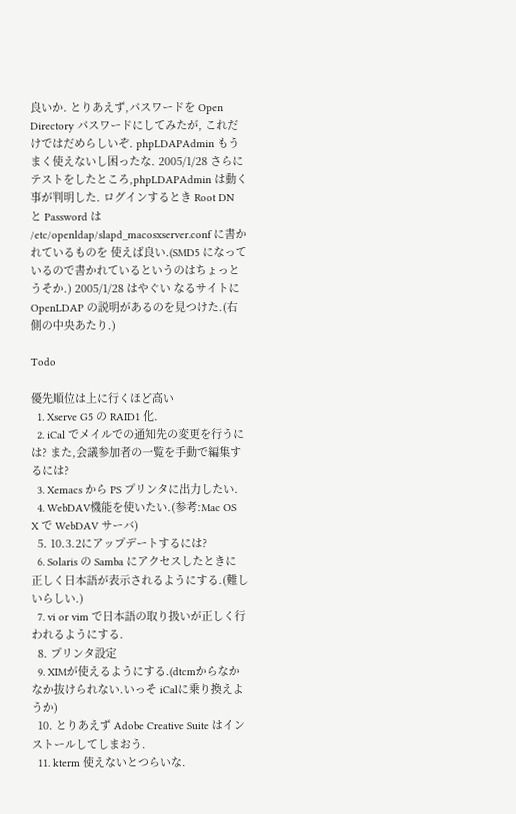良いか. とりあえず,パスワードを Open Directory パスワードにしてみたが, これだけではだめらしいぞ. phpLDAPAdmin もうまく使えないし困ったな. 2005/1/28 さらにテストをしたところ,phpLDAPAdmin は動く事が判明した. ログインするとき Root DN と Password は /etc/openldap/slapd_macosxserver.conf に書かれているものを 使えば良い.(SMD5 になっているので書かれているというのはちょっと うそか.) 2005/1/28 はやぐい なるサイトに OpenLDAP の説明があるのを見つけた.(右側の中央あたり.)

Todo

優先順位は上に行くほど高い
  1. Xserve G5 の RAID1 化.
  2. iCal でメイルでの通知先の変更を行うには? また,会議参加者の一覧を手動で編集するには?
  3. Xemacs から PS プリンタに出力したい.
  4. WebDAV機能を使いたい.(参考:Mac OS X で WebDAV サーバ)
  5. 10.3.2にアップデートするには?
  6. Solaris の Samba にアクセスしたときに正しく日本語が表示されるようにする.(難しいらしい.)
  7. vi or vim で日本語の取り扱いが正しく行われるようにする.
  8. プリンタ設定
  9. XIMが使えるようにする.(dtcmからなかなか抜けられない.いっそ iCalに乗り換えようか)
  10. とりあえず Adobe Creative Suite はインストールしてしまおう.
  11. kterm 使えないとつらいな.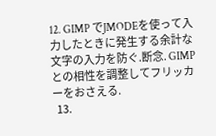12. GIMP でJMODEを使って入力したときに発生する余計な文字の入力を防ぐ.断念. GIMP との相性を調整してフリッカーをおさえる.
  13.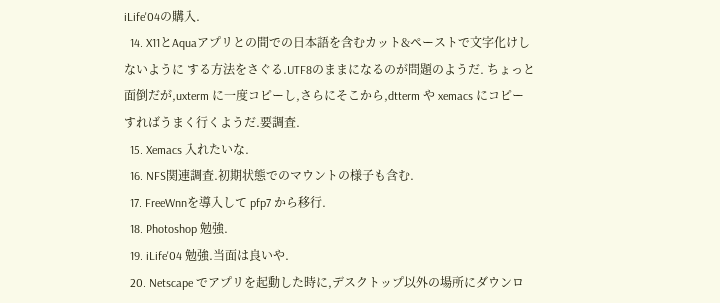iLife'04の購入.
  14. X11とAquaアプリとの間での日本語を含むカット&ペーストで文字化けしないように する方法をさぐる.UTF8のままになるのが問題のようだ. ちょっと面倒だが,uxterm に一度コピーし,さらにそこから,dtterm や xemacs にコピーすればうまく行くようだ.要調査.
  15. Xemacs 入れたいな.
  16. NFS関連調査.初期状態でのマウントの様子も含む.
  17. FreeWnnを導入して pfp7 から移行.
  18. Photoshop 勉強.
  19. iLife'04 勉強.当面は良いや.
  20. Netscape でアプリを起動した時に,デスクトップ以外の場所にダウンロ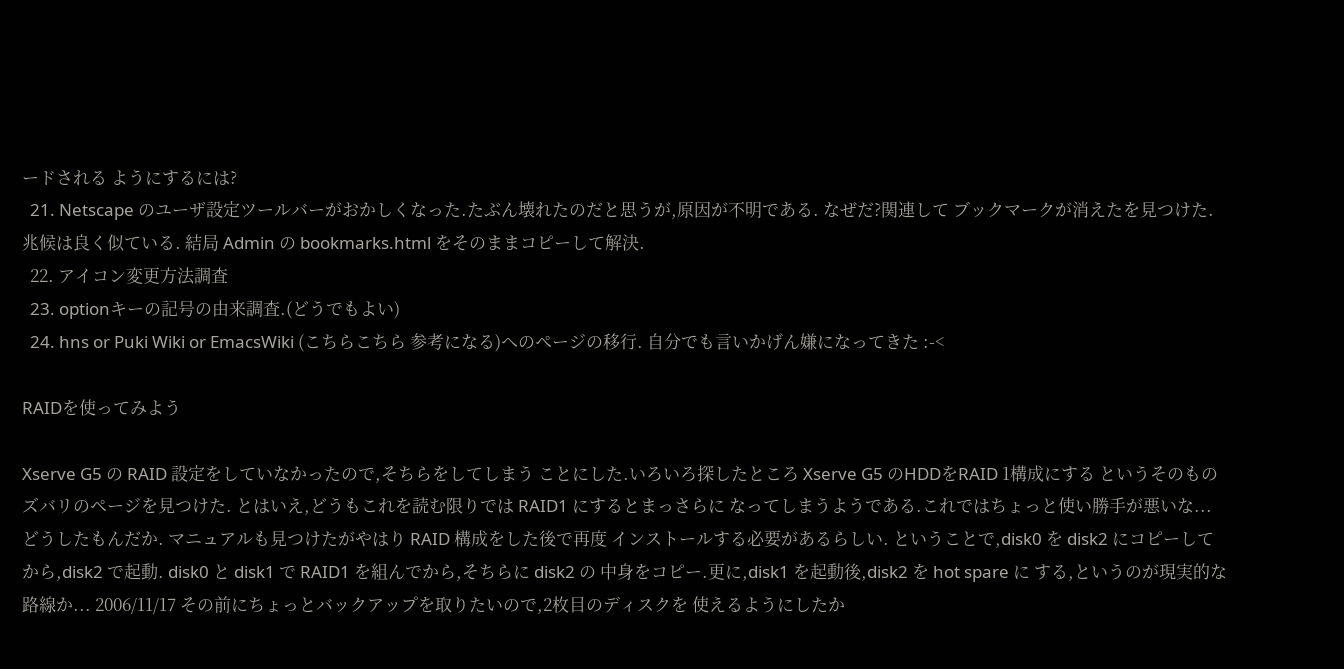ードされる ようにするには?
  21. Netscape のユーザ設定ツールバーがおかしくなった.たぶん壊れたのだと思うが,原因が不明である. なぜだ?関連して ブックマークが消えたを見つけた.兆候は良く似ている. 結局 Admin の bookmarks.html をそのままコピーして解決.
  22. アイコン変更方法調査
  23. optionキーの記号の由来調査.(どうでもよい)
  24. hns or Puki Wiki or EmacsWiki (こちらこちら 参考になる)へのページの移行. 自分でも言いかげん嫌になってきた :-<

RAIDを使ってみよう

Xserve G5 の RAID 設定をしていなかったので,そちらをしてしまう ことにした.いろいろ探したところ Xserve G5 のHDDをRAID 1構成にする というそのものズバリのページを見つけた. とはいえ,どうもこれを読む限りでは RAID1 にするとまっさらに なってしまうようである.これではちょっと使い勝手が悪いな... どうしたもんだか. マニュアルも見つけたがやはり RAID 構成をした後で再度 インストールする必要があるらしい. ということで,disk0 を disk2 にコピーしてから,disk2 で起動. disk0 と disk1 で RAID1 を組んでから,そちらに disk2 の 中身をコピー.更に,disk1 を起動後,disk2 を hot spare に する,というのが現実的な路線か... 2006/11/17 その前にちょっとバックアップを取りたいので,2枚目のディスクを 使えるようにしたか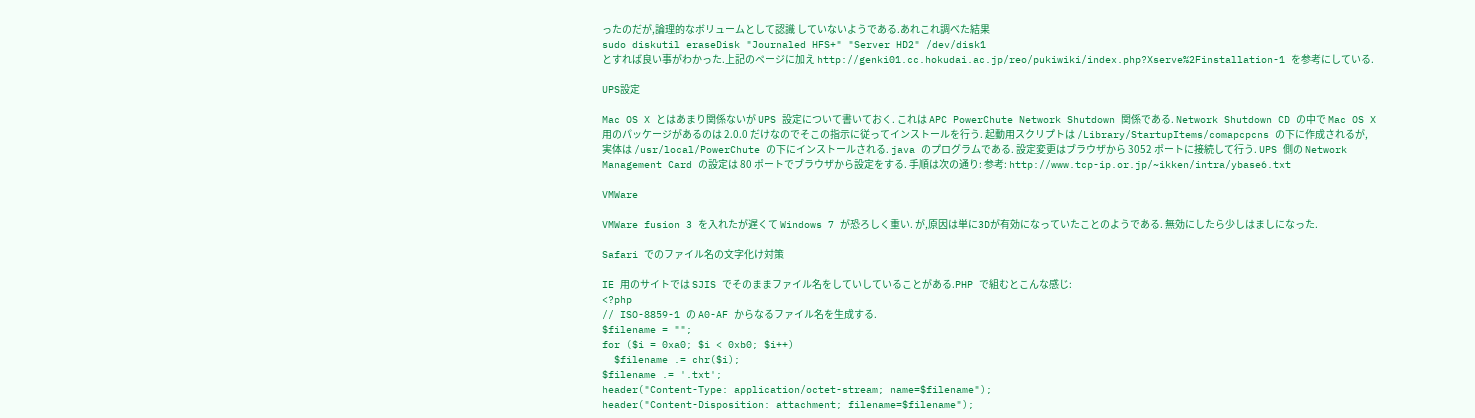ったのだが,論理的なボリュームとして認識 していないようである.あれこれ調べた結果
sudo diskutil eraseDisk "Journaled HFS+" "Server HD2" /dev/disk1
とすれば良い事がわかった.上記のページに加え http://genki01.cc.hokudai.ac.jp/reo/pukiwiki/index.php?Xserve%2Finstallation-1 を参考にしている.

UPS設定

Mac OS X とはあまり関係ないが UPS 設定について書いておく. これは APC PowerChute Network Shutdown 関係である. Network Shutdown CD の中で Mac OS X 用のパッケージがあるのは 2.0.0 だけなのでそこの指示に従ってインストールを行う. 起動用スクリプトは /Library/StartupItems/comapcpcns の下に作成されるが,実体は /usr/local/PowerChute の下にインストールされる. java のプログラムである. 設定変更はブラウザから 3052 ポートに接続して行う. UPS 側の Network Management Card の設定は 80 ポートでブラウザから設定をする. 手順は次の通り: 参考: http://www.tcp-ip.or.jp/~ikken/intra/ybase6.txt

VMWare

VMWare fusion 3 を入れたが遅くて Windows 7 が恐ろしく重い. が,原因は単に3Dが有効になっていたことのようである. 無効にしたら少しはましになった.

Safari でのファイル名の文字化け対策

IE 用のサイトでは SJIS でそのままファイル名をしていしていることがある.PHP で組むとこんな感じ:
<?php
// ISO-8859-1 の A0-AF からなるファイル名を生成する.
$filename = "";
for ($i = 0xa0; $i < 0xb0; $i++)
  $filename .= chr($i);
$filename .= '.txt';
header("Content-Type: application/octet-stream; name=$filename");
header("Content-Disposition: attachment; filename=$filename");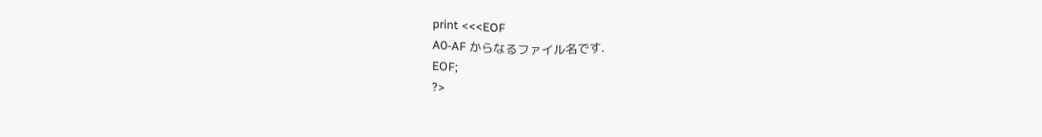print <<<EOF
A0-AF からなるファイル名です.
EOF;
?>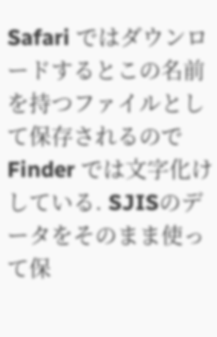Safari ではダウンロードするとこの名前を持つファイルとして保存されるので Finder では文字化けしている. SJISのデータをそのまま使って保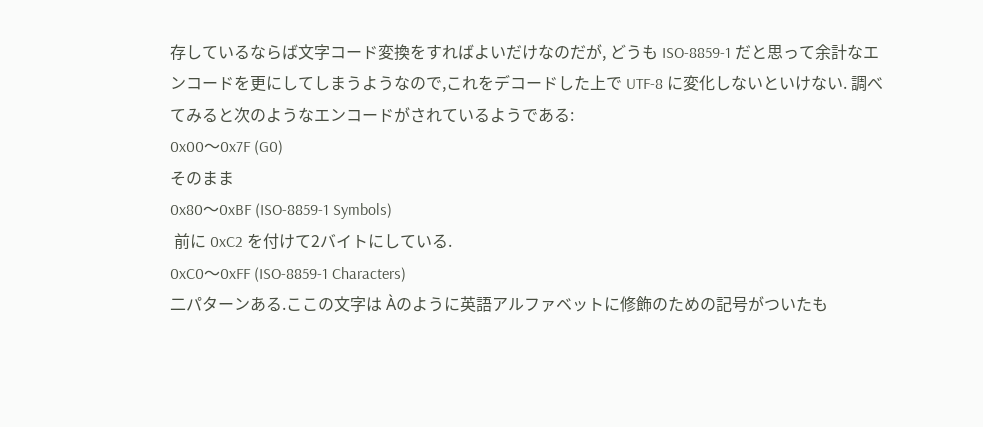存しているならば文字コード変換をすればよいだけなのだが, どうも ISO-8859-1 だと思って余計なエンコードを更にしてしまうようなので,これをデコードした上で UTF-8 に変化しないといけない. 調べてみると次のようなエンコードがされているようである:
0x00〜0x7F (G0)
そのまま
0x80〜0xBF (ISO-8859-1 Symbols)
 前に 0xC2 を付けて2バイトにしている.
0xC0〜0xFF (ISO-8859-1 Characters)
二パターンある.ここの文字は Àのように英語アルファベットに修飾のための記号がついたも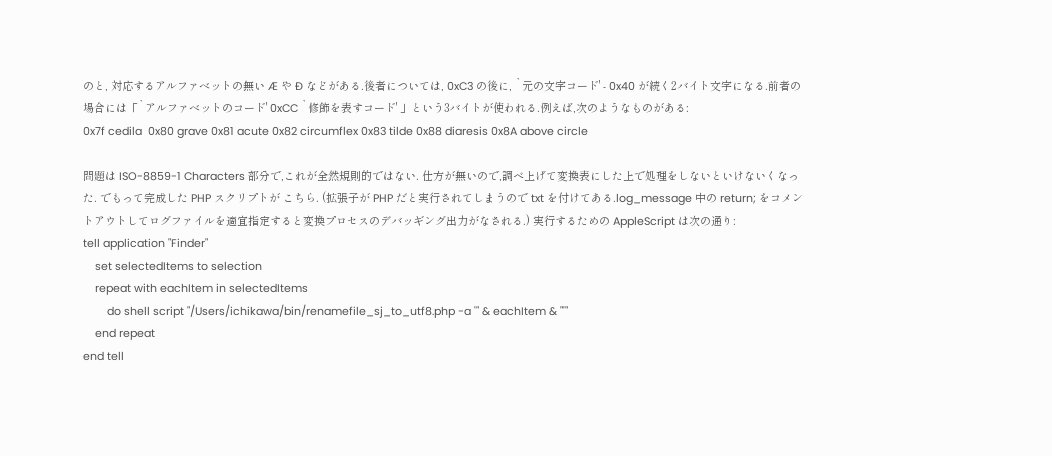のと, 対応するアルファベットの無い Æ や Ð などがある.後者については, 0xC3 の後に, `元の文字コード' - 0x40 が続く2バイト文字になる.前者の場合には「`アルファベットのコード' 0xCC `修飾を表すコード' 」という3バイトが使われる.例えば,次のようなものがある:
0x7f cedila  0x80 grave 0x81 acute 0x82 circumflex 0x83 tilde 0x88 diaresis 0x8A above circle

問題は ISO-8859-1 Characters 部分で,これが全然規則的ではない. 仕方が無いので,調べ上げて変換表にした上で処理をしないといけないくなった. でもって完成した PHP スクリプトが こちら. (拡張子が PHP だと実行されてしまうので txt を付けてある.log_message 中の return; をコメントアウトしてログファイルを適宜指定すると変換プロセスのデバッギング出力がなされる.) 実行するための AppleScript は次の通り:
tell application "Finder"
    set selectedItems to selection
    repeat with eachItem in selectedItems
        do shell script "/Users/ichikawa/bin/renamefile_sj_to_utf8.php -a '" & eachItem & "'"
    end repeat
end tell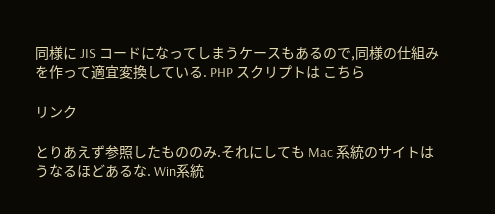同様に JIS コードになってしまうケースもあるので,同様の仕組みを作って適宜変換している. PHP スクリプトは こちら

リンク

とりあえず参照したもののみ.それにしても Mac 系統のサイトはうなるほどあるな. Win系統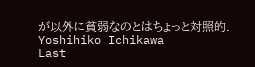が以外に貧弱なのとはちょっと対照的.
Yoshihiko Ichikawa
Last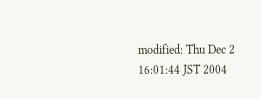modified: Thu Dec 2 16:01:44 JST 2004